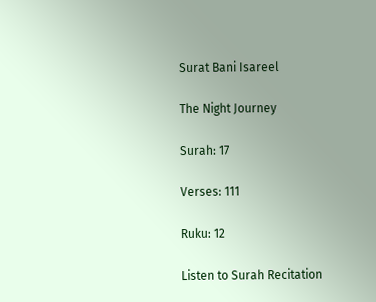Surat Bani Isareel

The Night Journey

Surah: 17

Verses: 111

Ruku: 12

Listen to Surah Recitation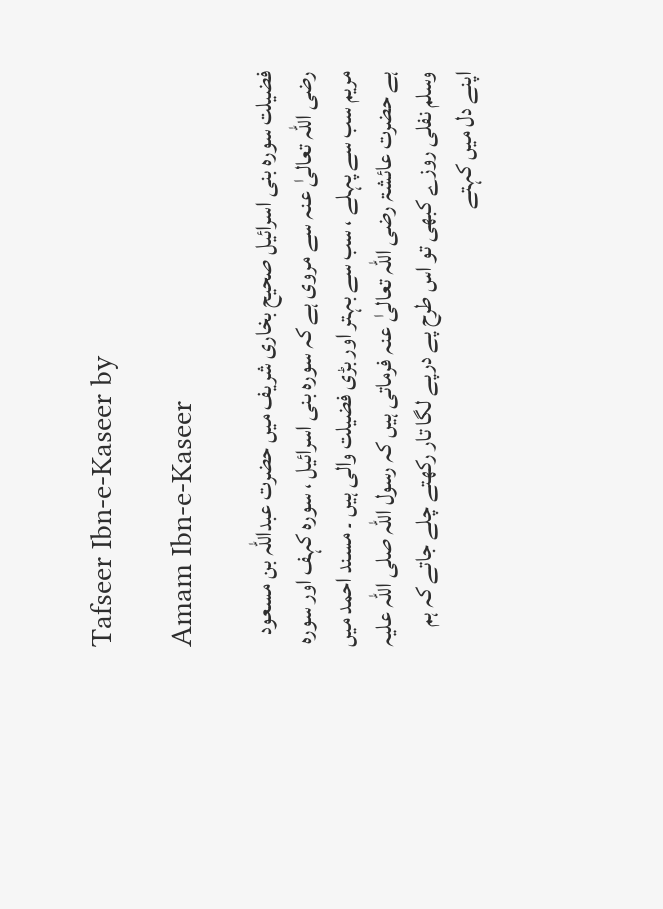Tafseer Ibn-e-Kaseer by

Amam Ibn-e-Kaseer

فضیلت سورہ بنی اسرائیل صحیح بخاری شریف میں حضرت عبداللہ بن مسعود رضی اللہ تعالیٰ عنہ سے مروی ہے کہ سورہ بنی اسرائیل ، سورہ کہف اور سورہ مریم سب سے پہلے ، سب سے بہتر اور بڑی فضیلت والی ہیں ۔ مسند احمد میں ہے حضرت عائشۃ رضی اللہ تعالیٰ عنہ فرماتی ہیں کہ رسول اللہ صلی اللہ علیہ وسلم نفلی روزے کبھی تو اس طرح پے درپے لگا تار رکھتے چلے جاتے کہ ہم اپنے دل میں کہتے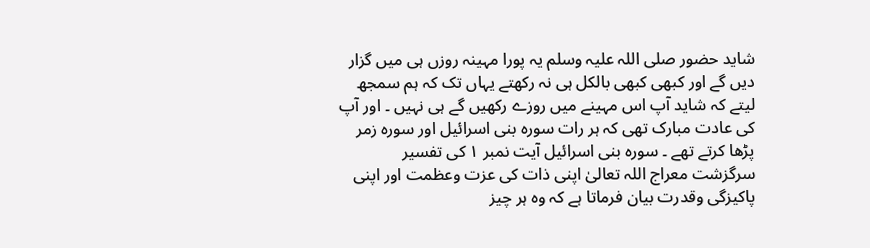شاید حضور صلی اللہ علیہ وسلم یہ پورا مہینہ روزں ہی میں گزار دیں گے اور کبھی کبھی بالکل ہی نہ رکھتے یہاں تک کہ ہم سمجھ لیتے کہ شاید آپ اس مہینے میں روزے رکھیں گے ہی نہیں ۔ اور آپ کی عادت مبارک تھی کہ ہر رات سورہ بنی اسرائیل اور سورہ زمر پڑھا کرتے تھے ۔ سورہ بنی اسرائیل آیت نمبر ۱ کی تفسیر سرگزشت معراج اللہ تعالیٰ اپنی ذات کی عزت وعظمت اور اپنی پاکیزگی وقدرت بیان فرماتا ہے کہ وہ ہر چیز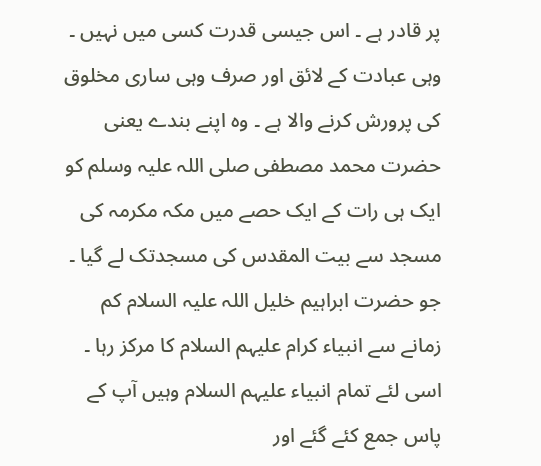پر قادر ہے ۔ اس جیسی قدرت کسی میں نہیں ۔ وہی عبادت کے لائق اور صرف وہی ساری مخلوق کی پرورش کرنے والا ہے ۔ وہ اپنے بندے یعنی حضرت محمد مصطفی صلی اللہ علیہ وسلم کو ایک ہی رات کے ایک حصے میں مکہ مکرمہ کی مسجد سے بیت المقدس کی مسجدتک لے گیا ۔ جو حضرت ابراہیم خلیل اللہ علیہ السلام کم زمانے سے انبیاء کرام علیہم السلام کا مرکز رہا ۔ اسی لئے تمام انبیاء علیہم السلام وہیں آپ کے پاس جمع کئے گئے اور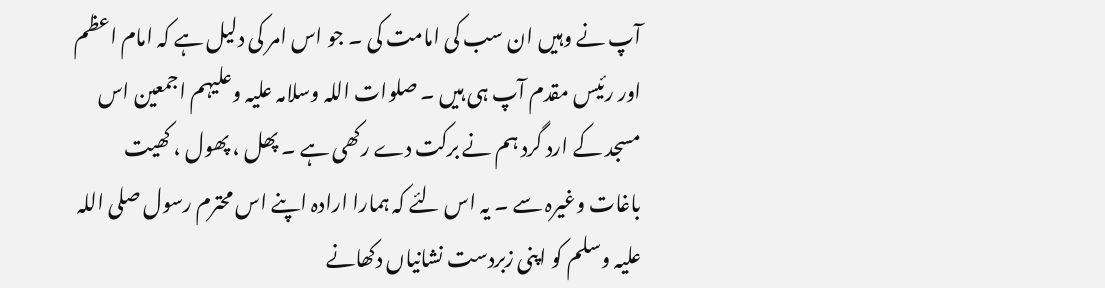آپ نے وہیں ان سب کی امامت کی ۔ جو اس امر کی دلیل ہے کہ امام اعظم اور رئیس مقدم آپ ہی ہیں ۔ صلوات اللہ وسلامہ علیہ وعلیہم اجمعین اس مسجد کے ارد گرد ہم نے برکت دے رکھی ہے ۔ پھل ، پھول ، کھیت باغات وغیرہ سے ۔ یہ اس لئے کہ ہمارا ارادہ اپنے اس محترم رسول صلی اللہ علیہ وسلم کو اپنی زبردست نشانیاں دکھانے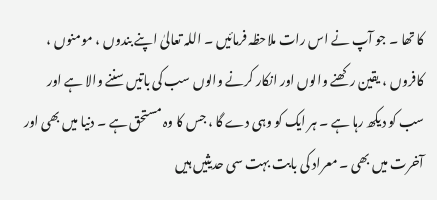کا تھا ۔ جو آپ نے اس رات ملاحظہ فرمائیں ۔ اللہ تعالیٰ اپنے بندوں ، مومنوں ، کافروں ، یقین رکھنے والوں اور انکار کرنے والوں سب کی باتیں سننے والا ہے اور سب کو دیکھ رہا ہے ۔ ہر ایک کو وہی دے گا ، جس کا وہ مستحق ہے ۔ دنیا میں بھی اور آخرت میں بھی ۔ معراد کی بابت بہت سی حدیثیں ہیں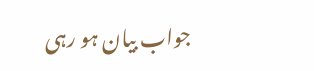جواب بیان ہو رہی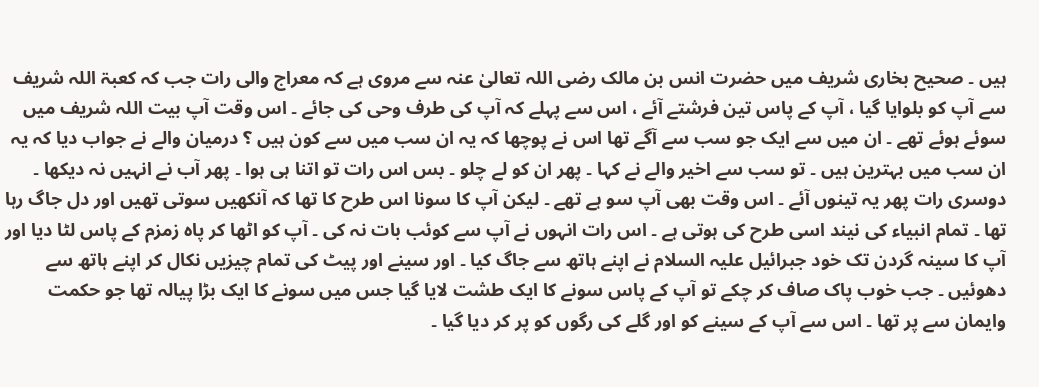ہیں ۔ صحیح بخاری شریف میں حضرت انس بن مالک رضی اللہ تعالیٰ عنہ سے مروی ہے کہ معراج والی رات جب کہ کعبۃ اللہ شریف سے آپ کو بلوایا گیا ، آپ کے پاس تین فرشتے آئے ، اس سے پہلے کہ آپ کی طرف وحی کی جائے ۔ اس وقت آپ بیت اللہ شریف میں سوئے ہوئے تھے ۔ ان میں سے ایک جو سب سے آگے تھا اس نے پوچھا کہ یہ ان سب میں سے کون ہیں ؟ درمیان والے نے جواب دیا کہ یہ ان سب میں بہترین ہیں ۔ تو سب سے اخیر والے نے کہا ۔ پھر ان کو لے چلو ۔ بس اس رات تو اتنا ہی ہوا ۔ پھر آب نے انہیں نہ دیکھا ۔ دوسری رات پھر یہ تینوں آئے ۔ اس وقت بھی آپ سو ہے تھے ۔ لیکن آپ کا سونا اس طرح کا تھا کہ آنکھیں سوتی تھیں اور دل جاگ رہا تھا ۔ تمام انبیاء کی نیند اسی طرح کی ہوتی ہے ۔ اس رات انہوں نے آپ سے کوئب بات نہ کی ۔ آپ کو اٹھا کر پاہ زمزم کے پاس لٹا دیا اور آپ کا سینہ گردن تک خود جبرائیل علیہ السلام نے اپنے ہاتھ سے جاگ کیا ۔ اور سینے اور پیٹ کی تمام چیزیں نکال کر اپنے ہاتھ سے دھوئیں ۔ جب خوب پاک صاف کر چکے تو آپ کے پاس سونے کا ایک طشت لایا گیا جس میں سونے کا ایک بڑا پیالہ تھا جو حکمت وایمان سے پر تھا ۔ اس سے آپ کے سینے کو اور گلے کی رگوں کو پر کر دیا گیا ۔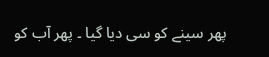پھر سینے کو سی دیا گیا ۔ پھر آب کو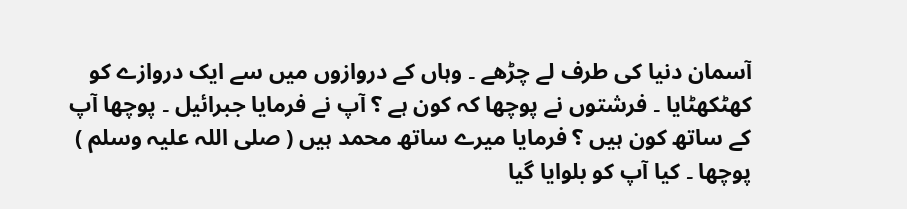آسمان دنیا کی طرف لے چڑھے ۔ وہاں کے دروازوں میں سے ایک دروازے کو کھٹکھٹایا ۔ فرشتوں نے پوچھا کہ کون ہے ؟ آپ نے فرمایا جبرائیل ۔ پوچھا آپ کے ساتھ کون ہیں ؟ فرمایا میرے ساتھ محمد ہیں ( صلی اللہ علیہ وسلم ) پوچھا ۔ کیا آپ کو بلوایا گیا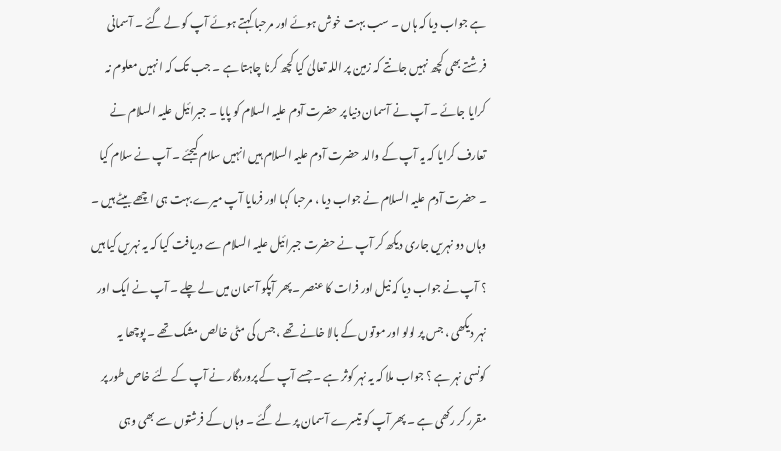ہے جواب دیا کہ ہاں ۔ سب بہت خوش ہوئے اور مرحبا کہتے ہوئے آپ کو لے گئے ۔ آسمانی فرشتے بھی کچھ نہیں جانتے کہ زمین پر اللہ تعالیٰ کیا کچھ کرنا چاہتا ہے ۔ جب تک کہ انہیں معلوم نہ کرایا جائے ۔ آپ نے آسمان دنیا پر حضرت آدم علیہ السلام کو پایا ۔ جبرائیل علیہ السلام نے تعارف کرایا کہ یہ آپ کے والد حضرت آدم علیہ السلام ہیں انہیں سلام کیجئے ۔ آپ نے سلام کیا ۔ حضرت آدم علیہ السلام نے جواب دیا ، مرحبا کہا اور فرمایا آپ میرے بہت ہی اچھے بیٹے ہیں ۔ وہاں دو نہریں جاری دیکھ کر آپ نے حضرت جبرائیل علیہ السلام سے دریافت کیا کہ یہ نہریں کیا ہیں ؟ آپ نے جواب دیا کہ نیل اور فرات کا عنصر ۔ پھر آپکو آسمان میں لے چلے ۔ آپ نے ایک اور نہر دیکھی ، جس پر لولو اور موتوں کے بالا خانے تھے ، جس کی مٹی خالص مشک تھے ۔ پوچھا یہ کونسی نہر ہے ؟ جواب ملا کہ یہ نہر کوثر ہے ۔ جسے آپ کے پروردگار نے آپ کے لئے خاص طور پر مقرر کر رکھی ہے ۔ پھر آپ کو تیسرے آسمان پر لے گئے ۔ وہاں کے فرشتوں سے بھی وہی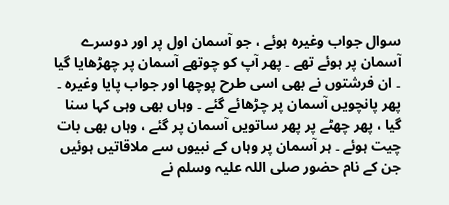سوال جواب وغیرہ ہوئے ، جو آسمان اول پر اور دوسرے آسمان پر ہوئے تھے ۔ پھر آپ کو چوتھے آسمان پر چھڑھایا گیا ۔ ان فرشتوں نے بھی اسی طرح پوچھا اور جواب پایا وغیرہ ۔ پھر پانچویں آسمان پر چڑھائے گئے ۔ وہاں بھی وہی کہا سنا گیا ، پھر چھٹے پر پھر ساتویں آسمان پر گئے ، وہاں بھی بات چیت ہوئے ۔ ہر آسمان پر وہاں کے نبیوں سے ملاقاتیں ہوئیں جن کے نام حضور صلی اللہ علیہ وسلم نے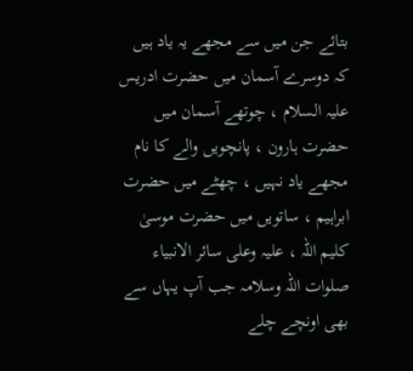بتائے جن میں سے مجھے یہ یاد ہیں کہ دوسرے آسمان میں حضرت ادریس علیہ السلام ، چوتھے آسمان میں حضرت ہارون ، پانچویں والے کا نام مجھے یاد نہیں ، چھٹے میں حضرت ابراہیم ، ساتویں میں حضرت موسیٰ کلیم اللہ ، علیہ وعلی سائر الانبیاء صلوات اللہ وسلامہ جب آپ یہاں سے بھی اونچے چلے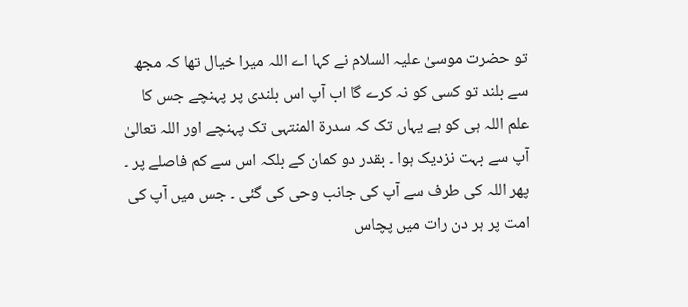تو حضرت موسیٰ علیہ السلام نے کہا اے اللہ میرا خیال تھا کہ مجھ سے بلند تو کسی کو نہ کرے گا اب آپ اس بلندی پر پہنچے جس کا علم اللہ ہی کو ہے یہاں تک کہ سدرۃ المنتہی تک پہنچے اور اللہ تعالیٰ آپ سے بہت نزدیک ہوا ۔ بقدر دو کمان کے بلکہ اس سے کم فاصلے پر ۔ پھر اللہ کی طرف سے آپ کی جانب وحی کی گئی ۔ جس میں آپ کی امت پر ہر دن رات میں پچاس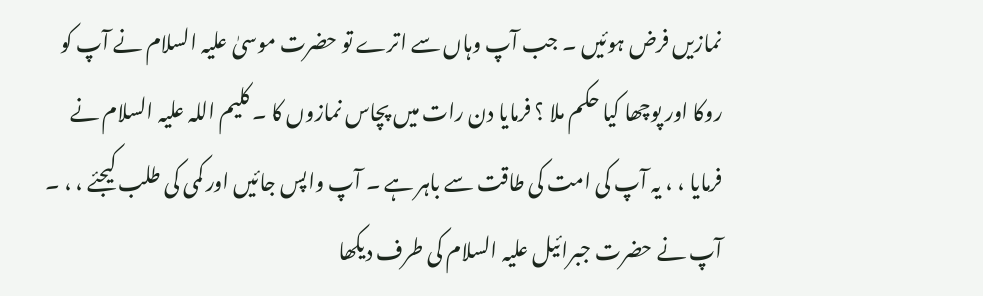نمازیں فرض ہوئیں ۔ جب آپ وہاں سے اترے تو حضرت موسیٰ علیہ السلام نے آپ کو روکا اور پوچھا کیا حکم ملا ؟ فرمایا دن رات میں پچاس نمازوں کا ۔ کلیم اللہ علیہ السلام نے فرمایا ، ، یہ آپ کی امت کی طاقت سے باہر ہے ۔ آپ واپس جائیں اور کمی کی طلب کیجئے ، ، ۔ آپ نے حضرت جبرائیل علیہ السلام کی طرف دیکھا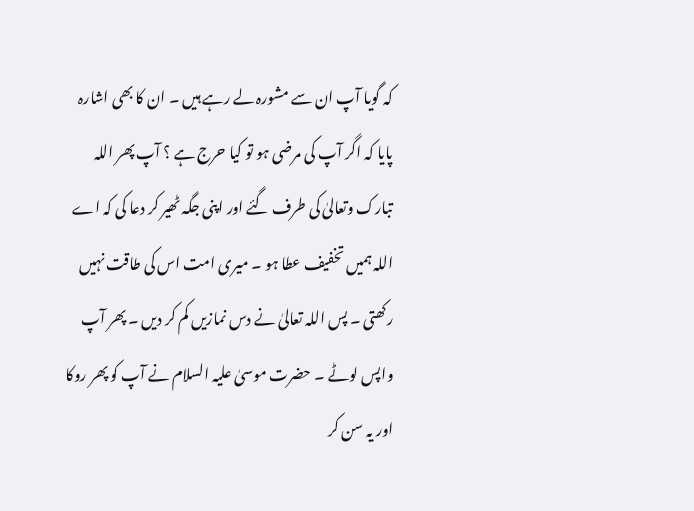کہ گویا آپ ان سے مشورہ لے رہے ہیں ۔ ان کا بھی اشارہ پایا کہ اگر آپ کی مرضی ہو تو کیا حرج ہے ؟ آپ پھر اللہ تبارک وتعالیٰ کی طرف گئے اور اپنی جگہ ٹھیر کر دعا کی کہ اے اللہ ہمیں تخفیف عطا ہو ۔ میری امت اس کی طاقت نہیں رکھتی ۔ پس اللہ تعالیٰ نے دس نمازیں کم کر دیں ۔ پھر آپ واپس لوٹے ۔ حضرت موسیٰ علیہ السلام نے آپ کو پھر روکا اور یہ سن کر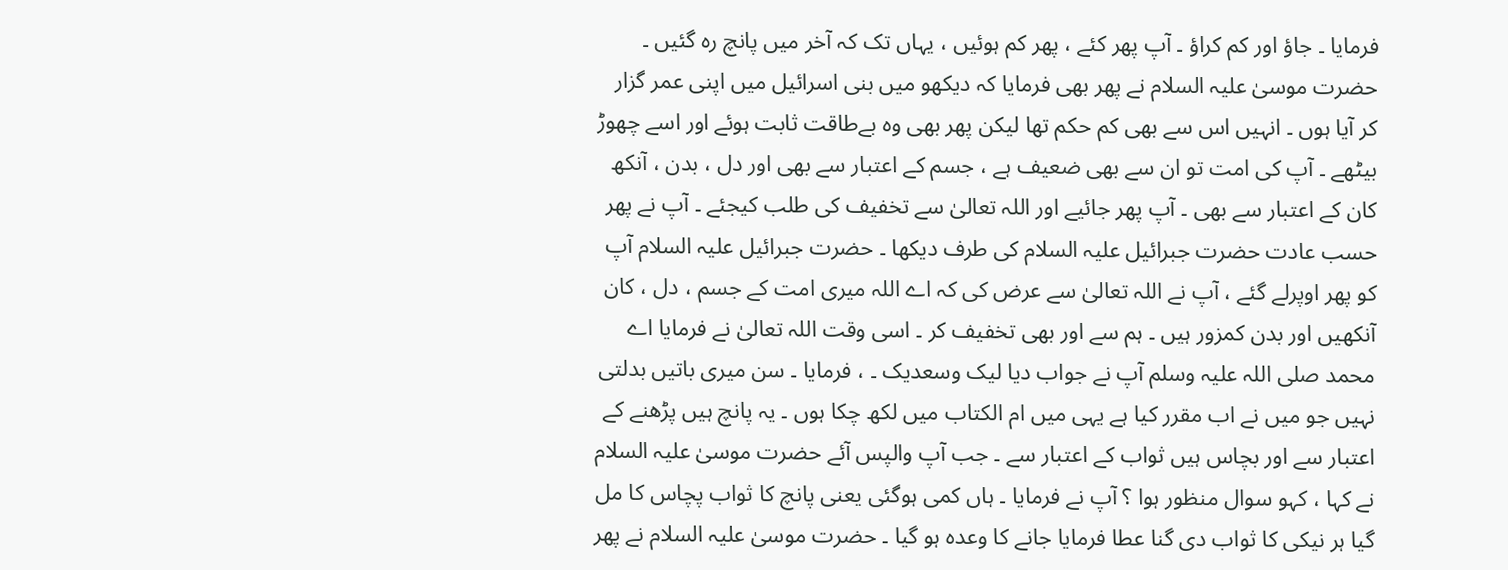فرمایا ۔ جاؤ اور کم کراؤ ۔ آپ پھر کئے ، پھر کم ہوئیں ، یہاں تک کہ آخر میں پانچ رہ گئیں ۔ حضرت موسیٰ علیہ السلام نے پھر بھی فرمایا کہ دیکھو میں بنی اسرائیل میں اپنی عمر گزار کر آیا ہوں ۔ انہیں اس سے بھی کم حکم تھا لیکن پھر بھی وہ بےطاقت ثابت ہوئے اور اسے چھوڑ بیٹھے ۔ آپ کی امت تو ان سے بھی ضعیف ہے ، جسم کے اعتبار سے بھی اور دل ، بدن ، آنکھ کان کے اعتبار سے بھی ۔ آپ پھر جائیے اور اللہ تعالیٰ سے تخفیف کی طلب کیجئے ۔ آپ نے پھر حسب عادت حضرت جبرائیل علیہ السلام کی طرف دیکھا ۔ حضرت جبرائیل علیہ السلام آپ کو پھر اوپرلے گئے ، آپ نے اللہ تعالیٰ سے عرض کی کہ اے اللہ میری امت کے جسم ، دل ، کان آنکھیں اور بدن کمزور ہیں ۔ ہم سے اور بھی تخفیف کر ۔ اسی وقت اللہ تعالیٰ نے فرمایا اے محمد صلی اللہ علیہ وسلم آپ نے جواب دیا لیک وسعدیک ۔ ، فرمایا ۔ سن میری باتیں بدلتی نہیں جو میں نے اب مقرر کیا ہے یہی میں ام الکتاب میں لکھ چکا ہوں ۔ یہ پانچ ہیں پڑھنے کے اعتبار سے اور بچاس ہیں ثواب کے اعتبار سے ۔ جب آپ والپس آئے حضرت موسیٰ علیہ السلام نے کہا ، کہو سوال منظور ہوا ؟ آپ نے فرمایا ۔ ہاں کمی ہوگئی یعنی پانچ کا ثواب پچاس کا مل گیا ہر نیکی کا ثواب دی گنا عطا فرمایا جانے کا وعدہ ہو گیا ۔ حضرت موسیٰ علیہ السلام نے پھر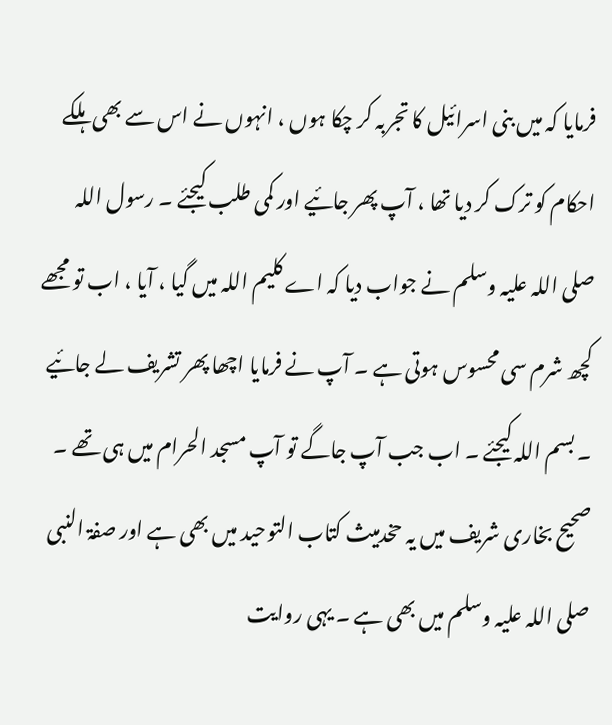فرمایا کہ میں بنی اسرائیل کا تجربہ کر چکا ہوں ، انہوں نے اس سے بھی ہلکے احکام کو ترک کر دیا تھا ، آپ پھر جائیے اور کمی طلب کیجئے ۔ رسول اللہ صلی اللہ علیہ وسلم نے جواب دیا کہ اے کلیم اللہ میں گیا ، آیا ، اب تو مجھے کچھ شرم سی محسوس ہوتی ہے ۔ آپ نے فرمایا اچھا پھر تشریف لے جائیے ۔ بسم اللہ کیجئے ۔ اب جب آپ جاگے تو آپ مسجد الحرام میں ہی تھے ۔ صحیح بخاری شریف میں یہ حخدمیث کتاب التوحید میں بھی ہے اور صفۃ النبی صلی اللہ علیہ وسلم میں بھی ہے ۔ یہی روایت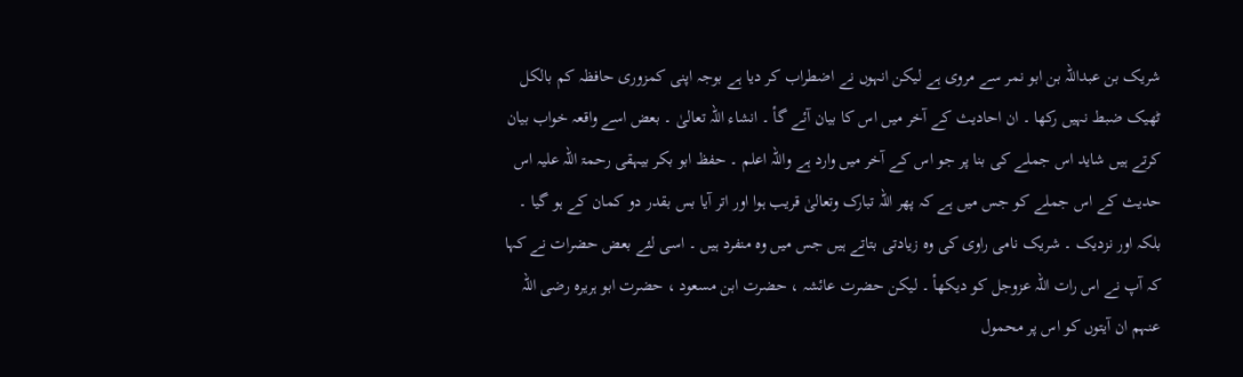شریک بن عبداللہ بن ابو نمر سے مروی ہے لیکن انہوں نے اضطراب کر دیا ہے بوجہ اپنی کمزوری حافظہ کم بالکل ٹھیک ضبط نہیں رکھا ۔ ان احادیث کے آخر میں اس کا بیان آئے گأ ۔ انشاء اللہ تعالیٰ ۔ بعض اسے واقعہ خواب بیان کرتے ہیں شاید اس جملے کی بنا پر جو اس کے آخر میں وارد ہے واللہ اعلم ۔ حفظ ابو بکر بیہقی رحمۃ اللہ علیہ اس حدیث کے اس جملے کو جس میں ہے کہ پھر اللہ تبارک وتعالیٰ قریب ہوا اور اتر آیا بس بقدر دو کمان کے ہو گیا ۔ بلکہ اور نزدیک ۔ شریک نامی راوی کی وہ زیادتی بتاتے ہیں جس میں وہ منفرد ہیں ۔ اسی لئے بعض حضرات نے کہا کہ آپ نے اس رات اللہ عزوجل کو دیکھأ ۔ لیکن حضرت عائشہ ، حضرت ابن مسعود ، حضرت ابو ہریرہ رضی اللہ عنہم ان آیتوں کو اس پر محمول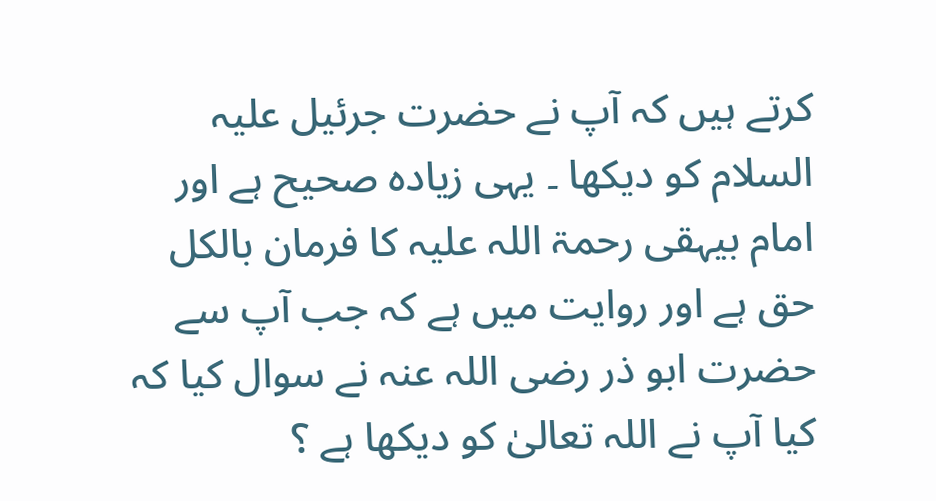کرتے ہیں کہ آپ نے حضرت جرئیل علیہ السلام کو دیکھا ۔ یہی زیادہ صحیح ہے اور امام بیہقی رحمۃ اللہ علیہ کا فرمان بالکل حق ہے اور روایت میں ہے کہ جب آپ سے حضرت ابو ذر رضی اللہ عنہ نے سوال کیا کہ کیا آپ نے اللہ تعالیٰ کو دیکھا ہے ؟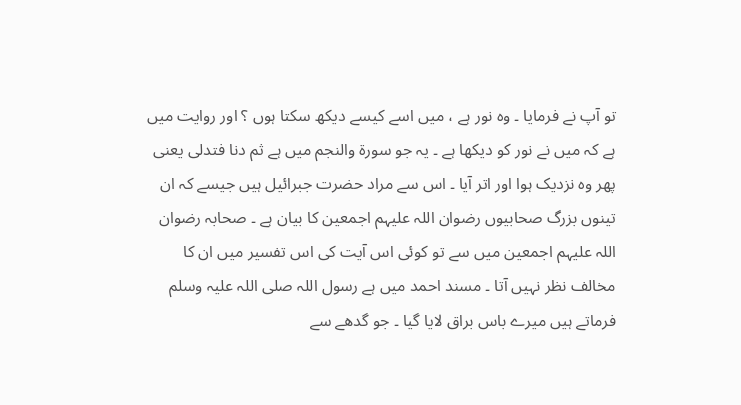تو آپ نے فرمایا ۔ وہ نور ہے ، میں اسے کیسے دیکھ سکتا ہوں ؟ اور روایت میں ہے کہ میں نے نور کو دیکھا ہے ۔ یہ جو سورۃ والنجم میں ہے ثم دنا فتدلی یعنی پھر وہ نزدیک ہوا اور اتر آیا ۔ اس سے مراد حضرت جبرائیل ہیں جیسے کہ ان تینوں بزرگ صحابیوں رضوان اللہ علیہم اجمعین کا بیان ہے ۔ صحابہ رضوان اللہ علیہم اجمعین میں سے تو کوئی اس آیت کی اس تفسیر میں ان کا مخالف نظر نہیں آتا ۔ مسند احمد میں ہے رسول اللہ صلی اللہ علیہ وسلم فرماتے ہیں میرے باس براق لایا گیا ۔ جو گدھے سے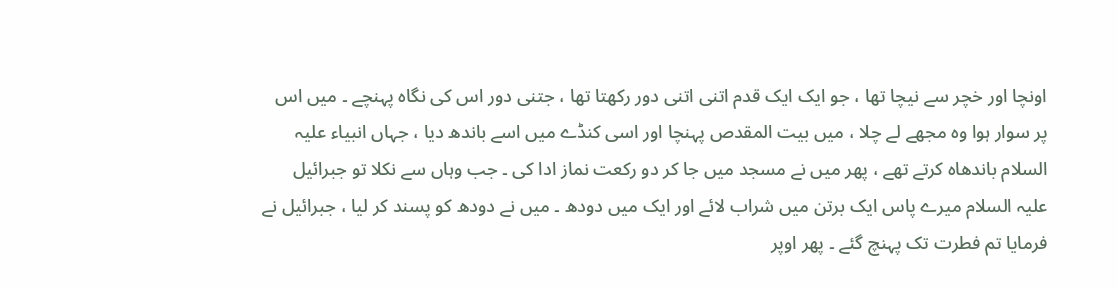اونچا اور خچر سے نیچا تھا ، جو ایک ایک قدم اتنی اتنی دور رکھتا تھا ، جتنی دور اس کی نگاہ پہنچے ۔ میں اس پر سوار ہوا وہ مجھے لے چلا ، میں بیت المقدص پہنچا اور اسی کنڈے میں اسے باندھ دیا ، جہاں انبیاء علیہ السلام باندھاہ کرتے تھے ، پھر میں نے مسجد میں جا کر دو رکعت نماز ادا کی ۔ جب وہاں سے نکلا تو جبرائیل علیہ السلام میرے پاس ایک برتن میں شراب لائے اور ایک میں دودھ ۔ میں نے دودھ کو پسند کر لیا ، جبرائیل نے فرمایا تم فطرت تک پہنچ گئے ۔ پھر اوپر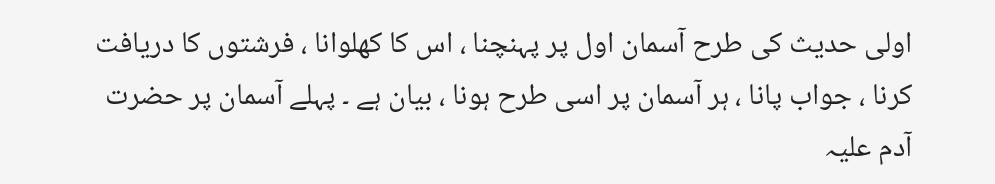اولی حدیث کی طرح آسمان اول پر پہنچنا ، اس کا کھلوانا ، فرشتوں کا دریافت کرنا ، جواب پانا ، ہر آسمان پر اسی طرح ہونا ، بیان ہے ۔ پہلے آسمان پر حضرت آدم علیہ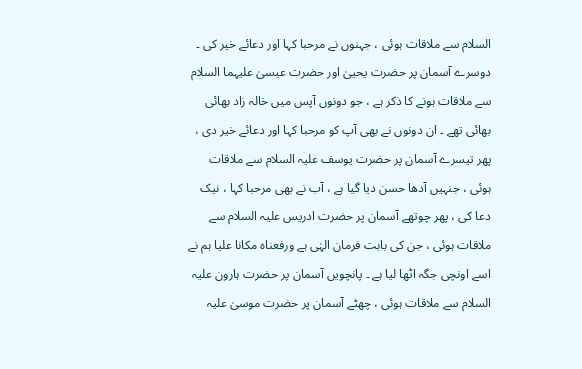السلام سے ملاقات ہوئی ، جہنوں نے مرحبا کہا اور دعائے خیر کی ۔ دوسرے آسمان پر حضرت یحییٰ اور حضرت عیسیٰ علیہما السلام سے ملاقات ہونے کا ذکر ہے ، جو دونوں آپس میں خالہ زاد بھائی بھائی تھے ۔ ان دونوں نے بھی آپ کو مرحبا کہا اور دعائے خیر دی ، پھر تیسرے آسمان پر حضرت یوسف علیہ السلام سے ملاقات ہوئی ، جنہیں آدھا حسن دیا گیا ہے ، آب نے بھی مرحبا کہا ، نیک دعا کی ، پھر چوتھے آسمان پر حضرت ادریس علیہ السلام سے ملاقات ہوئی ، جن کی بابت فرمان الہٰی ہے ورفعناہ مکانا علیا ہم نے اسے اونچی جگہ اٹھا لیا ہے ۔ پانچویں آسمان پر حضرت ہارون علیہ السلام سے ملاقات ہوئی ، چھٹے آسمان پر حضرت موسیٰ علیہ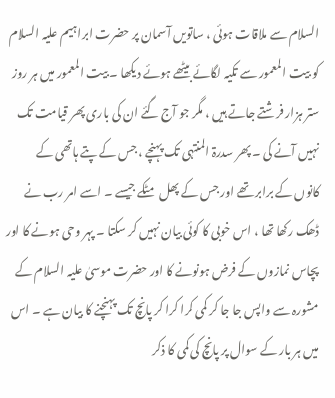السلام سے ملاقات ہوئی ، ساتویں آسمان پر حضرت ابراہیم علیہ السلام کو بیت المعمور سے تکیہ لگائے بیٹھے ہوئے دیکھا ۔ بیت المعمور میں ہر روز ستر ہزار فرشتے جاتے ہیں ، مگر جو آج گئے ان کی باری پھر قیامت تک نہیں آنے کی ۔ پھر سدرۃ المنتہی تک پہنچے ، جس کے پتے ہاتھی کے کانوں کے برابر تھے اور جس کے پھل مٹکے جیسے ۔ اسے امر رب نے ڈھک رکھا تھا ، اس خوبی کا کوئی بیان نہیں کر سکتا ۔ پہر وحی ہونے کا اور پچاس نمازوں کے فرض ہونونے کا اور حضرت موسیٰ علیہ السلام کے مشورہ سے واپس جا جا کر کمی کرا کرا کر پانچ تک پہنچنے کا بیان ہے ۔ اس میں ہر بار کے سوال پر پانچ کی کمی کا ذکر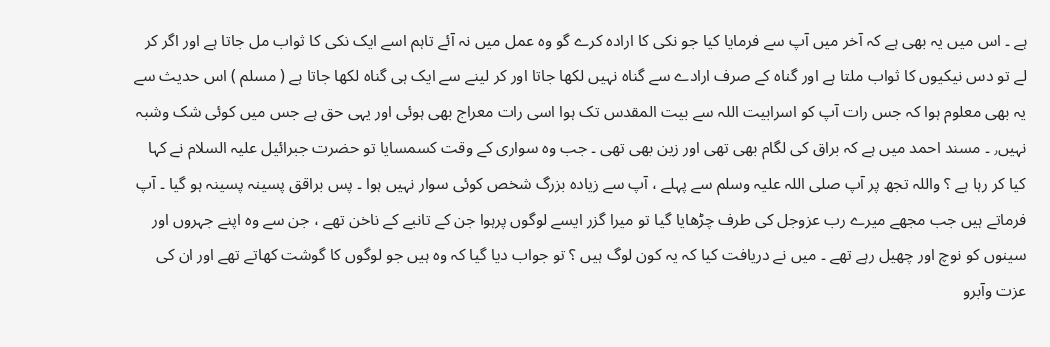ہے ۔ اس میں یہ بھی ہے کہ آخر میں آپ سے فرمایا کیا جو نکی کا ارادہ کرے گو وہ عمل میں نہ آئے تاہم اسے ایک نکی کا ثواب مل جاتا ہے اور اگر کر لے تو دس نیکیوں کا ثواب ملتا ہے اور گناہ کے صرف ارادے سے گناہ نہیں لکھا جاتا اور کر لینے سے ایک ہی گناہ لکھا جاتا ہے ( مسلم ) اس حدیث سے یہ بھی معلوم ہوا کہ جس رات آپ کو اسرابیت اللہ سے بیت المقدس تک ہوا اسی رات معراج بھی ہوئی اور یہی حق ہے جس میں کوئی شک وشبہ نہیں٫ ۔ مسند احمد میں ہے کہ براق کی لگام بھی تھی اور زین بھی تھی ۔ جب وہ سواری کے وقت کسمسایا تو حضرت جبرائیل علیہ السلام نے کہا کیا کر رہا ہے ؟ واللہ تجھ پر آپ صلی اللہ علیہ وسلم سے پہلے ، آپ سے زیادہ بزرگ شخص کوئی سوار نہیں ہوا ۔ پس براقق پسینہ پسینہ ہو گیا ۔ آپ فرماتے ہیں جب مجھے میرے رب عزوجل کی طرف چڑھایا گیا تو میرا گزر ایسے لوگوں پرہوا جن کے تانبے کے ناخن تھے ، جن سے وہ اپنے جہروں اور سینوں کو نوچ اور چھیل رہے تھے ۔ میں نے دریافت کیا کہ یہ کون لوگ ہیں ؟ تو جواب دیا گیا کہ وہ ہیں جو لوگوں کا گوشت کھاتے تھے اور ان کی عزت وآبرو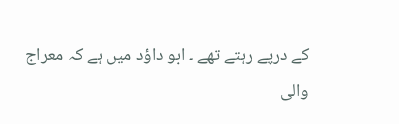کے درپے رہتے تھے ۔ ابو داؤد میں ہے کہ معراج والی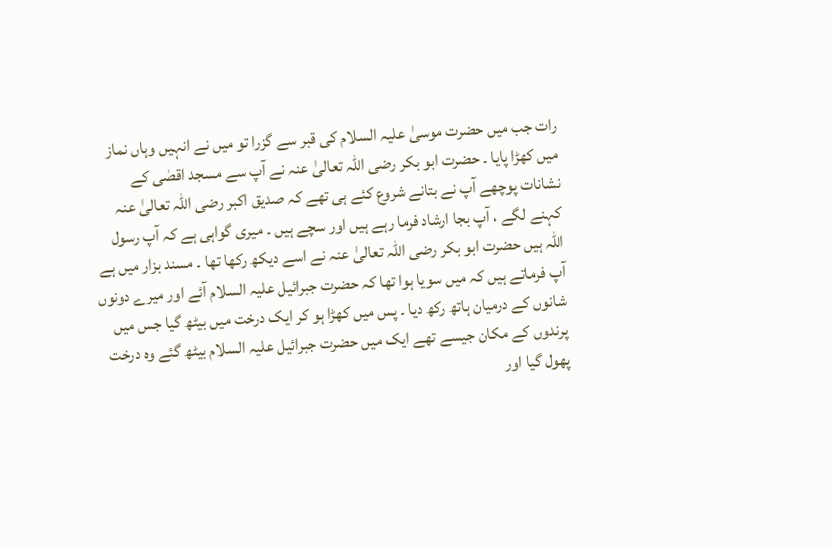رات جب میں حضرت موسیٰ علیہ السلام کی قبر سے گزرا تو میں نے انہیں وہاں نماز میں کھڑا پایا ۔ حضرت ابو بکر رضی اللہ تعالیٰ عنہ نے آپ سے مسجد اقصٰی کے نشانات پوچھے آپ نے بتانے شروع کئے ہی تھے کہ صدیق اکبر رضی اللہ تعالیٰ عنہ کہنے لگے ، آپ بجا ارشاد فرما رہے ہیں اور سچے ہیں ۔ میری گواہی ہے کہ آپ رسول اللہ ہیں حضرت ابو بکر رضی اللہ تعالیٰ عنہ نے اسے دیکھ رکھا تھا ۔ مسند بزار میں ہے آپ فرماتے ہیں کہ میں سویا ہوا تھا کہ حضرت جبرائیل علیہ السلام آئے اور میرے دونوں شانوں کے درمیان ہاتھ رکھ دیا ۔ پس میں کھڑا ہو کر ایک درخت میں بیٹھ گیا جس میں پرندوں کے مکان جیسے تھے ایک میں حضرت جبرائیل علیہ السلام بیٹھ گئے وہ درخت پھول گیا اور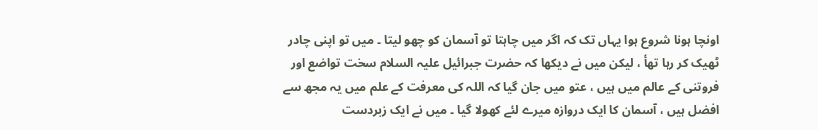اونچا ہونا شروع ہوا یہاں تک کہ اگر میں چاہتا تو آسمان کو چھو لیتا ۔ میں تو اپنی چادر ٹھیک کر رہا تھأ ، لیکن میں نے دیکھا کہ حضرت جبرائیل علیہ السلام سخت تواضع اور فروتنی کے عالم میں ہیں ، عتو میں جان گیا کہ اللہ کی معرفت کے علم میں یہ مجھ سے افضل ہیں ، آسمان کا ایک دروازہ میرے لئے کھولا گیا ۔ میں نے ایک زبردست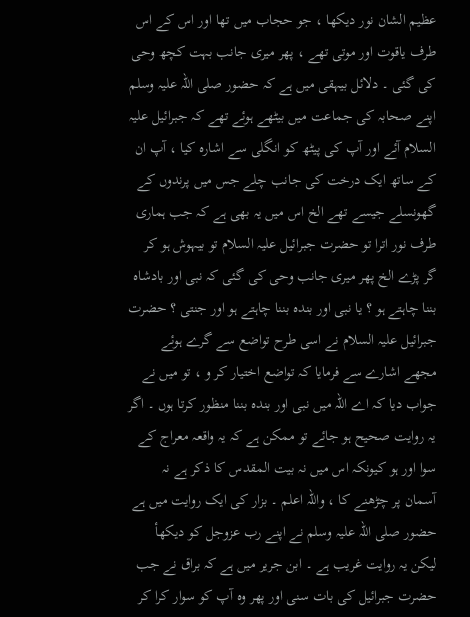عظیم الشان نور دیکھا ، جو حجاب میں تھا اور اس کے اس طرف یاقوت اور موتی تھے ، پھر میری جانب بہت کچھ وحی کی گئی ۔ دلائل بیہقی میں ہے کہ حضور صلی اللہ علیہ وسلم اپنے صحابہ کی جماعت میں بیٹھے ہوئے تھے کہ جبرائیل علیہ السلام آئے اور آپ کی پیٹھ کو انگلی سے اشارہ کیا ، آپ ان کے ساتھ ایک درخت کی جانب چلے جس میں پرندوں کے گھونسلے جیسے تھے الخ اس میں یہ بھی ہے کہ جب ہماری طرف نور اترا تو حضرت جبرائیل علیہ السلام تو بیہوش ہو کر گر پڑے الخ پھر میری جانب وحی کی گئی کہ نبی اور بادشاہ بننا چاہتے ہو ؟ یا نبی اور بندہ بننا چاہتے ہو اور جنتی ؟ حضرت جبرائیل علیہ السلام نے اسی طرح تواضع سے گرے ہوئے مجھے اشارے سے فرمایا کہ تواضع اختیار کر و ، تو میں نے جواب دیا کہ اے اللہ میں نبی اور بندہ بننا منظور کرتا ہوں ۔ اگر یہ روایت صحیح ہو جائے تو ممکن ہے کہ یہ واقعہ معراج کے سوا اور ہو کیونکہ اس میں نہ بیت المقدس کا ذکر ہے نہ آسمان پر چڑھنے کا ، واللہ اعلم ۔ بزار کی ایک روایت میں ہے حضور صلی اللہ علیہ وسلم نے اپنے رب عزوجل کو دیکھأ لیکن یہ روایت غریب ہے ۔ ابن جریر میں ہے کہ براق نے جب حضرت جبرائیل کی بات سنی اور پھر وہ آپ کو سوار کرا کر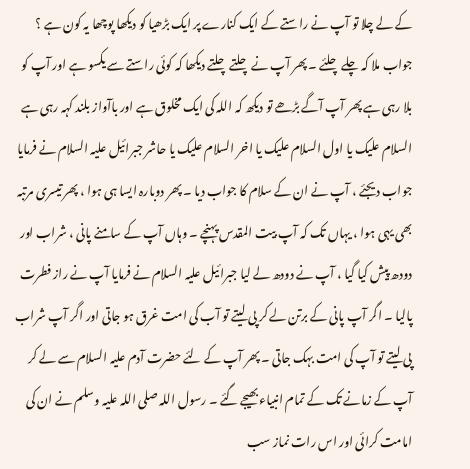کے لے چلا تو آپ نے راستے کے ایک کنارے پر ایک بڑھیا کو دیکھا پوچھا یہ کون ہے ؟ جواب ملا کہ چلے چلئے ۔ پھر آپ نے چلتے چلتے دیکھا کہ کوئی راستے سے یکسو ہے اور آپ کو بلا رہی ہے پھر آپ آگے بڑھے تو دیکھ کہ اللہ کی ایک مخلوق ہے اور باآواز بلند کہہ رہی ہے السلام علیک یا اول السلام علیک یا اخر السلام علیک یا حاشر جبرائیل علیہ السلام نے فرمایا جواب دیجئے ، آپ نے ان کے سلام کا جواب دیا ۔ پھر دوبارہ ایسا ہی ہوا ، پھر تیسری مرتبہ بھی یہی ہوا ، یہاں تک کہ آپ بیت المقدس پہنچے ۔ وہاں آپ کے سامنے پانی ، شراب اور دودھ پیش کیا گیا ، آپ نے دودھ لے لیا جبرائیل علیہ السلام نے فرمایا آپ نے راز فطرت پالیا ۔ اگر آپ پانی کے برتن لے کر پی لیتے تو آب کی امت غرق ہو جاتی اور اگر آپ شراب پی لیتے تو آپ کی امت بہک جاتی ۔ پھر آپ کے لئے حضرت آدم علیہ السلام سے لے کر آپ کے زمانے تک کے تمام انبیاء بھیجے گئے ۔ رسول اللہ صلی اللہ علیہ وسلم نے ان کی امامت کرائی اور اس رات نماز سب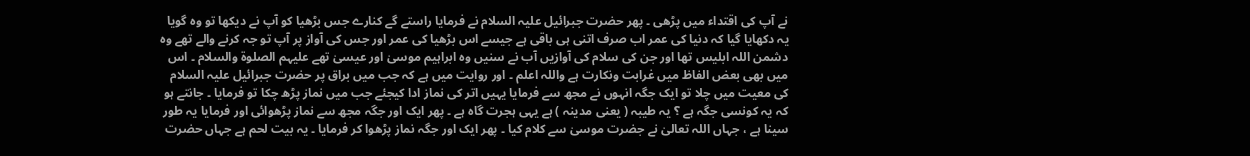نے آپ کی اقتداء میں پڑھی ۔ پھر حضرت جبرائیل علیہ السلام نے فرمایا راستے گے کنارے جس بڑھیا کو آپ نے دیکھا تو وہ گویا یہ دکھایا گیا کہ دنیا کی عمر اب صرف اتنی ہی باقی ہے جیسے اس بڑھیا کی عمر اور جس کی آواز پر آپ تو جہ کرنے والے تھے وہ دشمن اللہ ابلیس تھا اور جن کی سلام کی آوازیں آب نے سنیں وہ ابراہیم موسیٰ اور عیسیٰ تھے علیہم الصلوۃ والسلام ۔ اس میں بھی بعض الفاظ میں غرابت ونکارت ہے واللہ اعلم ۔ اور روایت میں ہے کہ جب میں براق پر حضرت جبرائیل علیہ السلام کی معیت میں چلا تو ایک جگہ انہوں نے مجھ سے فرمایا یہیں اتر کی نماز ادا کیجئے جب میں نماز پڑھ چکا تو فرمایا ۔ جانتے ہو کہ یہ کونسی جگہ ہے ؟ یہ طیبہ ( یعنی مدینہ ) ہے یہی ہجرت گاہ ہے ۔ پھر ایک اور جگہ مجھ سے نماز پڑھوائی اور فرمایا یہ طور سینا ہے ، جہاں اللہ تعالیٰ نے جضرت موسیٰ سے کلام کیا ۔ پھر ایک اور جگہ نماز پڑھوا کر فرمایا ۔ یہ بیت لحم ہے جہاں حضرت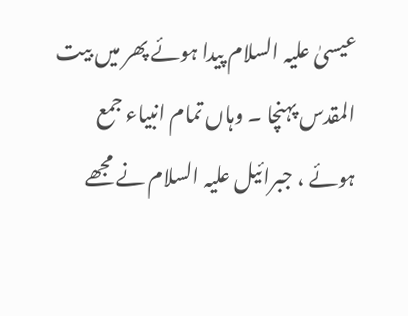عیسیٰ علیہ السلام پیدا ہوئے پھر میں بیت المقدس پہنچا ۔ وہاں تمام انبیاء جمع ہوئے ، جبرائیل علیہ السلام نے مجھے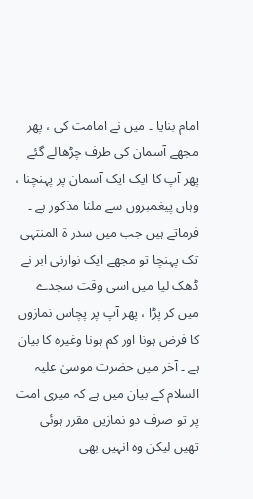امام بنایا ۔ میں نے امامت کی ، پھر مجھے آسمان کی طرف چڑھالے گئے پھر آپ کا ایک ایک آسمان پر پہنچنا ، وہاں پیغمبروں سے ملنا مذکور ہے ۔ فرماتے ہیں جب میں سدر ۃ المنتہی تک پہنچا تو مجھے ایک نوارنی ابر نے ڈھک لیا میں اسی وقت سجدے میں کر پڑا ، پھر آپ پر پچاس نمازوں کا فرض ہونا اور کم ہونا وغیرہ کا بیان ہے ۔ آخر میں حضرت موسیٰ علیہ السلام کے بیان میں ہے کہ میری امت پر تو صرف دو نمازیں مقرر ہوئی تھیں لیکن وہ انہیں بھی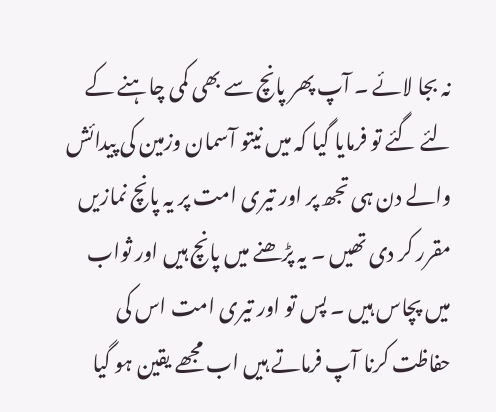نہ بجا لائے ۔ آپ پھر پانچ سے بھی کمی چاہنے کے لئے گئے تو فرمایا گیا کہ میں نیتو آسمان وزمین کی پیدائش والے دن ہی تجھ پر اور تیری امت پر یہ پانچ نمازیں مقرر کر دی تھیں ۔ یہ پڑھنے میں پانچ ہیں اور ثواب میں پچاس ہیں ۔ پس تو اور تیری امت اس کی حفاظت کرنا آپ فرماتے ہیں اب مجھے یقین ہو گیا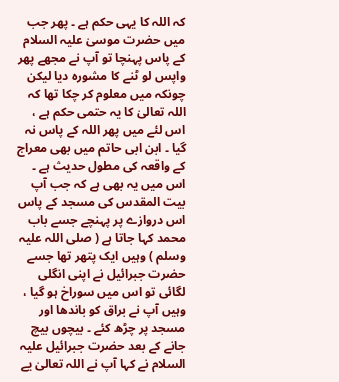کہ اللہ کا یہی حکم ہے ۔ پھر جب میں حضرت موسیٰ علیہ السلام کے پاس پہنچا تو آپ نے مجھے پھر واپس لو ٹنے کا مشورہ دیا لیکن چونکہ میں معلوم کر چکا تھا کہ اللہ تعالیٰ کا یہ حتمی حکم ہے ، اس لئے میں پھر اللہ کے پاس نہ گیا ۔ ابن ابی حاتم میں بھی معراج کے واقعہ کی مطول حدیث ہے ۔ اس میں یہ بھی ہے کہ جب آپ بیت المقدس کی مسجد کے پاس اس دروازے پر پہنچے جسے باب محمد کہا جاتا ہے ( صلی اللہ علیہ وسلم ) وہیں ایک پتھر تھا جسے حضرت جبرائیل نے اپنی انگلی لگائی تو اس میں سوراخ ہو گیا ، وہیں آپ نے براق کو باندھا اور مسجد پر چڑھ کئے ۔ بیچوں بیچ جانے کے بعد حضرت جبرائیل علیہ السلام نے کہا آپ نے اللہ تعالیٰ یے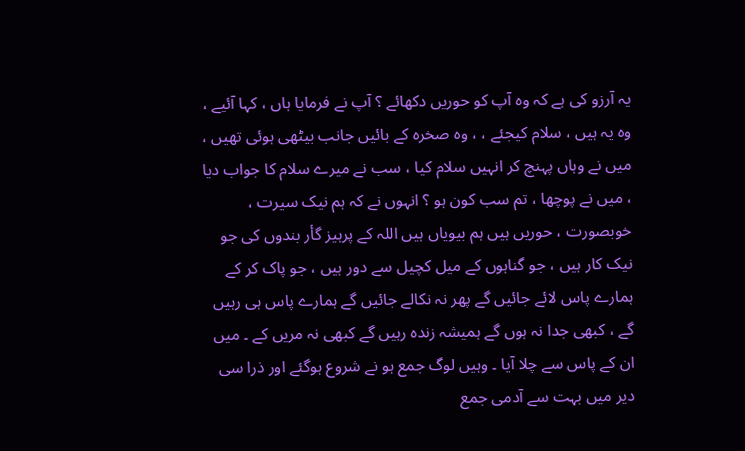یہ آرزو کی ہے کہ وہ آپ کو حوریں دکھائے ؟ آپ نے فرمایا ہاں ، کہا آئیے ، وہ یہ ہیں ، سلام کیجئے ، ، وہ صخرہ کے بائیں جانب بیٹھی ہوئی تھیں ، میں نے وہاں پہنچ کر انہیں سلام کیا ، سب نے میرے سلام کا جواب دیا ، میں نے پوچھا ، تم سب کون ہو ؟ انہوں نے کہ ہم نیک سیرت ، خوبصورت ، حوریں ہیں ہم بیویاں ہیں اللہ کے پرہیز گأر بندوں کی جو نیک کار ہیں ، جو گناہوں کے میل کچیل سے دور ہیں ، جو پاک کر کے ہمارے پاس لائے جائیں گے پھر نہ نکالے جائیں گے ہمارے پاس ہی رہیں گے ، کبھی جدا نہ ہوں گے ہمیشہ زندہ رہیں گے کبھی نہ مریں کے ۔ میں ان کے پاس سے چلا آیا ۔ وہیں لوگ جمع ہو نے شروع ہوگئے اور ذرا سی دیر میں بہت سے آدمی جمع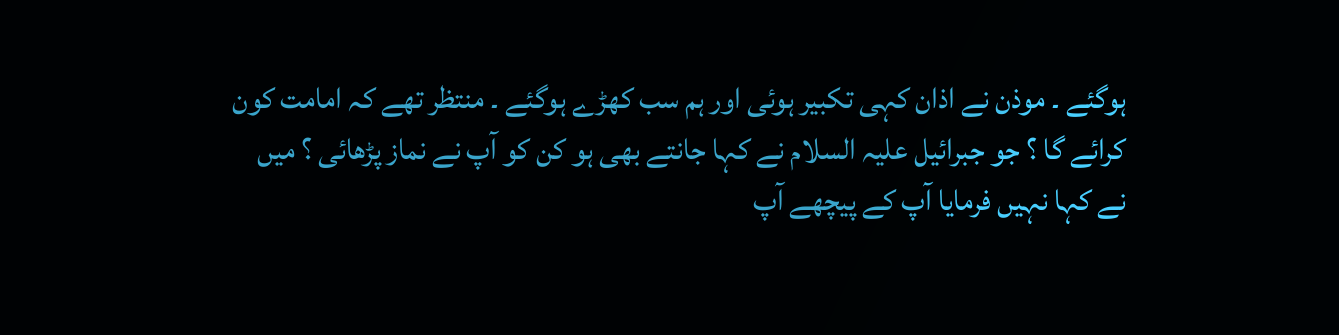ہوگئے ۔ موذن نے اذان کہی تکبیر ہوئی اور ہم سب کھڑے ہوگئے ۔ منتظر تھے کہ امامت کون کرائے گا ؟ جو جبرائیل علیہ السلام نے کہا جانتے بھی ہو کن کو آپ نے نماز پڑھائی ؟ میں نے کہا نہیں فرمایا آپ کے پیچھے آپ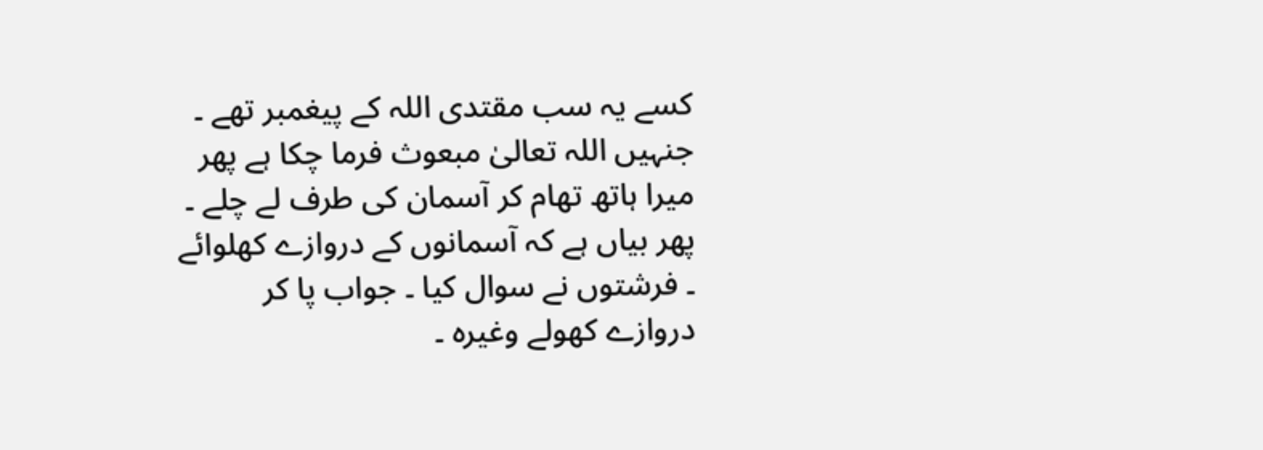کسے یہ سب مقتدی اللہ کے پیغمبر تھے ۔ جنہیں اللہ تعالیٰ مبعوث فرما چکا ہے پھر میرا ہاتھ تھام کر آسمان کی طرف لے چلے ۔ پھر بیاں ہے کہ آسمانوں کے دروازے کھلوائے ۔ فرشتوں نے سوال کیا ۔ جواب پا کر دروازے کھولے وغیرہ ۔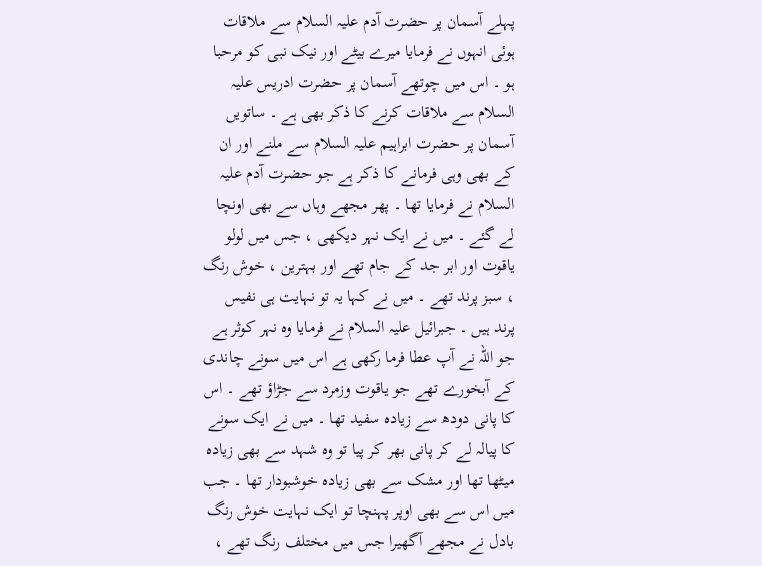پہلے آسمان پر حضرت آدم علیہ السلام سے ملاقات ہوئی انہوں نے فرمایا میرے بیٹے اور نیک نبی کو مرحبا ہو ۔ اس میں چوتھے آسمان پر حضرت ادریس علیہ السلام سے ملاقات کرنے کا ذکر بھی ہے ۔ ساتویں آسمان پر حضرت ابراہیم علیہ السلام سے ملنے اور ان کے بھی وہی فرمانے کا ذکر ہے جو حضرت آدم علیہ السلام نے فرمایا تھا ۔ پھر مجھے وہاں سے بھی اونچا لے گئے ۔ میں نے ایک نہر دیکھی ، جس میں لولو یاقوت اور ابر جد کے جام تھے اور بہترین ، خوش رنگ ، سبز پرند تھے ۔ میں نے کہا یہ تو نہایت ہی نفیس پرند ہیں ۔ جبرائیل علیہ السلام نے فرمایا وہ نہر کوثر ہے جو اللہ نے آپ عطا فرما رکھی ہے اس میں سونے چاندی کے آبخورے تھے جو یاقوت وزمرد سے جڑاؤ تھے ۔ اس کا پانی دودھ سے زیادہ سفید تھا ۔ میں نے ایک سونے کا پیالہ لے کر پانی بھر کر پیا تو وہ شہد سے بھی زیادہ میٹھا تھا اور مشک سے بھی زیادہ خوشبودار تھا ۔ جب میں اس سے بھی اوپر پہنچا تو ایک نہایت خوش رنگ بادل نے مجھے آگھیرا جس میں مختلف رنگ تھے ،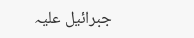جبرائیل علیہ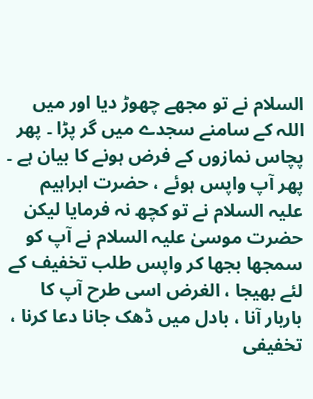السلام نے تو مجھے چھوڑ دیا اور میں اللہ کے سامنے سجدے میں گر پڑا ۔ پھر پچاس نمازوں کے فرض ہونے کا بیان ہے ۔ پھر آپ واپس ہوئے ، حضرت ابراہیم علیہ السلام نے تو کچھ نہ فرمایا لیکن حضرت موسیٰ علیہ السلام نے آپ کو سمجھا بجھا کر واپس طلب تخفیف کے لئے بھیجا ، الغرض اسی طرح آپ کا باربار آنا ، بادل میں ڈھک جانا دعا کرنا ، تخفیفی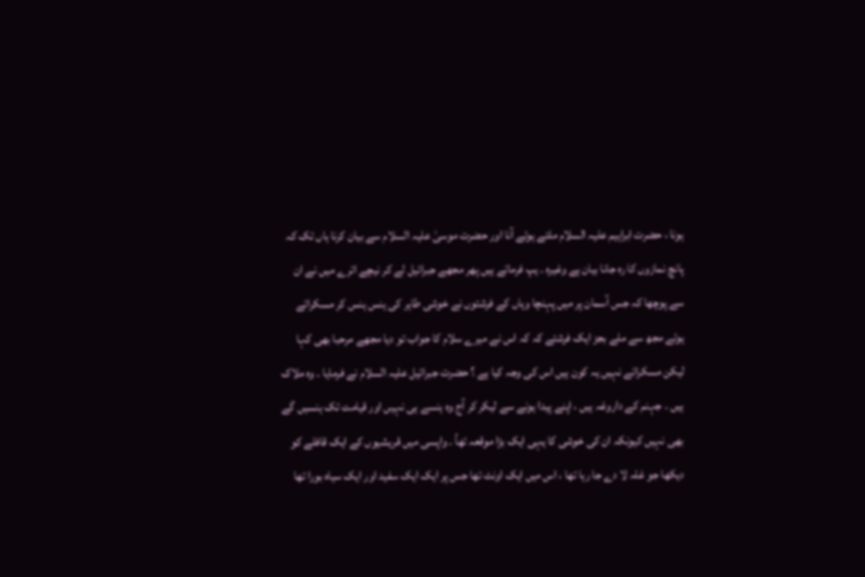ہونا ، حضرت ابراہیم علیہ السلام ملتے ہوئے آنا اور حضرت موسیٰ علیہ السلام سے بیان کرنا ہاں تک کہ پانچ نمازوں کا رہ جانا بیان ہے وغیرہ ۔ يپ فرماتے ہیں پھر مجھے جبرائیل لے کر نیچے اترے میں نے ان سے پوچھا کہ جس آسمان پر میں پہنچا وہاں کے فرشتوں نے خوشی طاہر کی ہنس ہنس کر مسکراتے ہوئے مجھ سے ملے بجز ایک فرشتے کہ کہ اس نے میرے سلام کا جواب تو دیا مجھے مرحبا بھی کہا لیکن مسکرائے نہیں یہ کون ہیں اس کی وجہ کیا ہے ؟ حضرت جبرائیل علیہ السلام نے فرمایا ۔ وہ ملاک ہیں ۔ جہنم کے داروغہ ہیں ، اپنے پیدا ہونے سے لیکر کر آج وہ ہنسے ہی نہیں اور قیامت تک ہنسیں گے بھی نہیں کیونکہ ان کی خوشی کا یہی ایک بڑا موقعہ تھأ ۔ واپسی میں قریشیوں کے ایک قافلے کو دیکھا جو غلہ لا دے جا رہا تھا ، اس میں ایک اونٹ تھا جس پر ایک ایک سفید اور ایک سیاہ بورا تھا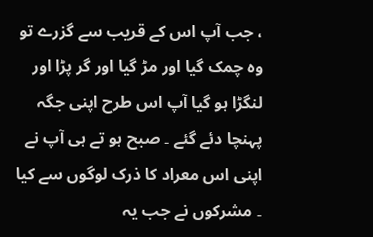، جب آپ اس کے قریب سے گزرے تو وہ چمک گیا اور مڑ گیا اور گر پڑا اور لنگڑا ہو گیا آپ اس طرح اپنی جگہ پہنچا دئے گئے ۔ صبح ہو تے ہی آپ نے اپنی اس معراد کا ذرک لوگوں سے کیا ۔ مشرکوں نے جب یہ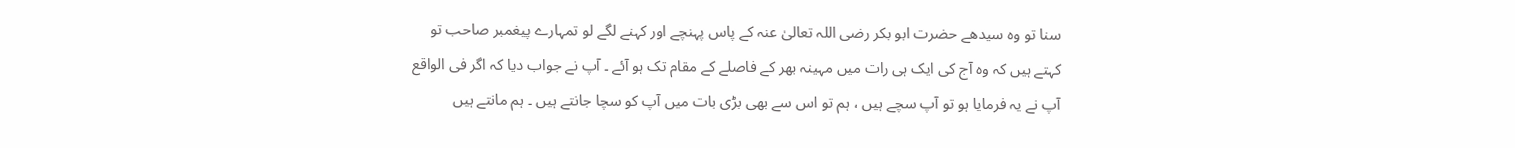سنا تو وہ سیدھے حضرت ابو بکر رضی اللہ تعالیٰ عنہ کے پاس پہنچے اور کہنے لگے لو تمہارے پیغمبر صاحب تو کہتے ہیں کہ وہ آج کی ایک ہی رات میں مہینہ بھر کے فاصلے کے مقام تک ہو آئے ۔ آپ نے جواب دیا کہ اگر فی الواقع آپ نے یہ فرمایا ہو تو آپ سچے ہیں ، ہم تو اس سے بھی بڑی بات میں آپ کو سچا جانتے ہیں ۔ ہم مانتے ہیں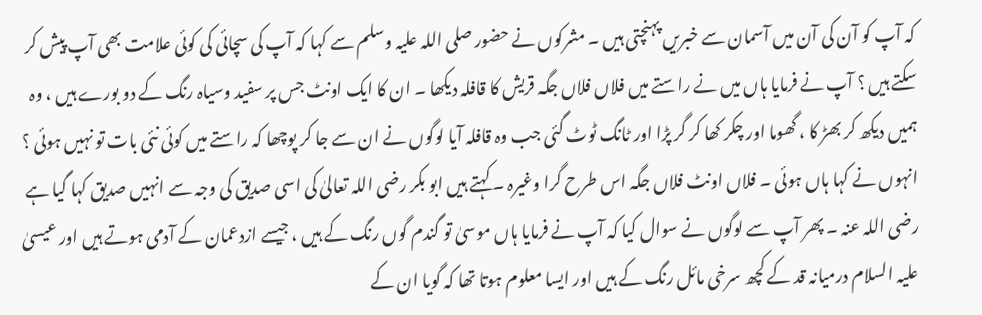کہ آپ کو آن کی آن میں آسمان سے خبریں پہنچتی ہیں ۔ مشرکوں نے حضور صلی اللہ علیہ وسلم سے کہا کہ آپ کی سچائی کی کوئی علامت بھی آپ پیش کر سکتے ہیں ؟ آپ نے فرمایا ہاں میں نے راستے میں فلاں فلاں جگہ قریش کا قافلہ دیکھا ۔ ان کا ایک اونٹ جس پر سفید وسیاہ رنگ کے دو بورے ہیں ، وہ ہمیں دیکھ کر بھڑ کا ، گھوما اور چکر کھا کر گر پڑا اور ٹانگ ٹوٹ گئی جب وہ قافلہ آیا لوگوں نے ان سے جا کر پوچھا کہ راستے میں کوئی نئی بات تو نہیں ہوئی ؟ انہوں نے کہا ہاں ہوئی ۔ فلاں اونٹ فلاں جگہ اس طرح گرا وغیرہ ۔ کہتے ہیں ابو بکر رضی اللہ تعالیٰ کی اسی صدیق کی وجہ سے انہیں صدیق کہا گیا ہے رضی اللہ عنہ ۔ پھر آپ سے لوگوں نے سوال کیا کہ آپ نے فرمایا ہاں موسیٰ تو گندم گوں رنگ کے ہیں ، جیسے ازدعمان کے آدمی ہوتے ہیں اور عیسیٰ علیہ السلام درمیانہ قد کے کچھ سرخی مائل رنگ کے ہیں اور ایسا معلوم ہوتا تھا کہ گویا ان کے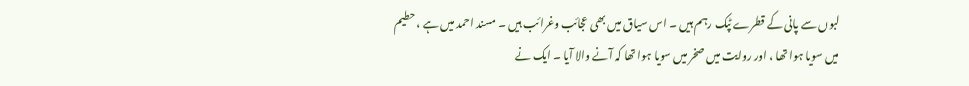لبوں سے پانی کے قطرے ٹپک رہم ہیں ۔ اس سیاق میں بھی عجائب وغرائب ہیں ۔ مسند احمد میں ہے ، حطیم میں سویا ہوا تھا ، اور روایت میں صخر میں سویا ہوا تھا کہ آنے والا آیا ۔ ایک نے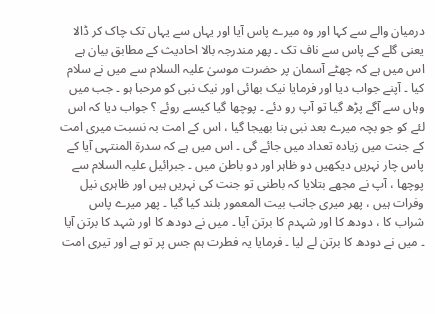درمیان والے سے کہا اور وہ میرے پاس آیا اور یہاں سے یہاں تک چاک کر ڈالا یعنی گلے کے پاس سے ناف تک ۔ پھر مندرجہ بالا احادیث کے مطابق بیان ہے اس میں ہے کہ چھٹے آسمان پر حضرت موسیٰ علیہ السلام سے میں نے سلام کیا ۔ آپنے جواب دیا اور فرمایا نیک بھائی اور نیک نبی کو مرحبا ہو ۔ جب میں وہاں سے آگے پڑھ گیا تو آپ رو دئے ۔ پوچھا گیا کیسے روئے ؟ جواب دیا کہ اس لئے کو جو بچہ میرے بعد نبی بنا بھیجا گیا ، اس کے امت بہ نسبت میری امت کے جنت میں زیادہ تعداد میں جائے گی ۔ اس میں ہے کہ سدرۃ المنتہی آیا کے پاس چار نہریں دیکھیں دو ظاہر اور دو باطن میں ۔ جبرائیل علیہ السلام سے پوچھا ، آپ نے مجھے بتلایا کہ باطنی تو جنت کی نہریں ہیں اور ظاہری نیل وفرات ہیں ، پھر میری جانب بیت المعمور بلند کیا گیا ۔ پھر میرے پاس شراب کا ، دودھ کا اور شہدم کا برتن آیا ۔ میں نے دودھ کا اور شہد کا برتن آیا ۔ میں نے دودھ کا برتن لے لیا ۔ فرمایا یہ فطرت ہم جس پر تو ہے اور تیری امت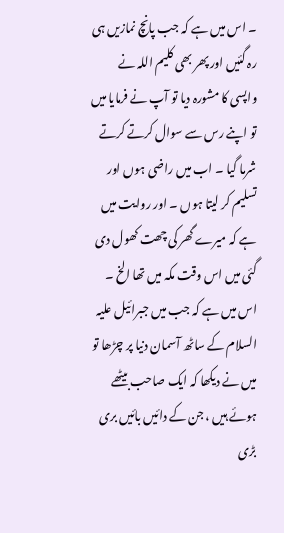۔ اس میں ہے کہ جب پانچ نمازیں ہی رہ گئیں اور پھر بھی کلیم اللہ نے واپسی کا مشورہ دیا تو آپ نے فرمایا میں تو اپنے رس سے سوال کرتے کرتے شرما گیا ۔ اب میں راضی ہوں اور تسلیم کر لیتا ہوں ۔ اور روایت میں ہے کہ میرے گھر کی چھت کھول دی گئی میں اس وقت مکہ میں تھا الخ ۔ اس میں ہے کہ جب میں جبرائیل علیہ السلام کے ساٹھ آسمان دنیا پر چڑھا تو میں نے دیکھا کہ ایک صاحب بیٹھے ہوئے ہیں ، جن کے دائیں بائیں بری بڑی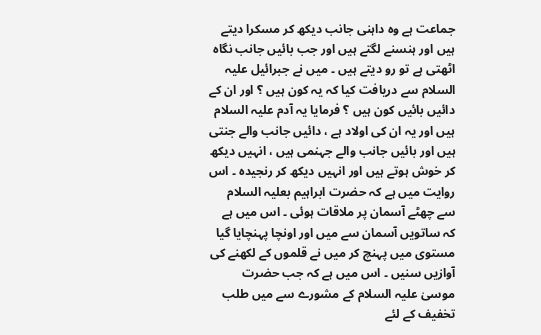جماعت ہے وہ داہنی جانب دیکھ کر مسکرا دیتے ہیں اور ہنسنے لگتے ہیں اور جب بائیں جانب نگاہ اٹھتی ہے تو رو دیتے ہیں ۔ میں نے جبرائیل علیہ السلام سے دریافت کیا کہ یہ کون ہیں ؟ اور ان کے دائیں بائیں کون ہیں ؟ فرمایا یہ آدم علیہ السلام ہیں اور یہ ان کی اولاد ہے ، دائیں جانب والے جنتی ہیں اور بائیں جانب والے جہنمی ہیں ، انہیں دیکھ کر خوش ہوتے ہیں اور انہیں دیکھ کر رنجیدہ ۔ اس روایت میں ہے کہ حضرت ابراہیم بعلیہ السلام سے چھٹے آسمان پر ملاقات ہوئی ۔ اس میں ہے کہ ساتویں آسمان سے میں اور اونچا پہنچایا گیا مستوی میں پہنچ کر میں نے قلموں کے لکھنے کی آوازیں سنیں ۔ اس میں ہے کہ جب حضرت موسیٰ علیہ السلام کے مشورے سے میں طلب تخفیف کے لئے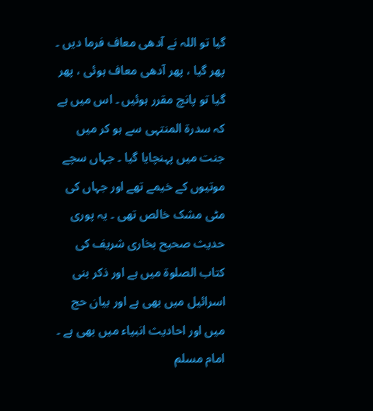گیا تو اللہ نے آدھی معاف فرما دیں ۔ پھر گیا ، پھر آدھی معاف ہوئی ، پھر گیا تو پانچ مقرر ہوئیں ۔ اس میں ہے کہ سدرۃ المنتہی سے ہو کر میں جنت میں پہنچایا گیا ۔ جہاں سچے موتیوں کے خیمے تھے اور جہاں کی مٹی مشک خالص تھی ۔ یہ پوری حدیث صحیح بخاری شریف کی کتاب الصلوۃ میں ہے اور ذکر بنی اسرائیل میں بھی ہے اور بیان حج میں اور احادیث انبیاء میں بھی ہے ۔ امام مسلم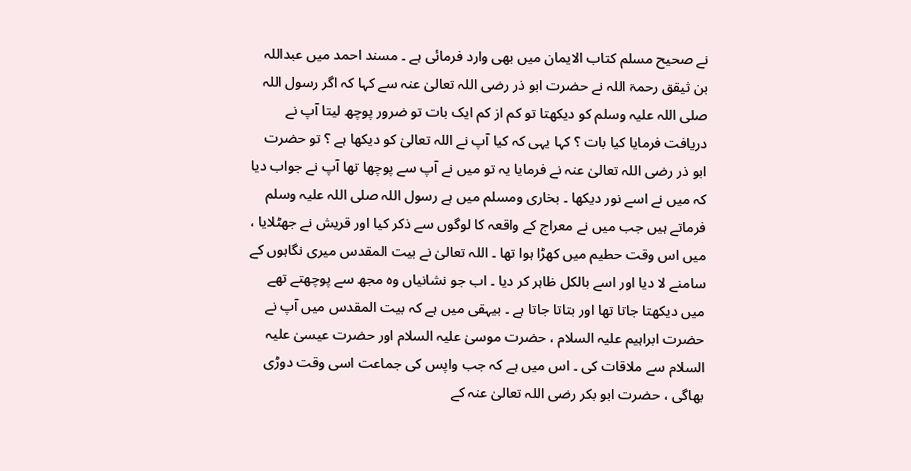نے صحیح مسلم کتاب الایمان میں بھی وارد فرمائی ہے ۔ مسند احمد میں عبداللہ بن ثیقق رحمۃ اللہ نے حضرت ابو ذر رضی اللہ تعالیٰ عنہ سے کہا کہ اگر رسول اللہ صلی اللہ علیہ وسلم کو دیکھتا تو کم از کم ایک بات تو ضرور پوچھ لیتا آپ نے دریافت فرمایا کیا بات ؟ کہا یہی کہ کیا آپ نے اللہ تعالیٰ کو دیکھا ہے ؟ تو حضرت ابو ذر رضی اللہ تعالیٰ عنہ نے فرمایا یہ تو میں نے آپ سے پوچھا تھا آپ نے جواب دیا کہ میں نے اسے نور دیکھا ۔ بخاری ومسلم میں ہے رسول اللہ صلی اللہ علیہ وسلم فرماتے ہیں جب میں نے معراج کے واقعہ کا لوگوں سے ذکر کیا اور قریش نے جھٹلایا ، میں اس وقت حطیم میں کھڑا ہوا تھا ۔ اللہ تعالیٰ نے بیت المقدس میری نگاہوں کے سامنے لا دیا اور اسے بالکل ظاہر کر دیا ۔ اب جو نشانیاں وہ مجھ سے پوچھتے تھے میں دیکھتا جاتا تھا اور بتاتا جاتا ہے ۔ بیہقی میں ہے کہ بیت المقدس میں آپ نے حضرت ابراہیم علیہ السلام ، حضرت موسیٰ علیہ السلام اور حضرت عیسیٰ علیہ السلام سے ملاقات کی ۔ اس میں ہے کہ جب واپس کی جماعت اسی وقت دوڑی بھاگی ، حضرت ابو بکر رضی اللہ تعالیٰ عنہ کے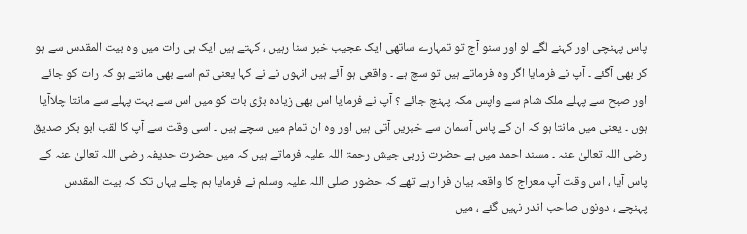پاس پہنچی اور کہنے لگے لو اور سنو آج تو تمہارے ساتھی ایک عجیب خبر سنا رہیں ، کہتے ہیں ایک ہی رات میں وہ بیت المقدس سے ہو کر بھی آگئے ۔ آپ نے فرمایا اگر وہ فرماتے ہیں تو سچ ہے ۔ واقعی ہو آئے ہیں انہوں نے نے کہا یعنی تم اسے بھی مانتے ہو کہ رات کو جائے اور صبح سے پہلے ملک شام سے واپس مکہ پہنچ جائے ؟ آپ نے فرمایا اس بھی زیادہ بڑی بات کو میں اس سے بہت پہلے سے مانتا چلاآیا ہوں ۔ یعنی میں مانتا ہو کہ ان کے پاس آسمان سے خبریں آتی ہیں اور وہ ان تمام میں سچے ہیں ۔ اسی وقت سے آپ کا لقب ابو بکر صدیق رضی اللہ تعالیٰ عنہ ۔ مسند احمد میں ہے حضرت زربی جیش رحمۃ اللہ علیہ فرماتے ہیں کہ میں حضرت حدیفہ رضی اللہ تعالیٰ عنہ کے پاس آیا ، اس وقت آپ معراج کا واقعہ بیان فرا رہے تھے کہ حضور صلی اللہ علیہ وسلم نے فرمایا ہم چلے یہاں تک کہ بیت المقدس پہنچے ، دونوں صاحب اندر نہیں گئے ، میں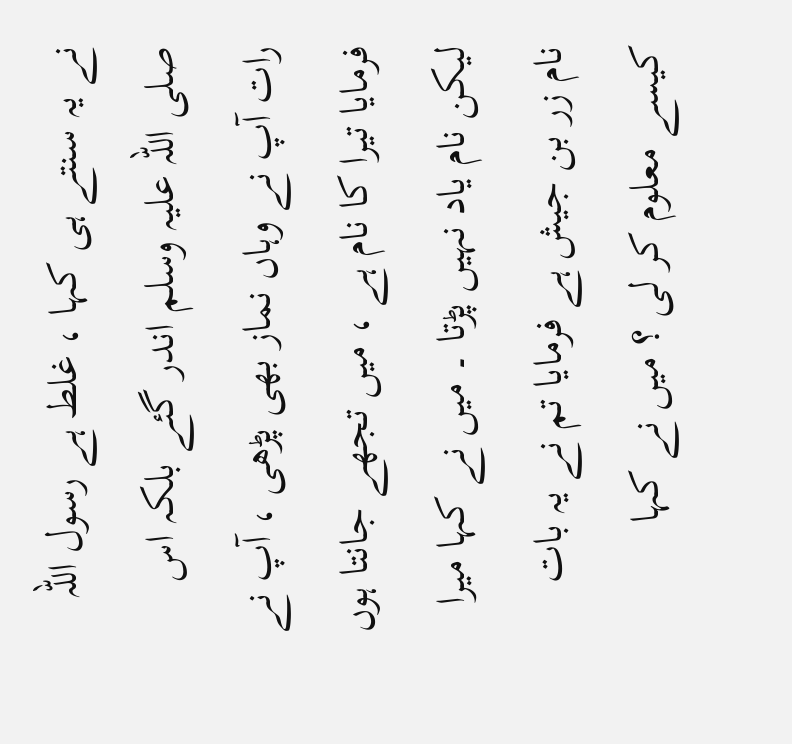نے یہ سنتے ہی کہا ، غلط ہے رسول اللہ صلی اللہ علیہ وسلم اندر گئے بلکہ اس رات آپ نے وہاں نماز بھی پڑھی ، آپ نے فرمایا تیرا کا نام ہے ، میں تجھے جانتا ہوں لیکن نام یاد نہیں پڑتا ۔ میں نے کہا میرا نام زر بن جیش ہے فرمایا تم نے یہ بات کیسے معلوم کر لی ؟ میں نے کہا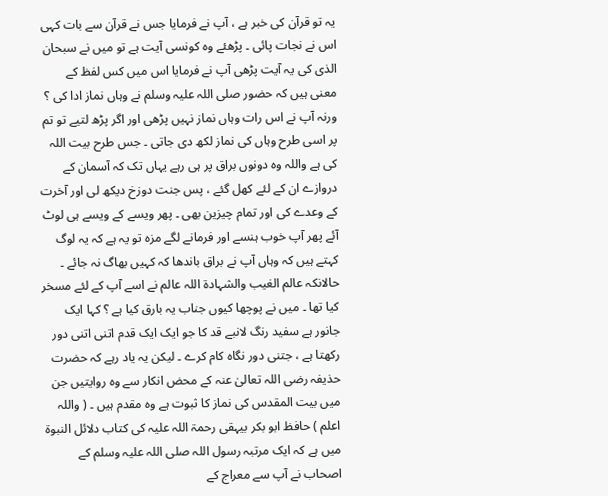یہ تو قرآن کی خبر ہے ، آپ نے فرمایا جس نے قرآن سے بات کہی اس نے نجات پائی ۔ پڑھئے وہ کونسی آیت ہے تو میں نے سبحان الذی کی یہ آیت پڑھی آپ نے فرمایا اس میں کس لفظ کے معنی ہیں کہ حضور صلی اللہ علیہ وسلم نے وہاں نماز ادا کی ؟ ورنہ آپ نے اس رات وہاں نماز نہیں پڑھی اور اگر پڑھ لتیے تو تم پر اسی طرح وہاں کی نماز لکھ دی جاتی ۔ جس طرح بیت اللہ کی ہے واللہ وہ دونوں براق پر ہی رہے یہاں تک کہ آسمان کے دروازے ان کے لئے کھل گئے ، پس جنت دوزخ دیکھ لی اور آخرت کے وعدے کی اور تمام چیزین بھی ۔ پھر ویسے کے ویسے ہی لوٹ آئے پھر آپ خوب ہنسے اور فرمانے لگے مزہ تو یہ ہے کہ یہ لوگ کہتے ہیں کہ وہاں آپ نے براق باندھا کہ کہیں بھاگ نہ جائے ۔ حالانکہ عالم الغیب والشہادۃ اللہ عالم نے اسے آپ کے لئے مسخر کیا تھا ۔ میں نے پوچھا کیوں جناب یہ بارق کیا ہے ؟ کہا ایک جانور ہے سفید رنگ لانبے قد کا جو ایک ایک قدم اتنی اتنی دور رکھتا ہے ، جتنی دور نگاہ کام کرے ۔ لیکن یہ یاد رہے کہ حضرت حذیفہ رضی اللہ تعالیٰ عنہ کے محض انکار سے وہ روایتیں جن میں بیت المقدس کی نماز کا ثبوت ہے وہ مقدم ہیں ۔ ( واللہ اعلم ) حافظ ابو بکر بیہقی رحمۃ اللہ علیہ کی کتاب دلائل النبوۃ میں ہے کہ ایک مرتبہ رسول اللہ صلی اللہ علیہ وسلم کے اصحاب نے آپ سے معراج کے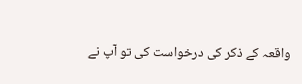واقعہ کے ذکر کی درخواست کی تو آپ نے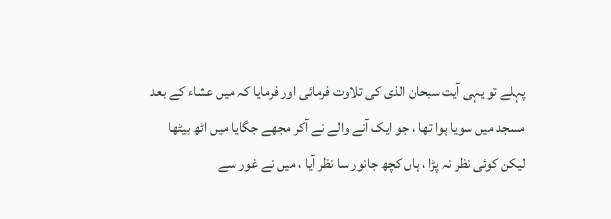پہلے تو یہی آیت سبحان الذی کی تلاوت فرمائی اور فرمایا کہ میں عشاء کے بعد مسجد میں سویا ہوا تھا ، جو ایک آنے والے نے آکر مجھے جگایا میں اٹھ بیٹھا لیکن کوئی نظر نہ پڑا ، ہاں کچھ جانور سا نظر آیا ، میں نے غور سے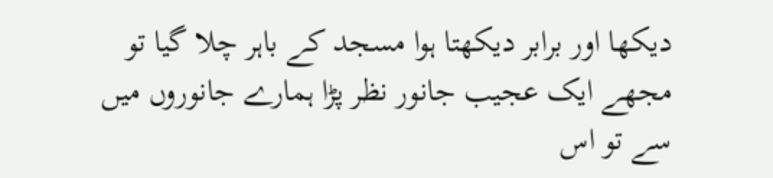دیکھا اور برابر دیکھتا ہوا مسجد کے باہر چلا گیا تو مجھے ایک عجیب جانور نظر پڑا ہمارے جانوروں میں سے تو اس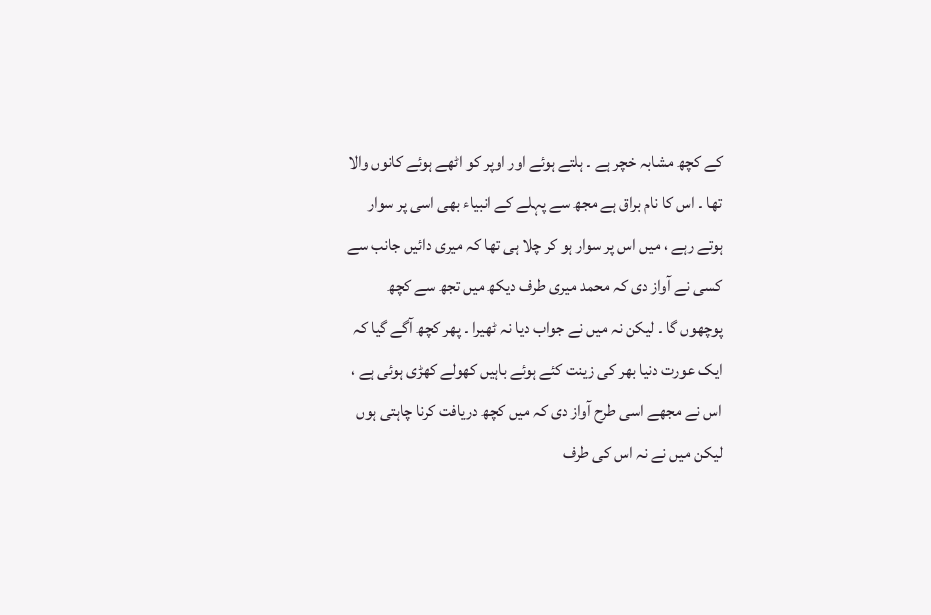کے کچھ مشابہ خچر ہے ۔ ہلتے ہوئے اور اوپر کو اٹھے ہوئے کانوں والا تھا ۔ اس کا نام براق ہے مجھ سے پہلے کے انبیاء بھی اسی پر سوار ہوتے رہے ، میں اس پر سوار ہو کر چلا ہی تھا کہ میری دائیں جانب سے کسی نے آواز دی کہ محمد میری طرف دیکھ میں تجھ سے کچھ پوچھوں گا ۔ لیکن نہ میں نے جواب دیا نہ ٹھیرا ۔ پھر کچھ آگے گیا کہ ایک عورت دنیا بھر کی زینت کئے ہوئے باہیں کھولے کھڑی ہوئی ہے ، اس نے مجھے اسی طرح آواز دی کہ میں کچھ دریافت کرنا چاہتی ہوں لیکن میں نے نہ اس کی طرف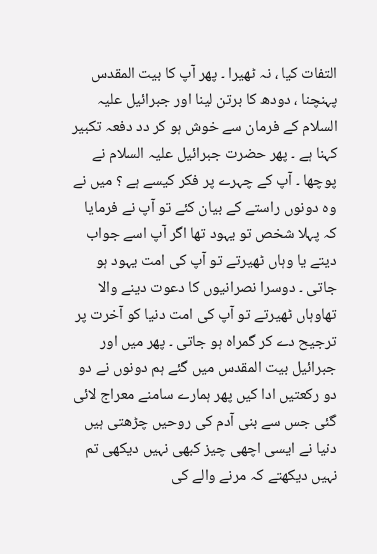التفات کیا ، نہ ٹھیرا ۔ پھر آپ کا بیت المقدس پہنچنا ، دودھ کا برتن لینا اور جبرائیل علیہ السلام کے فرمان سے خوش ہو کر دد دفعہ تکبیر کہنا ہے ۔ پھر حضرت جبرائیل علیہ السلام نے پوچھا ۔ آپ کے چہرے پر فکر کیسے ہے ؟ میں نے وہ دونوں راستے کے بیان کئے تو آپ نے فرمایا کہ پہلا شخص تو یہود تھا اگر آپ اسے جواب دیتے یا وہاں ٹھیرتے تو آپ کی امت یہود ہو جاتی ۔ دوسرا نصرانیوں کا دعوت دینے والا تھاوہاں ٹھیرتے تو آپ کی امت دنیا کو آخرت پر ترجیح دے کر گمراہ ہو جاتی ۔ پھر میں اور جبرائیل بیت المقدس میں گئے ہم دونوں نے دو دو رکعتیں ادا کیں پھر ہمارے سامنے معراج لائی گئی جس سے بنی آدم کی روحیں چڑھتی ہیں دنیا نے ایسی اچھی چیز کبھی نہیں دیکھی تم نہیں دیکھتے کہ مرنے والے کی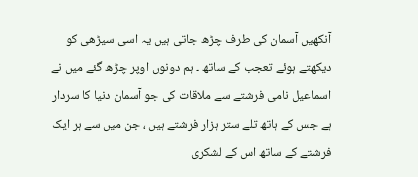آنکھیں آسمان کی طرف چڑھ جاتی ہیں یہ اسی سیڑھی کو دیکھتے ہوئے تعجب کے ساتھ ۔ ہم دونوں اوپر چڑھ گئے میں نے اسماعیل نامی فرشتے سے ملاقات کی جو آسمان دنیا کا سردار ہے جس کے ہاتھ تلے ستر ہزار فرشتے ہیں ، جن میں سے ہر ایک فرشتے کے ساتھ اس کے لشکری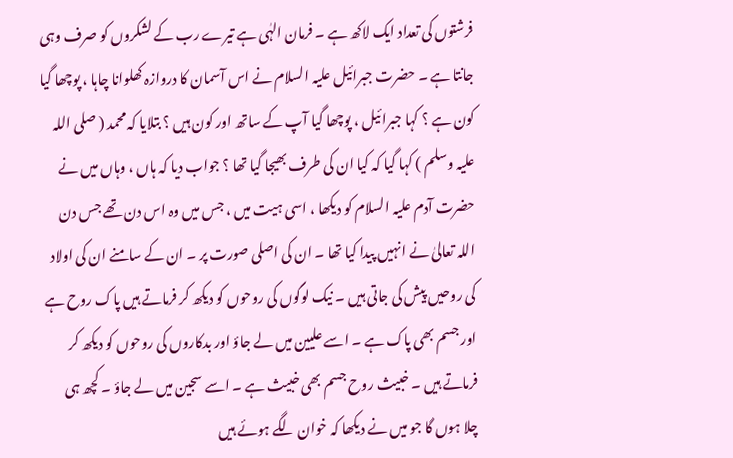فرشتوں کی تعداد ایک لاکھ ہے ۔ فرمان الہٰی ہے تیرے رب کے لشکروں کو صرف وہی جانتا ہے ۔ حضرت جبرائیل علیہ السلام نے اس آسمان کا دروازہ کھلوانا چاہا ، پوچھا گیا کون ہے ؟ کہا جبرائیل ، پوچھا گیا آپ کے ساتھ اور کون ہیں ؟ بتلایا کہ محمد ( صلی اللہ علیہ وسلم ) کہا گیا کہ کیا ان کی طرف بھیجا گیا تھا ؟ جواب دیا کہ ہاں ، وہاں میں نے حضرت آدم علیہ السلام کو دیکھا ، اسی ہیت میں ، جس میں وہ اس دن تھے جس دن اللہ تعالیٰ نے انہیں پیدا کیا تھا ۔ ان کی اصلی صورت پر ۔ ان کے سامنے ان کی اولاد کی روحیں پیش کی جاتی ہیں ۔ نیک لوگوں کی روحوں کو دیکھ کر فرماتے ہیں پاک روح ہے اور جسم بھی پاک ہے ۔ اسے علیین میں لے جاؤ اور بدکاروں کی روحوں کو دیکھ کر فرماتے ہیں ۔ خبیث روح جسم بھی خبیث ہے ۔ اسے سجین میں لے جاؤ ۔ کچھ ہی چلا ہوں گا جو میں نے دیکھا کہ خوان لگے ہوئے ہیں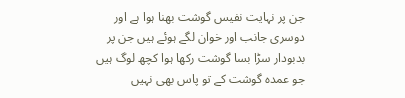جن پر نہایت نفیس گوشت بھنا ہوا ہے اور دوسری جانب اور خوان لگے ہوئے ہیں جن پر بدبودار سڑا بسا گوشت رکھا ہوا کچھ لوگ ہیں جو عمدہ گوشت کے تو پاس بھی نہیں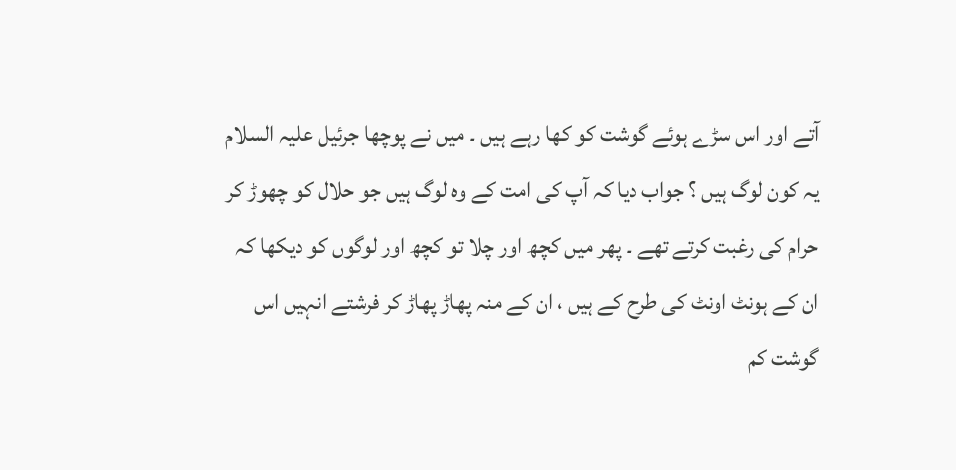آتے اور اس سڑے ہوئے گوشت کو کھا رہے ہیں ۔ میں نے پوچھا جرئیل علیہ السلام یہ کون لوگ ہیں ؟ جواب دیا کہ آپ کی امت کے وہ لوگ ہیں جو حلال کو چھوڑ کر حرام کی رغبت کرتے تھے ۔ پھر میں کچھ اور چلا تو کچھ اور لوگوں کو دیکھا کہ ان کے ہونٹ اونٹ کی طرح کے ہیں ، ان کے منہ پھاڑ پھاڑ کر فرشتے انہیں اس گوشت کم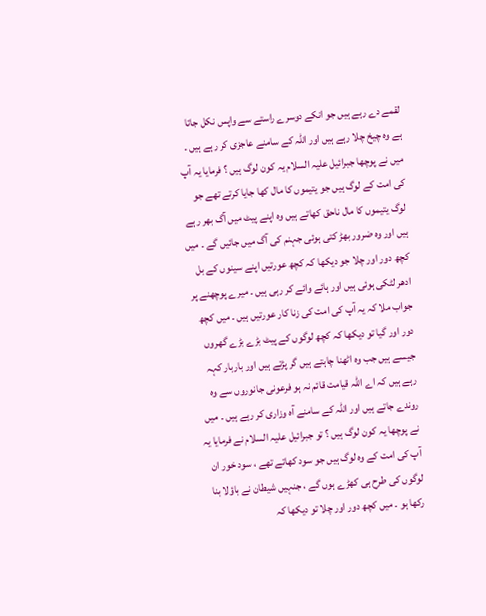لقمے دے رہے ہیں جو انکے دوسرے راستے سے واپس نکل جاتا ہے وہ چیخ چلا رہے ہیں اور اللہ کے سامنے عاجزی کر رہے ہیں ۔ میں نے پوچھا جبرائیل علیہ السلام یہ کون لوگ ہیں ؟ فرمایا یہ آپ کی امت کے لوگ ہیں جو یتیموں کا مال کھا جایا کرتے تھے جو لوگ یتیموں کا مال ناحق کھاتے ہیں وہ اپنے پیٹ میں آگ بھر رہے ہیں اور وہ ضرور بھڑ کتی ہوئی جہنم کی آگ میں جائیں گے ۔ میں کچھ دور اور چلا جو دیکھا کہ کچھ عورتیں اپنے سینوں کے بل ادھر لٹکی ہوئی ہیں اور ہائے وائے کر رہی ہیں ۔ میرے پوچھنے پر جواب ملا کہ یہ آپ کی امت کی زنا کار عورتیں ہیں ۔ میں کچھ دور اور گیا تو دیکھا کہ کچھ لوگوں کے پیٹ بڑے بڑے گھروں جیسے ہیں جب وہ اٹھنا چاہتے ہیں گر پڑتے ہیں اور باربار کہہ رہے ہیں کہ اے اللہ قیامت قائم نہ ہو فرعونی جانوروں سے وہ روندے جاتے ہیں اور اللہ کے سامنے آہ وزاری کر رہے ہیں ۔ میں نے پوچھا یہ کون لوگ ہیں ؟ تو جبرائیل علیہ السلام نے فرمایا یہ آپ کی امت کے وہ لوگ ہیں جو سود کھاتے تھے ، سود خور ان لوگوں کی طرح ہی کھڑے ہوں گے ، جنہیں شیطان نے باؤلا بنا رکھا ہو ۔ میں کچھ دور اور چلا تو دیکھا کہ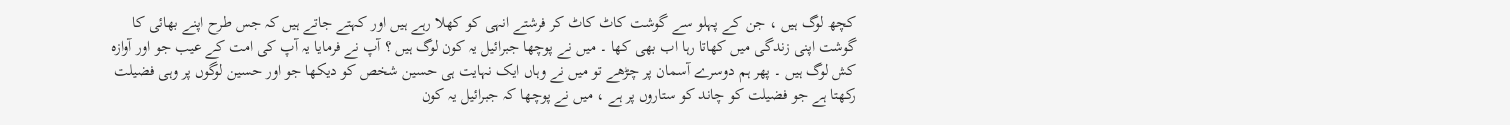کچھ لوگ ہیں ، جن کے پہلو سے گوشت کاٹ کاٹ کر فرشتے انہی کو کھلا رہے ہیں اور کہتے جاتے ہیں کہ جس طرح اپنے بھائی کا گوشت اپنی زندگی میں کھاتا رہا اب بھی کھا ۔ میں نے پوچھا جبرائیل یہ کون لوگ ہیں ؟ آپ نے فرمایا یہ آپ کی امت کے عیب جو اور آوازہ کش لوگ ہیں ۔ پھر ہم دوسرے آسمان پر چڑھے تو میں نے وہاں ایک نہایت ہی حسین شخص کو دیکھا جو اور حسین لوگوں پر وہی فضیلت رکھتا ہے جو فضیلت کو چاند کو ستاروں پر ہے ، میں نے پوچھا کہ جبرائیل یہ کون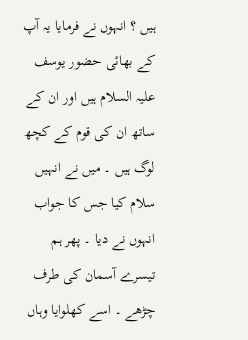ہیں ؟ انہوں نے فرمایا یہ آپ کے بھائی حضور یوسف علیہ السلام ہیں اور ان کے ساتھ ان کی قوم کے کچھ لوگ ہیں ۔ میں نے انہیں سلام کیا جس کا جواب انہوں نے دیا ۔ پھر ہم تیسرے آسمان کی طرف چڑھے ۔ اسے کھلوایا وہاں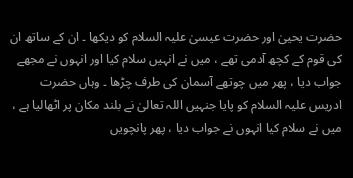حضرت یحییٰ اور حضرت عیسیٰ علیہ السلام کو دیکھا ۔ ان کے ساتھ ان کی قوم کے کچھ آدمی تھے ، میں نے انہیں سلام کیا اور انہوں نے مجھے جواب دیا ، پھر میں چوتھے آسمان کی طرف چڑھا ۔ وہاں حضرت ادریس علیہ السلام کو پایا جنہیں اللہ تعالیٰ نے بلند مکان پر اٹھالیا ہے ، میں نے سلام کیا انہوں نے جواب دیا ، پھر پانچویں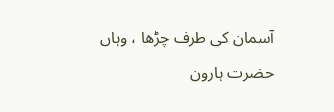آسمان کی طرف چڑھا ، وہاں حضرت ہارون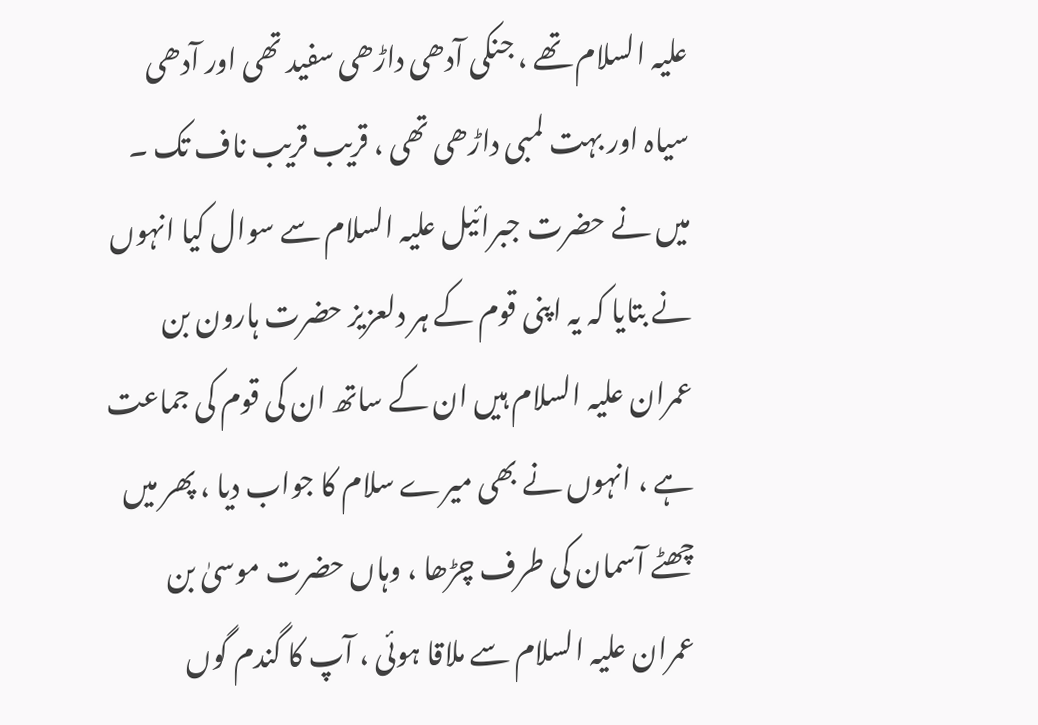علیہ السلام تھے ، جنکی آدھی داڑھی سفید تھی اور آدھی سیاہ اور بہت لمبی داڑھی تھی ، قریب قریب ناف تک ۔ میں نے حضرت جبرائیل علیہ السلام سے سوال کیا انہوں نے بتایا کہ یہ اپنی قوم کے ہر دلعزیز حضرت ہارون بن عمران علیہ السلام ہیں ان کے ساتھ ان کی قوم کی جماعت ہے ، انہوں نے بھی میرے سلام کا جواب دیا ، پھر میں چھٹے آسمان کی طرف چڑھا ، وہاں حضرت موسیٰ بن عمران علیہ السلام سے ملاقا ہوئی ، آپ کا گندم گوں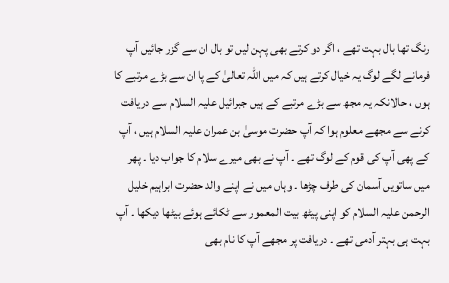رنگ تھا بال بہت تھے ، اگر دو کرتے بھی پہن لیں تو بال ان سے گزر جائیں آپ فرمانے لگے لوگ یہ خیال کرتے ہیں کہ میں اللہ تعالیٰ کے پا ان سے بڑے مرتبے کا ہوں ، حالانکہ یہ مجھ سے بڑے مرتبے کے ہیں جبرائیل علیہ السلام سے دریافت کرنے سے مجھے معلوم ہوا کہ آپ حضرت موسیٰ بن عمران علیہ السلام ہیں ، آپ کے پھی آپ کی قوم کے لوگ تھے ۔ آپ نے بھی میرے سلام کا جواب دیا ۔ پھر میں ساتویں آسمان کی طرف چڑھا ۔ وہاں میں نے اپنے والد حضرت ابراہیم خلیل الرحمن علیہ السلام کو اپنی پیٹھ بیت المعمور سے ٹکائے ہوئے بیٹھا دیکھا ۔ آپ بہت ہی بہتر آدمی تھے ۔ دریافت پر مجھے آپ کا نام بھی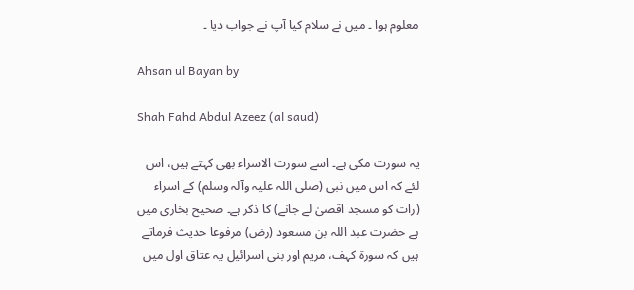معلوم ہوا ۔ میں نے سلام کیا آپ نے جواب دیا ۔

Ahsan ul Bayan by

Shah Fahd Abdul Azeez (al saud)

یہ سورت مکی ہے۔ اسے سورت الاسراء بھی کہتے ہیں، اس لئے کہ اس میں نبی (صلی اللہ علیہ وآلہ وسلم) کے اسراء (رات کو مسجد اقصیٰ لے جانے) کا ذکر ہے۔ صحیح بخاری میں ہے حضرت عبد اللہ بن مسعود (رض) مرفوعا حدیث فرماتے ہیں کہ سورة کہف، مریم اور بنی اسرائیل یہ عتاق اول میں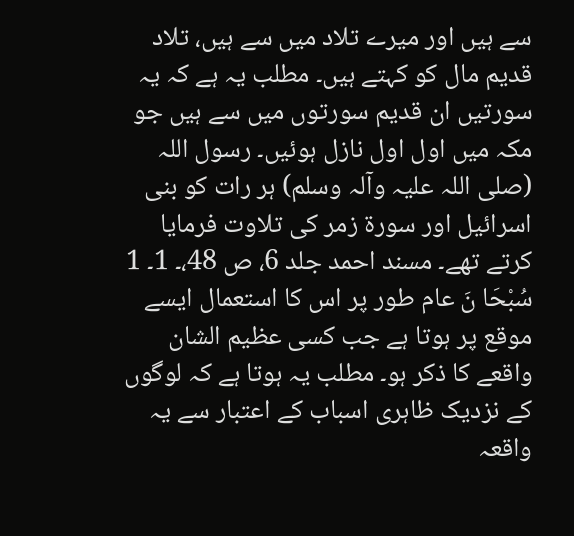سے ہیں اور میرے تلاد میں سے ہیں، تلاد قدیم مال کو کہتے ہیں۔ مطلب یہ ہے کہ یہ سورتیں ان قدیم سورتوں میں سے ہیں جو مکہ میں اول اول نازل ہوئیں۔ رسول اللہ (صلی اللہ علیہ وآلہ وسلم) ہر رات کو بنی اسرائیل اور سورة زمر کی تلاوت فرمایا کرتے تھے۔ مسند احمد جلد 6، ص 48،۔ 1۔ 1 سُبْحَا نَ عام طور پر اس کا استعمال ایسے موقع پر ہوتا ہے جب کسی عظیم الشان واقعے کا ذکر ہو۔ مطلب یہ ہوتا ہے کہ لوگوں کے نزدیک ظاہری اسباب کے اعتبار سے یہ واقعہ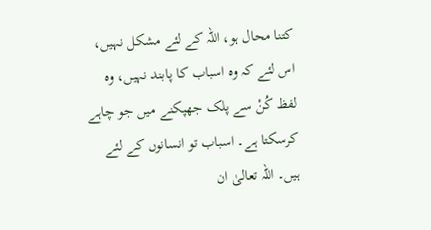کتنا محال ہو، اللہ کے لئے مشکل نہیں، اس لئے کہ وہ اسباب کا پابند نہیں، وہ لفظ کُنْ سے پلک جھپکنے میں جو چاہے کرسکتا ہے۔ اسباب تو انسانوں کے لئے ہیں۔ اللہ تعالیٰ ان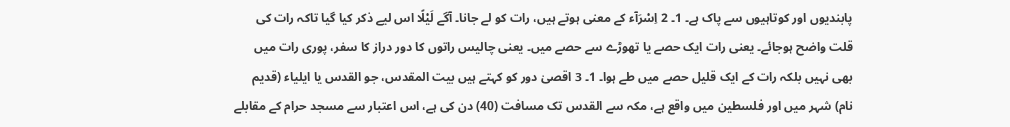پابندیوں اور کوتاہیوں سے پاک ہے۔ 1۔ 2 اِسْرَآء کے معنی ہوتے ہیں، رات کو لے جانا۔ آگے لَیْلًا اس لیے ذکر کیا گیا تاکہ رات کی قلت واضح ہوجائے۔ یعنی رات ایک حصے یا تھوڑے سے حصے میں۔ یعنی چالیس راتوں کا دور دراز کا سفر، پوری رات میں بھی نہیں بلکہ رات کے ایک قلیل حصے میں طے ہوا۔ 1۔ 3 اقصیٰ دور کو کہتے ہیں بیت المقدس، جو القدس یا ایلیاء (قدیم نام) شہر میں اور فلسطین میں واقع ہے، مکہ سے القدس تک مسافت (40) دن کی ہے، اس اعتبار سے مسجد حرام کے مقابلے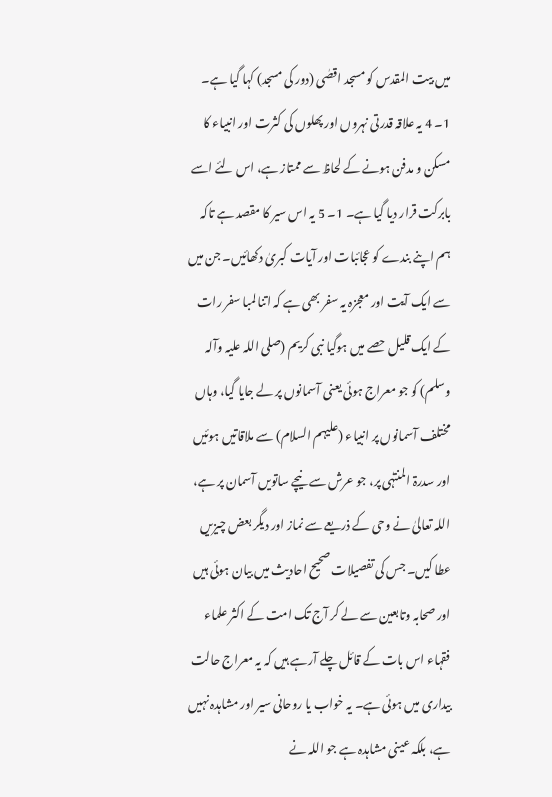میں بیت المقدس کو مسجد اقصٰی (دور کی مسجد) کہا گیا ہے۔ 1۔ 4 یہ علاقہ قدرتی نہروں اور پھلوں کی کثرت اور انبیاء کا مسکن و مدفن ہونے کے لحاظ سے ممتاز ہے، اس لئے اسے بابرکت قرار دیا گیا ہے۔ 1۔ 5 یہ اس سیر کا مقصد ہے تاکہ ہم اپنے بندے کو عجائبات اور آیات کبریٰ دکھائیں۔ جن میں سے ایک آیت اور معجزہ یہ سفر بھی ہے کہ اتنا لمبا سفر رات کے ایک قلیل حصے میں ہوگیا نبی کریم (صلی اللہ علیہ وآلہ وسلم) کو جو معراج ہوئی یعنی آسمانوں پر لے جایا گیا، وہاں مختلف آسمانوں پر انبیاء (علیہم السلام) سے ملاقاتیں ہوئیں اور سدرۃ المنتہٰی پر، جو عرش سے نیچے ساتویں آسمان پر ہے، اللہ تعالیٰ نے وحی کے ذریعے سے نماز اور دیگر بعض چیزیں عطا کیں۔ جس کی تفصیلات صحیح احادیث میں بیان ہوئی ہیں اور صحابہ وتابعین سے لے کر آج تک امت کے اکثر علماء فقہاء اس بات کے قائل چلے آرہے ہیں کہ یہ معراج حالت بیداری میں ہوئی ہے۔ یہ خواب یا روحانی سیر اور مشاہدہ نہیں ہے، بلکہ عینی مشاہدہ ہے جو اللہ نے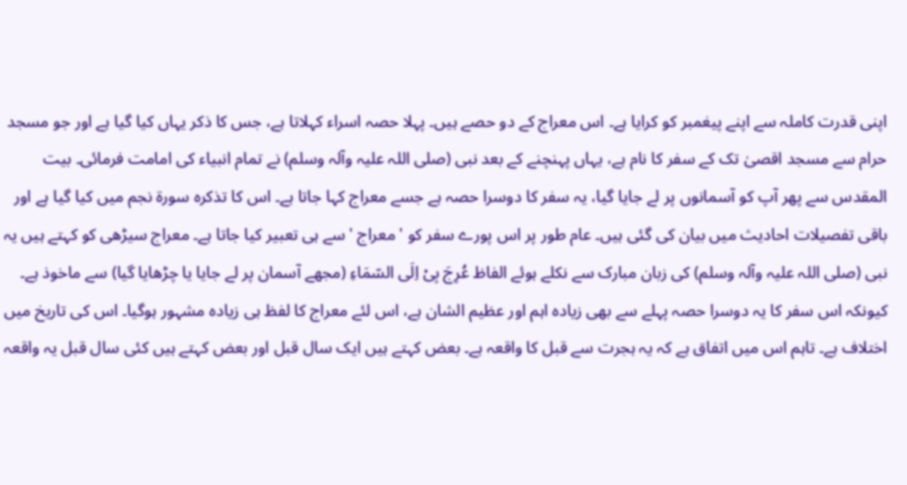اپنی قدرت کاملہ سے اپنے پیغمبر کو کرایا ہے۔ اس معراج کے دو حصے ہیں۔ پہلا حصہ اسراء کہلاتا ہے، جس کا ذکر یہاں کیا گیا ہے اور جو مسجد حرام سے مسجد اقصیٰ تک کے سفر کا نام ہے، یہاں پہنچنے کے بعد نبی (صلی اللہ علیہ وآلہ وسلم) نے تمام انبیاء کی امامت فرمائی۔ بیت المقدس سے پھر آپ کو آسمانوں پر لے جایا گیا، یہ سفر کا دوسرا حصہ ہے جسے معراج کہا جاتا ہے۔ اس کا تذکرہ سورة نجم میں کیا گیا ہے اور باقی تفصیلات احادیث میں بیان کی گئی ہیں۔ عام طور پر اس پورے سفر کو ' معراج ' سے ہی تعبیر کیا جاتا ہے۔ معراج سیڑھی کو کہتے ہیں یہ نبی (صلی اللہ علیہ وآلہ وسلم) کی زبان مبارک سے نکلے ہوئے الفاظ عُرِجَ بِیْ اِلَی السّمَاءِ (مجھے آسمان پر لے جایا یا چڑھایا گیا) سے ماخوذ ہے۔ کیونکہ اس سفر کا یہ دوسرا حصہ پہلے سے بھی زیادہ اہم اور عظیم الشان ہے، اس لئے معراج کا لفظ ہی زیادہ مشہور ہوگیا۔ اس کی تاریخ میں اختلاف ہے۔ تاہم اس میں اتفاق ہے کہ یہ ہجرت سے قبل کا واقعہ ہے۔ بعض کہتے ہیں ایک سال قبل اور بعض کہتے ہیں کئی سال قبل یہ واقعہ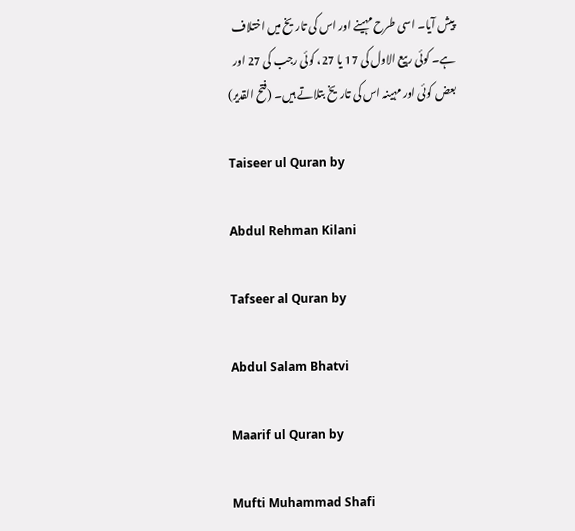پیش آیا۔ اسی طرح مہینے اور اس کی تاریخ میں اختلاف ہے۔ کوئی ربیع الاول کی 17 یا 27، کوئی رجب کی 27 اور بعض کوئی اور مہینہ اس کی تاریخ بتلاتے ہیں۔ (فتح القدیر)

Taiseer ul Quran by

Abdul Rehman Kilani

Tafseer al Quran by

Abdul Salam Bhatvi

Maarif ul Quran by

Mufti Muhammad Shafi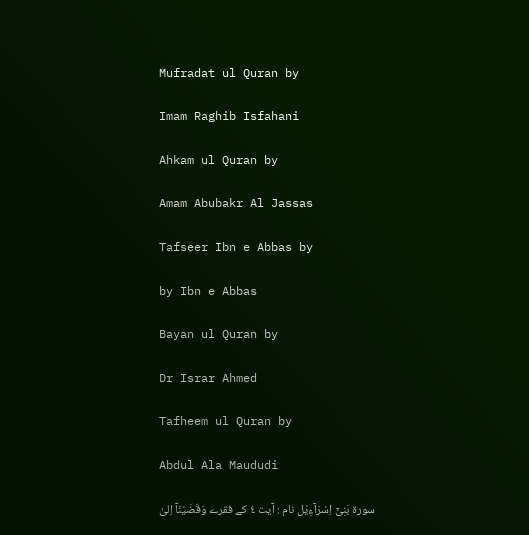Mufradat ul Quran by

Imam Raghib Isfahani

Ahkam ul Quran by

Amam Abubakr Al Jassas

Tafseer Ibn e Abbas by

by Ibn e Abbas

Bayan ul Quran by

Dr Israr Ahmed

Tafheem ul Quran by

Abdul Ala Maududi

سورة بَنِیْۤ اِسْرَآءِیْل نام : آیت ٤ کے فقرے وَقَضَیْنَآ اِلیٰ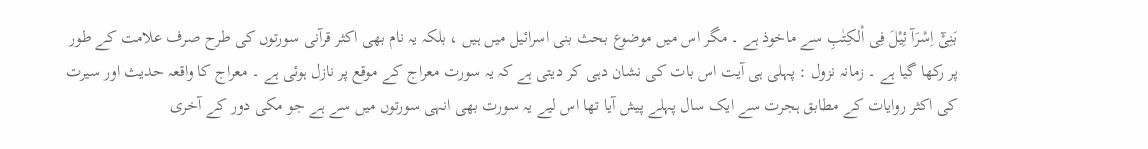بَنِیْٓ اِسْرَآ ئِیْلَ فِی اْلکِتٰبِ سے ماخوذ ہے ۔ مگر اس میں موضوع بحث بنی اسرائیل میں ہیں ، بلکہ یہ نام بھی اکثر قرآنی سورتوں کی طرح صرف علامت کے طور پر رکھا گیا ہے ۔ زمانہ نزول : پہلی ہی آیت اس بات کی نشان دہی کر دیتی ہے کہ یہ سورت معراج کے موقع پر نازل ہوئی ہے ۔ معراج کا واقعہ حدیث اور سیرت کی اکثر روایات کے مطابق ہجرت سے ایک سال پہلے پیش آیا تھا اس لیے یہ سورت بھی انہی سورتوں میں سے ہے جو مکی دور کے آخری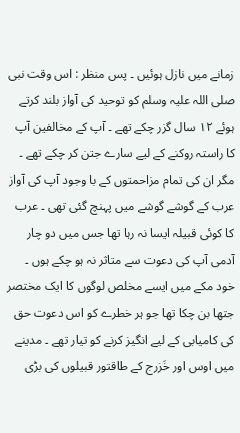زمانے میں نازل ہوئیں ۔ پس منظر : اس وقت نبی صلی اللہ علیہ وسلم کو توحید کی آواز بلند کرتے ہوئے ١۲ سال گزر چکے تھے ۔ آپ کے مخالفین آپ کا راستہ روکنے کے لیے سارے جتن کر چکے تھے ۔ مگر ان کی تمام مزاحمتوں کے با وجود آپ کی آواز عرب کے گوشے گوشے میں پہنچ گئی تھی ۔ عرب کا کوئی قبیلہ ایسا نہ رہا تھا جس میں دو چار آدمی آپ کی دعوت سے متاثر نہ ہو چکے ہوں ۔ خود مکے میں ایسے مخلص لوگوں کا ایک مختصر جتھا بن چکا تھا جو ہر خطرے کو اس دعوت حق کی کامیابی کے لیے انگیز کرنے کو تیار تھے ۔ مدینے میں اوس اور خَزرج کے طاقتور قبیلوں کی بڑی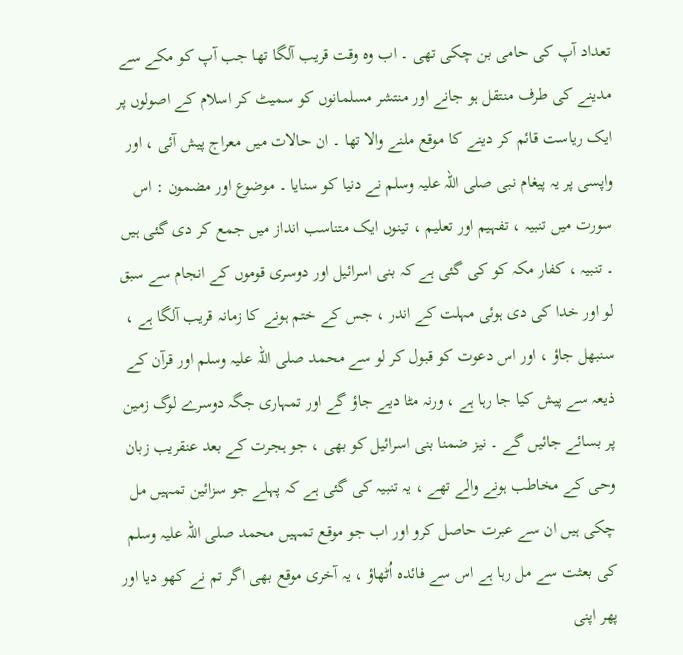تعداد آپ کی حامی بن چکی تھی ۔ اب وہ وقت قریب آلگا تھا جب آپ کو مکے سے مدینے کی طرف منتقل ہو جانے اور منتشر مسلمانوں کو سمیٹ کر اسلام کے اصولوں پر ایک ریاست قائم کر دینے کا موقع ملنے والا تھا ۔ ان حالات میں معراج پیش آئی ، اور واپسی پر یہ پیغام نبی صلی اللہ علیہ وسلم نے دنیا کو سنایا ۔ موضوع اور مضمون : اس سورت میں تنبیہ ، تفہیم اور تعلیم ، تینوں ایک متناسب انداز میں جمع کر دی گئی ہیں ۔ تنبیہ ، کفار مکہ کو کی گئی ہے کہ بنی اسرائیل اور دوسری قوموں کے انجام سے سبق لو اور خدا کی دی ہوئی مہلت کے اندر ، جس کے ختم ہونے کا زمانہ قریب آلگا ہے ، سنبھل جاؤ ، اور اس دعوت کو قبول کر لو سے محمد صلی اللہ علیہ وسلم اور قرآن کے ذیعہ سے پیش کیا جا رہا ہے ، ورنہ مٹا دیے جاؤ گے اور تمہاری جگہ دوسرے لوگ زمین پر بسائے جائیں گے ۔ نیز ضمنا بنی اسرائیل کو بھی ، جو ہجرت کے بعد عنقریب زبان وحی کے مخاطب ہونے والے تھے ، یہ تنبیہ کی گئی ہے کہ پہلے جو سزائین تمہیں مل چکی ہیں ان سے عبرت حاصل کرو اور اب جو موقع تمہیں محمد صلی اللہ علیہ وسلم کی بعثت سے مل رہا ہے اس سے فائدہ اُٹھاؤ ، یہ آخری موقع بھی اگر تم نے کھو دیا اور پھر اپنی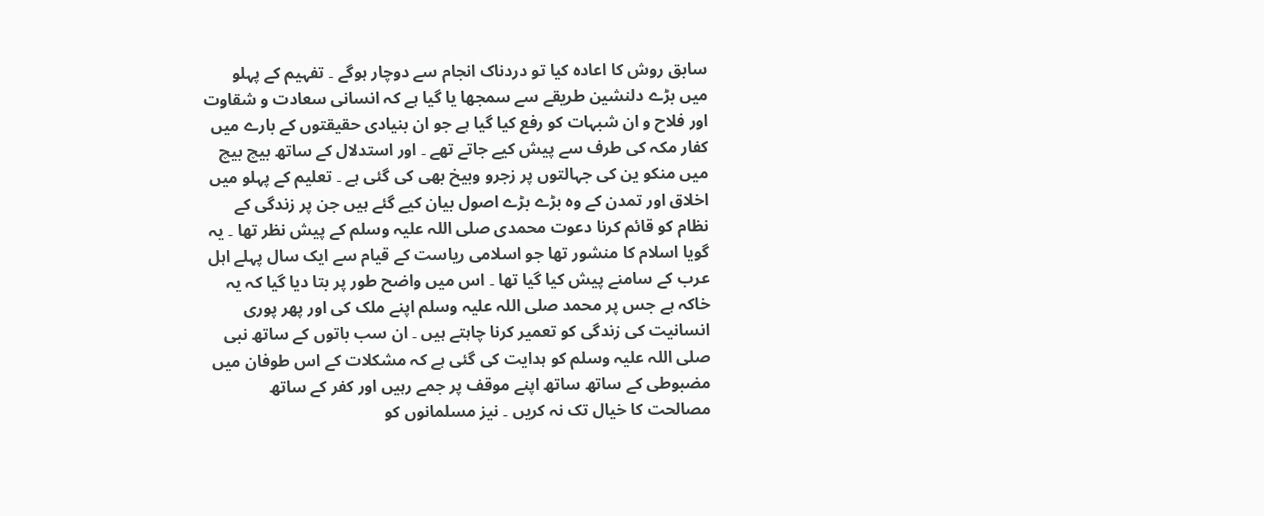سابق روش کا اعادہ کیا تو دردناک انجام سے دوچار ہوگے ۔ تفہیم کے پہلو میں بڑے دلنشین طریقے سے سمجھا یا گیا ہے کہ انسانی سعادت و شقاوت اور فلاح و ان شبہات کو رفع کیا گیا ہے جو ان بنیادی حقیقتوں کے بارے میں کفار مکہ کی طرف سے پیش کیے جاتے تھے ۔ اور استدلال کے ساتھ بیچ بیچ میں منکو ین کی جہالتوں پر زجرو وبیخ بھی کی گئی ہے ۔ تعلیم کے پہلو میں اخلاق اور تمدن کے وہ بڑے بڑے اصول بیان کیے گئے ہیں جن پر زندگی کے نظام کو قائم کرنا دعوت محمدی صلی اللہ علیہ وسلم کے پیش نظر تھا ۔ یہ گویا اسلام کا منشور تھا جو اسلامی ریاست کے قیام سے ایک سال پہلے اہل عرب کے سامنے پیش کیا گیا تھا ۔ اس میں واضح طور پر بتا دیا گیا کہ یہ خاکہ ہے جس پر محمد صلی اللہ علیہ وسلم اپنے ملک کی اور پھر پوری انسانیت کی زندگی کو تعمیر کرنا چاہتے ہیں ۔ ان سب باتوں کے ساتھ نبی صلی اللہ علیہ وسلم کو ہدایت کی گئی ہے کہ مشکلات کے اس طوفان میں مضبوطی کے ساتھ ساتھ اپنے موقف پر جمے رہیں اور کفر کے ساتھ مصالحت کا خیال تک نہ کریں ۔ نیز مسلمانوں کو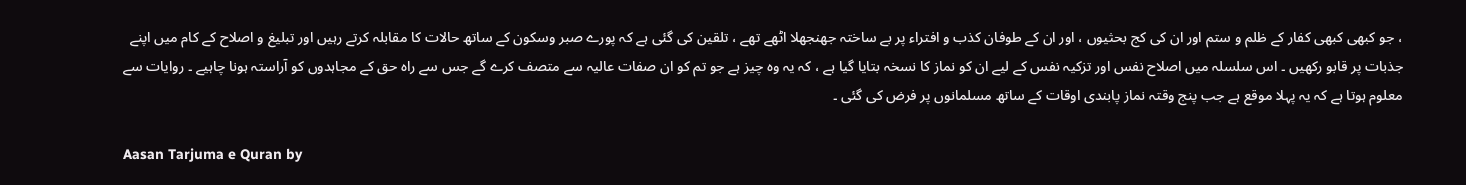، جو کبھی کبھی کفار کے ظلم و ستم اور ان کی کج بحثیوں ، اور ان کے طوفان کذب و افتراء پر بے ساختہ جھنجھلا اٹھے تھے ، تلقین کی گئی ہے کہ پورے صبر وسکون کے ساتھ حالات کا مقابلہ کرتے رہیں اور تبلیغ و اصلاح کے کام میں اپنے جذبات پر قابو رکھیں ۔ اس سلسلہ میں اصلاح نفس اور تزکیہ نفس کے لیے ان کو نماز کا نسخہ بتایا گیا ہے ، کہ یہ وہ چیز ہے جو تم کو ان صفات عالیہ سے متصف کرے گے جس سے راہ حق کے مجاہدوں کو آراستہ ہونا چاہیے ۔ روایات سے معلوم ہوتا ہے کہ یہ پہلا موقع ہے جب پنج وقتہ نماز پابندی اوقات کے ساتھ مسلمانوں پر فرض کی گئی ۔

Aasan Tarjuma e Quran by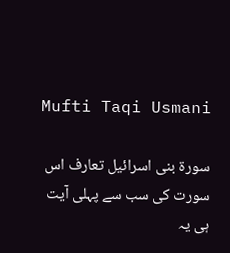Mufti Taqi Usmani

سورۃ بنی اسرائیل تعارف اس سورت کی سب سے پہلی آیت ہی یہ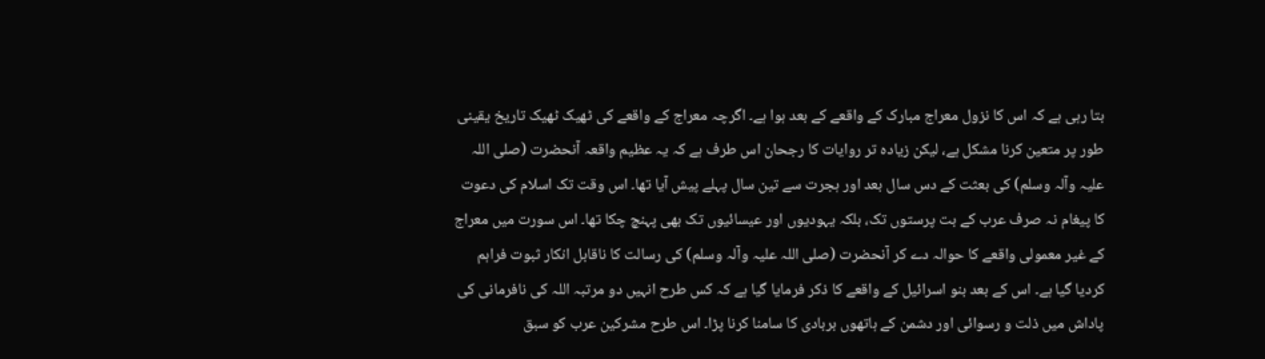بتا رہی ہے کہ اس کا نزول معراج مبارک کے واقعے کے بعد ہوا ہے۔ اگرچہ معراج کے واقعے کی ٹھیک ٹھیک تاریخ یقینی طور پر متعین کرنا مشکل ہے، لیکن زیادہ تر روایات کا رجحان اس طرف ہے کہ یہ عظیم واقعہ آنحضرت (صلی اللہ علیہ وآلہ وسلم) کی بعثت کے دس سال بعد اور ہجرت سے تین سال پہلے پیش آیا تھا۔ اس وقت تک اسلام کی دعوت کا پیغام نہ صرف عرب کے بت پرستوں تک، بلکہ یہودیوں اور عیسائیوں تک بھی پہنچ چکا تھا۔ اس سورت میں معراج کے غیر معمولی واقعے کا حوالہ دے کر آنحضرت (صلی اللہ علیہ وآلہ وسلم) کی رسالت کا ناقابل انکار ثبوت فراہم کردیا گیا ہے۔ اس کے بعد بنو اسرائیل کے واقعے کا ذکر فرمایا گیا ہے کہ کس طرح انہیں دو مرتبہ اللہ کی نافرمانی کی پاداش میں ذلت و رسوائی اور دشمن کے ہاتھوں بربادی کا سامنا کرنا پڑا۔ اس طرح مشرکین عرب کو سبق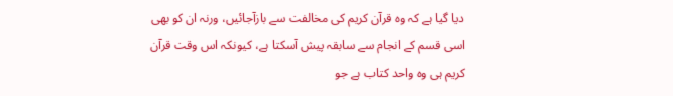دیا گیا ہے کہ وہ قرآن کریم کی مخالفت سے بازآجائیں، ورنہ ان کو بھی اسی قسم کے انجام سے سابقہ پیش آسکتا ہے، کیونکہ اس وقت قرآن کریم ہی وہ واحد کتاب ہے جو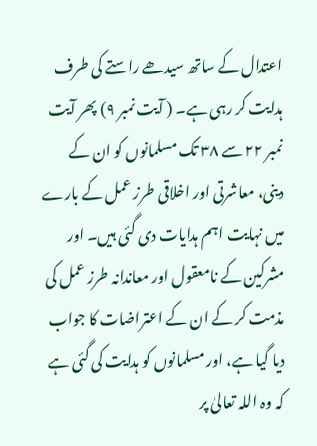اعتدال کے ساتھ سیدھے راستے کی طرف ہدایت کر رہی ہے۔ ( آیت نمبر ٩) پھر آیت نمبر ٢٢ سے ٣٨ تک مسلمانوں کو ان کے دینی، معاشرتی اور اخلاقی طرز عمل کے بارے میں نہایت اہم ہدایات دی گئی ہیں۔ اور مشرکین کے نامعقول اور معاندانہ طرز عمل کی مذمت کر کے ان کے اعتراضات کا جواب دیا گیا ہے، اور مسلمانوں کو ہدایت کی گئی ہے کہ وہ اللہ تعالیٰ پر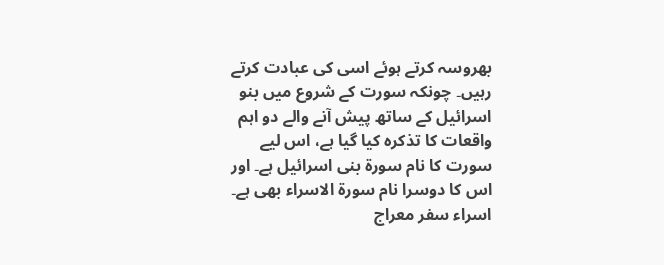بھروسہ کرتے ہوئے اسی کی عبادت کرتے رہیں۔ چونکہ سورت کے شروع میں بنو اسرائیل کے ساتھ پیش آنے والے دو اہم واقعات کا تذکرہ کیا گیا ہے، اس لیے سورت کا نام سورۃ بنی اسرائیل ہے۔ اور اس کا دوسرا نام سورۃ الاسراء بھی ہے۔ اسراء سفر معراج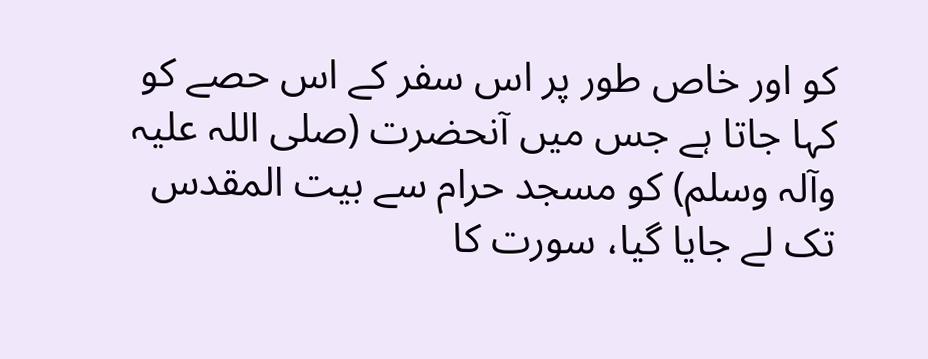کو اور خاص طور پر اس سفر کے اس حصے کو کہا جاتا ہے جس میں آنحضرت (صلی اللہ علیہ وآلہ وسلم) کو مسجد حرام سے بیت المقدس تک لے جایا گیا، سورت کا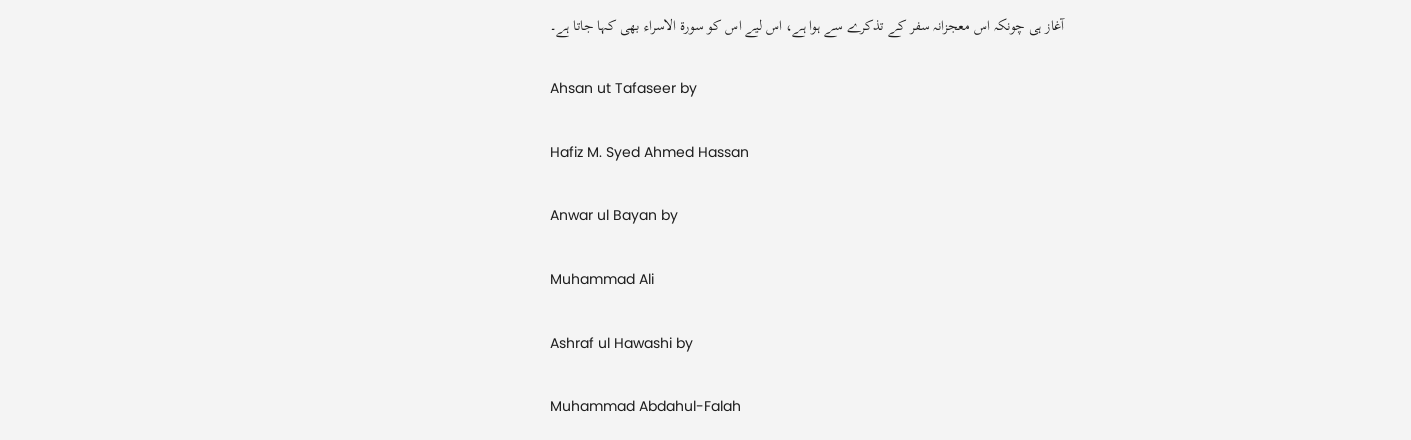آغاز ہی چونکہ اس معجزانہ سفر کے تذکرے سے ہوا ہے، اس لیے اس کو سورۃ الاسراء بھی کہا جاتا ہے۔

Ahsan ut Tafaseer by

Hafiz M. Syed Ahmed Hassan

Anwar ul Bayan by

Muhammad Ali

Ashraf ul Hawashi by

Muhammad Abdahul-Falah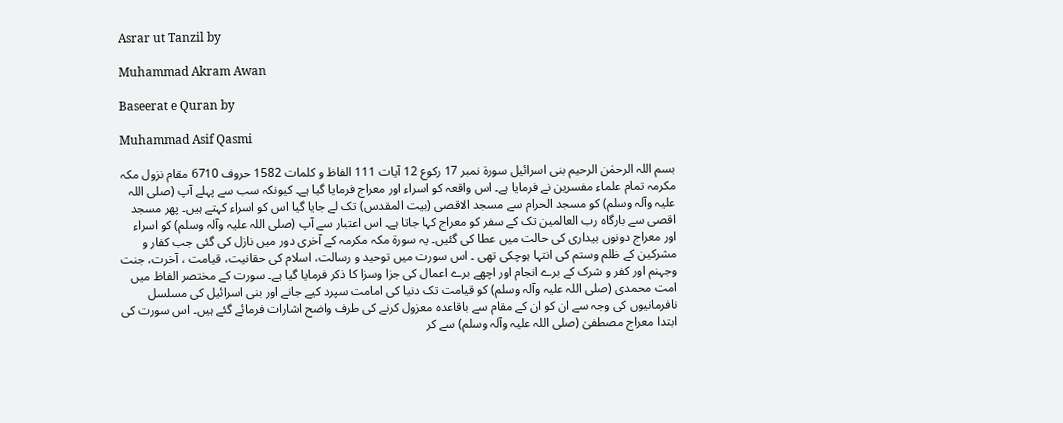Asrar ut Tanzil by

Muhammad Akram Awan

Baseerat e Quran by

Muhammad Asif Qasmi

بسم اللہ الرحمٰن الرحیم بنی اسرائیل سورة نمبر 17 رکوع 12 آیات 111 الفاظ و کلمات 1582 حروف 6710 مقام نزول مکہ مکرمہ تمام علماء مفسرین نے فرمایا ہے۔ اس واقعہ کو اسراء اور معراج فرمایا گیا ہے۔ کیونکہ سب سے پہلے آپ (صلی اللہ علیہ وآلہ وسلم) کو مسجد الحرام سے مسجد الاقصی (بیت المقدس) تک لے جایا گیا اس کو اسراء کہتے ہیں۔ پھر مسجد اقصی سے بارگاہ رب العالمین تک کے سفر کو معراج کہا جاتا ہے۔ اس اعتبار سے آپ (صلی اللہ علیہ وآلہ وسلم) کو اسراء اور معراج دونوں بیداری کی حالت میں عطا کی گئیں۔ یہ سورة مکہ مکرمہ کے آخری دور میں نازل کی گئی جب کفار و مشرکین کے ظلم وستم کی انتہا ہوچکی تھی ۔ اس سورت میں توحید و رسالت، اسلام کی حقانیت، قیامت ، آخرت، جنت وجہنم اور کفر و شرک کے برے انجام اور اچھے برے اعمال کی جزا وسزا کا ذکر فرمایا گیا ہے۔ سورت کے مختصر الفاظ میں امت محمدی (صلی اللہ علیہ وآلہ وسلم) کو قیامت تک دنیا کی امامت سپرد کیے جانے اور بنی اسرائیل کی مسلسل نافرمانیوں کی وجہ سے ان کو ان کے مقام سے باقاعدہ معزول کرنے کی طرف واضح اشارات فرمائے گئے ہیں۔ اس سورت کی ابتدا معراج مصطفیٰ (صلی اللہ علیہ وآلہ وسلم) سے کر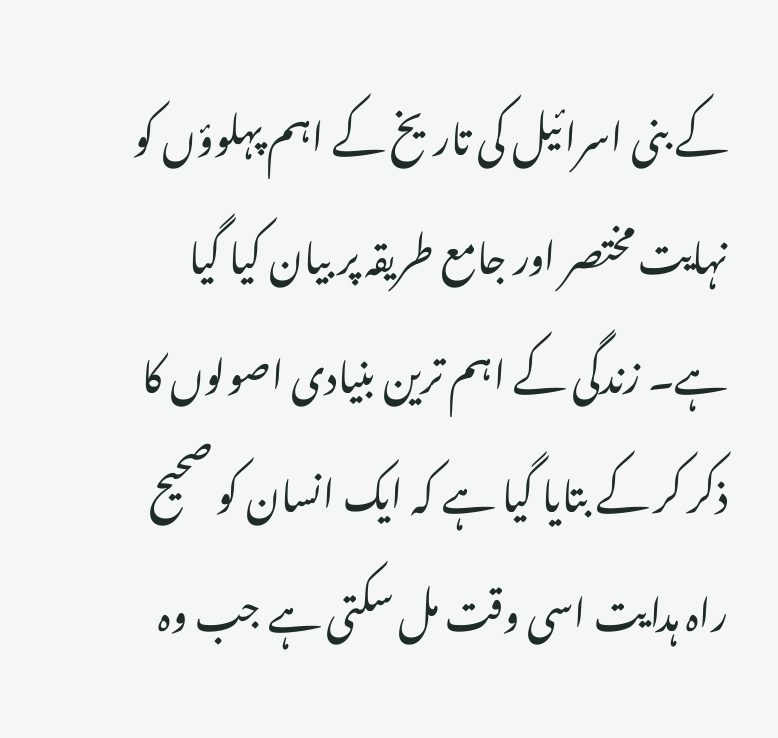کے بنی اسرائیل کی تاریخ کے اہم پہلوؤں کو نہایت مختصر اور جامع طریقہ پر بیان کیا گیا ہے۔ زندگی کے اہم ترین بنیادی اصولوں کا ذکر کر کے بتایا گیا ہے کہ ایک انسان کو صحیح راہ ہدایت اسی وقت مل سکتی ہے جب وہ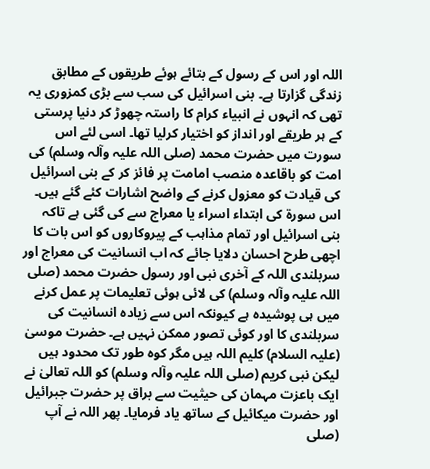اللہ اور اس کے رسول کے بتائے ہوئے طریقوں کے مطابق زندگی گزارتا ہے۔ بنی اسرائیل کی سب سے بڑی کمزوری یہ تھی کہ انہوں نے انبیاء کرام کا راستہ چھوڑ کر دنیا پرستی کے ہر طریقے اور انداز کو اختیار کرلیا تھا۔ اسی لئے اس سورت میں حضرت محمد (صلی اللہ علیہ وآلہ وسلم) کی امت کو باقاعدہ منصب امامت پر فائز کر کے بنی اسرائیل کی قیادت کو معزول کرنے کے واضح اشارات کئے گئے ہیں۔ اس سورة کی ابتداء اسراء یا معراج سے کی گئی ہے تاکہ بنی اسرائیل اور تمام مذاہب کے پیروکاروں کو اس بات کا اچھی طرح احسان دلایا جائے کہ اب انسانیت کی معراج اور سربلندی اللہ کے آخری نبی اور رسول حضرت محمد (صلی اللہ علیہ وآلہ وسلم) کی لائی ہوئی تعلیمات پر عمل کرنے میں ہی پوشیدہ ہے کیونکہ اس سے زیادہ انسانیت کی سربلندی کا اور کوئی تصور ممکن نہیں ہے۔ حضرت موسیٰ (علیہ السلام) کلیم اللہ ہیں مگر کوہ طور تک محدود ہیں لیکن نبی کریم (صلی اللہ علیہ وآلہ وسلم) کو اللہ تعالیٰ نے ایک باعزت مہمان کی حیثیت سے براق پر حضرت جبرائیل اور حضرت میکائیل کے ساتھ یاد فرمایا۔ پھر اللہ نے آپ (صلی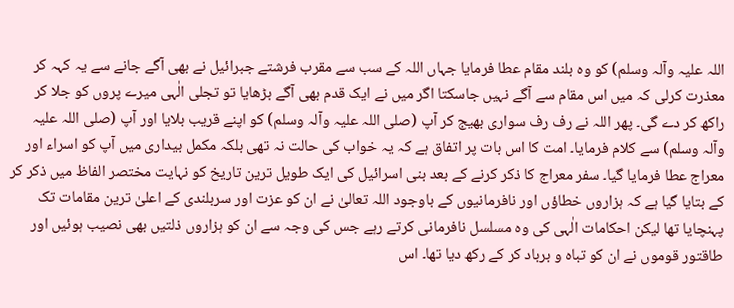اللہ علیہ وآلہ وسلم) کو وہ بلند مقام عطا فرمایا جہاں اللہ کے سب سے مقرب فرشتے جبرائیل نے بھی آگے جانے سے یہ کہہ کر معذرت کرلی کہ میں اس مقام سے آگے نہیں جاسکتا اگر میں نے ایک قدم بھی آگے بڑھایا تو تجلی الٰہی میرے پروں کو جلا کر راکھ کر دے گی۔ پھر اللہ نے رف رف سواری بھیج کر آپ (صلی اللہ علیہ وآلہ وسلم) کو اپنے قریب بلایا اور آپ (صلی اللہ علیہ وآلہ وسلم) سے کلام فرمایا۔ امت کا اس بات پر اتفاق ہے کہ یہ خواب کی حالت نہ تھی بلکہ مکمل بیداری میں آپ کو اسراء اور معراج عطا فرمایا گیا۔ سفر معراج کا ذکر کرنے کے بعد بنی اسرائیل کی ایک طویل ترین تاریخ کو نہایت مختصر الفاظ میں ذکر کر کے بتایا گیا ہے کہ ہزاروں خطاؤں اور نافرمانیوں کے باوجود اللہ تعالیٰ نے ان کو عزت اور سربلندی کے اعلیٰ ترین مقامات تک پہنچایا تھا لیکن احکامات الٰہی کی وہ مسلسل نافرمانی کرتے رہے جس کی وجہ سے ان کو ہزاروں ذلتیں بھی نصیب ہوئیں اور طاقتور قوموں نے ان کو تباہ و برباد کر کے رکھ دیا تھا۔ اس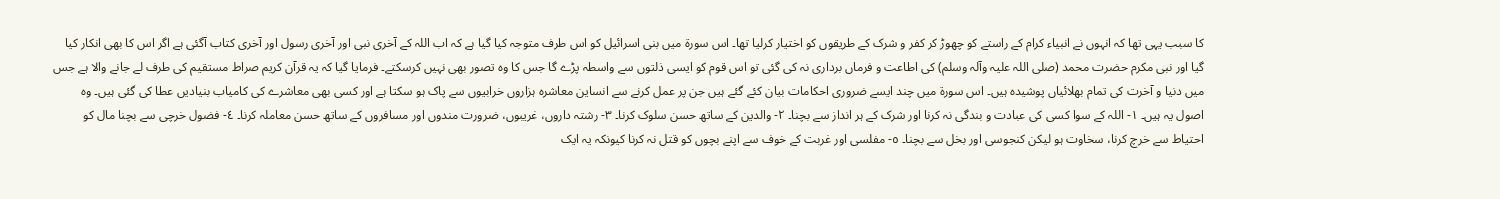کا سبب یہی تھا کہ انہوں نے انبیاء کرام کے راستے کو چھوڑ کر کفر و شرک کے طریقوں کو اختیار کرلیا تھا۔ اس سورة میں بنی اسرائیل کو اس طرف متوجہ کیا گیا ہے کہ اب اللہ کے آخری نبی اور آخری رسول اور آخری کتاب آگئی ہے اگر اس کا بھی انکار کیا گیا اور نبی مکرم حضرت محمد (صلی اللہ علیہ وآلہ وسلم) کی اطاعت و فرماں برداری نہ کی گئی تو اس قوم کو ایسی ذلتوں سے واسطہ پڑے گا جس کا وہ تصور بھی نہیں کرسکتے۔ فرمایا گیا کہ یہ قرآن کریم صراط مستقیم کی طرف لے جانے والا ہے جس میں دنیا و آخرت کی تمام بھلائیاں پوشیدہ ہیں۔ اس سورة میں چند ایسے ضروری احکامات بیان کئے گئے ہیں جن پر عمل کرنے سے انساین معاشرہ ہزاروں خرابیوں سے پاک ہو سکتا ہے اور کسی بھی معاشرے کی کامیاب بنیادیں عطا کی گئی ہیں۔ وہ اصول یہ ہیں۔ ١- اللہ کے سوا کسی کی عبادت و بندگی نہ کرنا اور شرک کے ہر انداز سے بچنا۔ ٢- والدین کے ساتھ حسن سلوک کرنا۔ ٣- رشتہ داروں، غریبوں، ضرورت مندوں اور مسافروں کے ساتھ حسن معاملہ کرنا۔ ٤- فضول خرچی سے بچنا مال کو احتیاط سے خرچ کرنا، سخاوت ہو لیکن کنجوسی اور بخل سے بچنا۔ ٥- مفلسی اور غربت کے خوف سے اپنے بچوں کو قتل نہ کرنا کیونکہ یہ ایک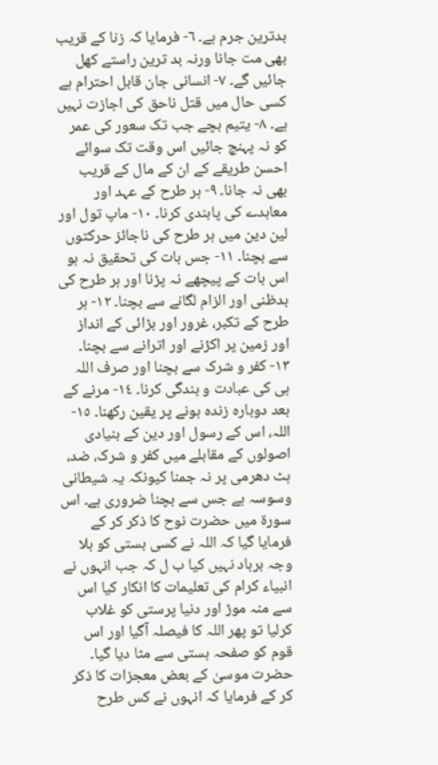بدترین جرم ہے۔ ٦- فرمایا کہ زنا کے قریب بھی مت جانا ورنہ بد ترین راستے کھل جائیں گے۔ ٧- انسانی جان قابل احترام ہے کسی حال میں قتل ناحق کی اجازت نہیں ہے۔ ٨- یتیم بچے جب تک سعور کی عمر کو نہ پہنچ جائیں اس وقت تک سوائے احسن طریقے کے ان کے مال کے قریب بھی نہ جانا۔ ٩- ہر طرح کے عہد اور معاہدے کی پابندی کرنا۔ ١٠- ماپ تول اور لین دین میں ہر طرح کی ناجائز حرکتوں سے بچنا۔ ١١- جس بات کی تحقیق نہ ہو اس بات کے پیچھے نہ پڑنا اور ہر طرح کی بدظنی اور الزام لگانے سے بچنا۔ ١٢- ہر طرح کے تکبر، غرور اور بڑائی کے انداز اور زمین پر اکڑنے اور اترانے سے بچنا۔ ١٣- کفر و شرک سے بچنا اور صرف اللہ ہی کی عبادت و بندگی کرنا۔ ١٤- مرنے کے بعد دوبارہ زندہ ہونے پر یقین رکھنا۔ ١٥- اللہ، اس کے رسول اور دین کے بنیادی اصولوں کے مقابلے میں کفر و شرک، ضد، ہٹ دھرمی پر نہ جمنا کیونکہ یہ شیطانی وسوسہ ہے جس سے بچنا ضروری ہے۔ اس سورة میں حضرت نوح کا ذکر کر کے فرمایا گیا کہ اللہ نے کسی بستی کو بلا وجہ برباد نہیں کیا ب ل کہ جب انہوں نے انبیاء کرام کی تعلیمات کا انکار کیا اس سے منہ موڑ اور دنیا پرستی کو غلاب کرلیا تو پھر اللہ کا فیصلہ آگیا اور اس قوم کو صفحہ ہستی سے مٹا دیا گیا۔ حضرت موسیٰ کے بعض معجزات کا ذکر کر کے فرمایا کہ انہوں نے کس طرح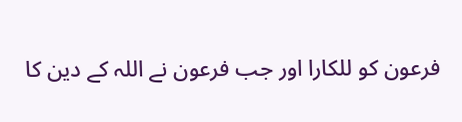فرعون کو للکارا اور جب فرعون نے اللہ کے دین کا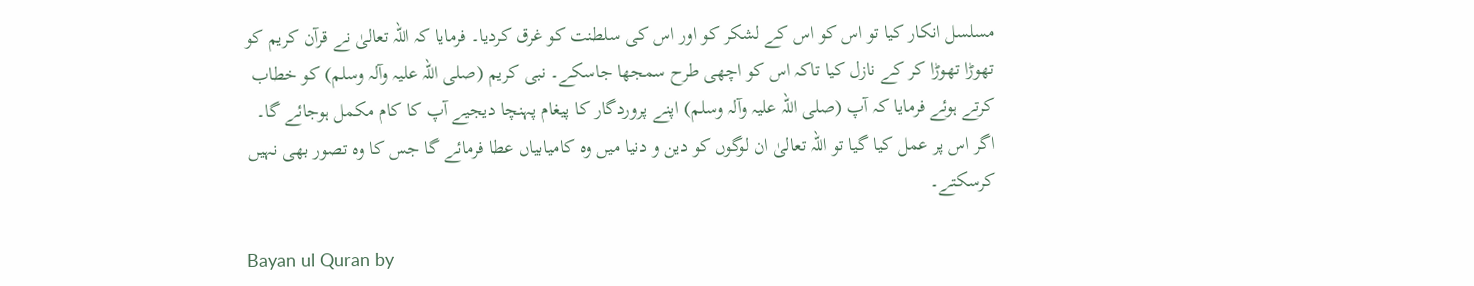مسلسل انکار کیا تو اس کو اس کے لشکر کو اور اس کی سلطنت کو غرق کردیا۔ فرمایا کہ اللہ تعالیٰ نے قرآن کریم کو تھوڑا تھوڑا کر کے نازل کیا تاکہ اس کو اچھی طرح سمجھا جاسکے۔ نبی کریم (صلی اللہ علیہ وآلہ وسلم) کو خطاب کرتے ہوئے فرمایا کہ آپ (صلی اللہ علیہ وآلہ وسلم) اپنے پروردگار کا پیغام پہنچا دیجیے آپ کا کام مکمل ہوجائے گا۔ اگر اس پر عمل کیا گیا تو اللہ تعالیٰ ان لوگوں کو دین و دنیا میں وہ کامیابیاں عطا فرمائے گا جس کا وہ تصور بھی نہیں کرسکتے۔

Bayan ul Quran by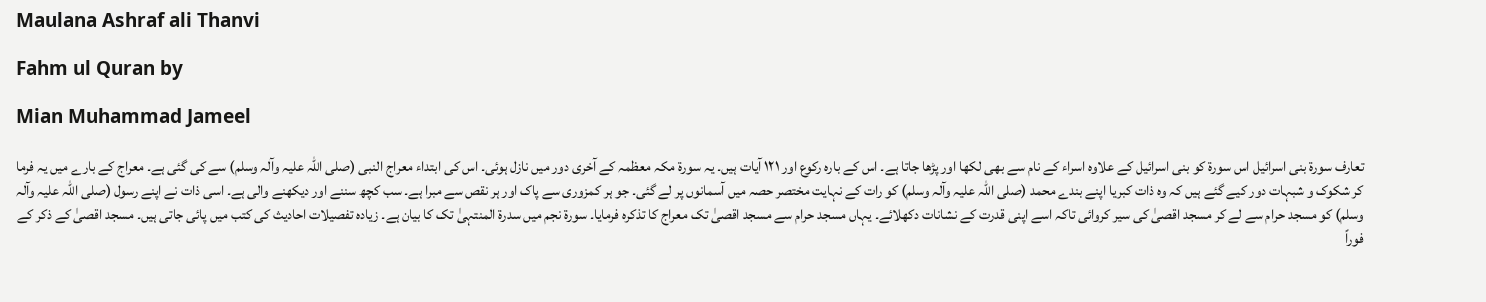Maulana Ashraf ali Thanvi

Fahm ul Quran by

Mian Muhammad Jameel

تعارف سورة بنی اسرائیل اس سورة کو بنی اسرائیل کے علاوہ اسراء کے نام سے بھی لکھا اور پڑھا جاتا ہے۔ اس کے بارہ رکوع اور ١٢١ آیات ہیں۔ یہ سورة مکہ معظمہ کے آخری دور میں نازل ہوئی۔ اس کی ابتداء معراج النبی (صلی اللہ علیہ وآلہ وسلم) سے کی گئی ہے۔ معراج کے بارے میں یہ فرما کر شکوک و شبہات دور کیے گئے ہیں کہ وہ ذات کبریا اپنے بندے محمد (صلی اللہ علیہ وآلہ وسلم) کو رات کے نہایت مختصر حصہ میں آسمانوں پر لے گئی۔ جو ہر کمزوری سے پاک اور ہر نقص سے مبرا ہے۔ سب کچھ سننے اور دیکھنے والی ہے۔ اسی ذات نے اپنے رسول (صلی اللہ علیہ وآلہ وسلم) کو مسجد حرام سے لے کر مسجد اقصیٰ کی سیر کروائی تاکہ اسے اپنی قدرت کے نشانات دکھلائے۔ یہاں مسجد حرام سے مسجد اقصیٰ تک معراج کا تذکرہ فرمایا۔ سورة نجم میں سدرۃ المنتہیٰ تک کا بیان ہے۔ زیادہ تفصیلات احادیث کی کتب میں پائی جاتی ہیں۔ مسجد اقصیٰ کے ذکر کے فوراً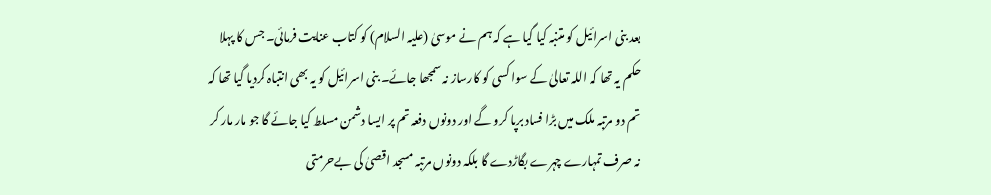بعد بنی اسرائیل کو متنبہ کیا گیا ہے کہ ہم نے موسیٰ (علیہ السلام) کو کتاب عنایت فرمائی۔ جس کا پہلا حکم یہ تھا کہ اللہ تعالیٰ کے سوا کسی کو کارساز نہ سمجھا جائے۔ بنی اسرائیل کو یہ بھی انتباہ کردیا گیا تھا کہ تم دو مرتبہ ملک میں بڑا فساد برپا کرو گے اور دونوں دفعہ تم پر ایسا دشمن مسلط کیا جائے گا جو مار مار کر نہ صرف تمہارے چہرے بگاڑدے گا بلکہ دونوں مرتبہ مسجد اقصیٰ کی بےحرمتی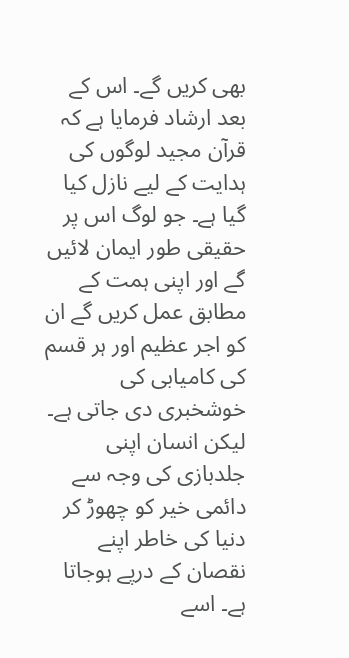بھی کریں گے۔ اس کے بعد ارشاد فرمایا ہے کہ قرآن مجید لوگوں کی ہدایت کے لیے نازل کیا گیا ہے۔ جو لوگ اس پر حقیقی طور ایمان لائیں گے اور اپنی ہمت کے مطابق عمل کریں گے ان کو اجر عظیم اور ہر قسم کی کامیابی کی خوشخبری دی جاتی ہے۔ لیکن انسان اپنی جلدبازی کی وجہ سے دائمی خیر کو چھوڑ کر دنیا کی خاطر اپنے نقصان کے درپے ہوجاتا ہے۔ اسے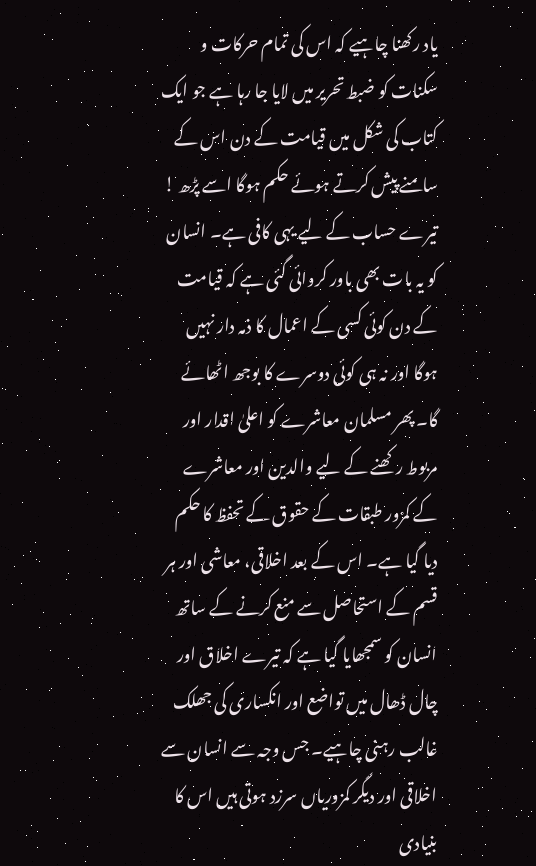یاد رکھنا چاہیے کہ اس کی تمام حرکات و سکنات کو ضبط تحریر میں لایا جا رہا ہے جو ایک کتاب کی شکل میں قیامت کے دن اس کے سامنے پیش کرتے ہوئے حکم ہوگا اسے پڑھ ! تیرے حساب کے لیے یہی کافی ہے۔ انسان کو یہ بات بھی باور کروائی گئی ہے کہ قیامت کے دن کوئی کسی کے اعمال کا ذمہ دار نہیں ہوگا اور نہ ہی کوئی دوسرے کا بوجھ اٹھائے گا۔ پھر مسلمان معاشرے کو اعلیٰ اقدار اور مربوط رکھنے کے لیے والدین اور معاشرے کے کمزور طبقات کے حقوق کے تحفظ کا حکم دیا گیا ہے۔ اس کے بعد اخلاقی، معاشی اور ہر قسم کے استحاصل سے منع کرنے کے ساتھ انسان کو سمجھایا گیا ہے کہ تیرے اخلاق اور چال ڈھال میں تواضع اور انکساری کی جھلک غالب رہنی چاہیے۔ جس وجہ سے انسان سے اخلاقی اور دیگر کمزوریاں سرزد ہوتی ہیں اس کا بنیادی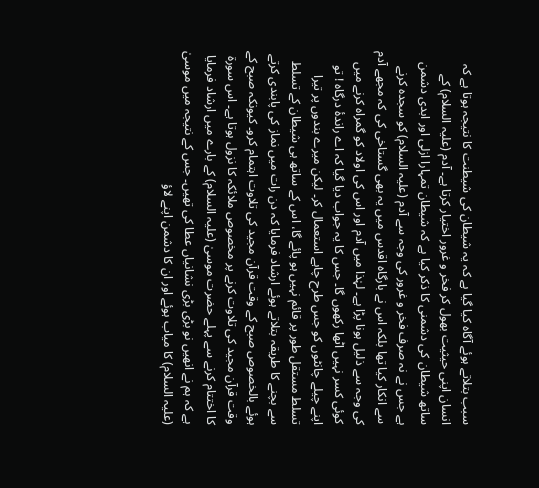سبب بتلاتے ہوئے آگاہ کیا گیا ہے کہ یہ شیطان کی شیطنت کا نتیجہ ہوتا ہے کہ انسان اپنی حیثیت بھول کر فخر و غرور اختیار کرتا ہے۔ آدم (علیہ السلام) کے ساتھ شیطان کی دشمنی کا ذکر کیا ہے کہ شیطان تمہارا ازلی اور ابدی دشمن ہے جس نے نہ صرف فخر و غرور کی وجہ سے آدم (علیہ السلام) کو سجدہ کرنے سے انکار کیا تھا بلکہ اس نے بارگاہ اقدس میں یہ بھی گستاخی کی کہ مجھے آدم کی وجہ سے ذلیل ہونا پڑا ہے۔ لہٰذا میں آدم اور اس کی اولاد کو گمراہ کرنے میں کوئی کسر نہیں اٹھا رکھوں گا۔ جس کا یہ جواب دیا گیا کہ اے راندۂ درگاہ ! تو اپنے چیلے چانٹوں کو جس طرح چاہے استعمال کر۔ لیکن میرے بندوں پر تیرا تسلط مستقل طور پر قائم نہیں ہو پائے گا، اس کے ساتھ ہی شیطان کے تسلط سے بچنے کا طریقہ بتلاتے ہوئے ارشاد فرمایا کہ دن رات میں نماز کی پابندی کرتے ہوئے بالخصوص صبح کے وقت قرآن مجید کی تلاوت اہتمام کرو۔ کیونکہ صبح کے وقت قرآن مجید کی تلاوت کرنے پر مخصوص ملائکہ کا نزول ہوتا ہے۔ اس سورة کا اختتام کرنے سے پہلے حضرت موسیٰ (علیہ السلام) کے بارے میں ارشاد فرمایا ہے کہ ہم نے انھیں نو بڑی بڑی نشانیاں عطا کی تھیں۔ جس کے نتیجہ میں موسیٰ (علیہ السلام) کا میاب ہوئے اور ان کا دشمن اپنے لاؤ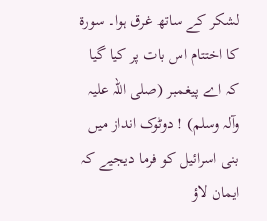لشکر کے ساتھ غرق ہوا۔ سورة کا اختتام اس بات پر کیا گیا کہ اے پیغمبر (صلی اللہ علیہ وآلہ وسلم) ! دوٹوک انداز میں بنی اسرائیل کو فرما دیجیے کہ ایمان لاؤ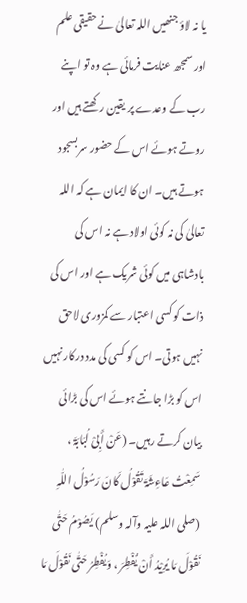یا نہ لاؤ جنھیں اللہ تعالیٰ نے حقیقی علم اور سمجھ عنایت فرمائی ہے وہ تو اپنے رب کے وعدے پر یقین رکھتے ہیں اور روتے ہوئے اس کے حضور سربسجود ہوتے ہیں۔ ان کا ایمان ہے کہ اللہ تعالیٰ کی نہ کوئی اولاد ہے نہ اس کی بادشاہی میں کوئی شریک ہے اور اس کی ذات کو کسی اعتبار سے کمزوری لاحق نہیں ہوتی۔ اس کو کسی کی مدد درکار نہیں اس کو بڑا جانتے ہوئے اس کی بڑائی بیان کرتے رہیں۔ (عَنْ أَبِیْ لُبَابَۃَ ، سَمِعْتُ عَاءِشَۃَ تَقُوْلُ کَانَ رَسُوْلُ اللّٰہِ (صلی اللہ علیہ وآلہ وسلم) یَصُوْمُ حَتّٰی نَقُوْلَ مَا یُرِیْدُ أَنْ یُّفْطِرَ ، وَیُفْطِرُ حَتّٰی نَقُوْلَ مَا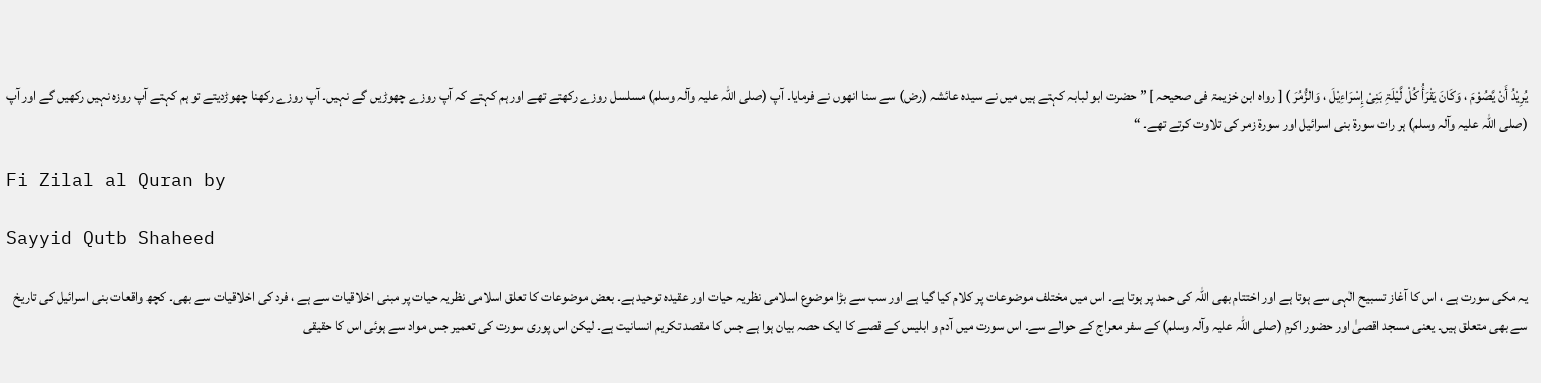یُرِیْدُ أَنْ یَّصُوْمَ ، وَکَانَ یَقْرَأُ کُلْ لَّیْلَۃِ بَنِیْ إِسْرَاءِیْلَ ، وَالزُّمُرَ ) [ رواہ ابن خزیمۃ فی صحیحہ ] ” حضرت ابو لبابہ کہتے ہیں میں نے سیدہ عائشہ (رض) سے سنا انھوں نے فرمایا۔ آپ (صلی اللہ علیہ وآلہ وسلم) مسلسل روزے رکھتے تھے اور ہم کہتے کہ آپ روزے چھوڑیں گے نہیں۔ آپ روزے رکھنا چھوڑدیتے تو ہم کہتے آپ روزہ نہیں رکھیں گے اور آپ (صلی اللہ علیہ وآلہ وسلم) ہر رات سورة بنی اسرائیل اور سورة زمر کی تلاوت کرتے تھے۔ “

Fi Zilal al Quran by

Sayyid Qutb Shaheed

یہ مکی سورت ہے ، اس کا آغاز تسبیح الٰہی سے ہوتا ہے اور اختتام بھی اللہ کی حمد پر ہوتا ہے۔ اس میں مختلف موضوعات پر کلام کیا گیا ہے اور سب سے بڑا موضوع اسلامی نظریہ حیات اور عقیدہ توحید ہے۔ بعض موضوعات کا تعلق اسلامی نظریہ حیات پر مبنی اخلاقیات سے ہے ، فرد کی اخلاقیات سے بھی۔ کچھ واقعات بنی اسرائیل کی تاریخ سے بھی متعلق ہیں۔ یعنی مسجد اقصیٰ اور حضور اکرم (صلی اللہ علیہ وآلہ وسلم) کے سفر معراج کے حوالے سے۔ اس سورت میں آدم و ابلیس کے قصے کا ایک حصہ بیان ہوا ہے جس کا مقصد تکریم انسانیت ہے۔ لیکن اس پوری سورت کی تعمیر جس مواد سے ہوئی اس کا حقیقی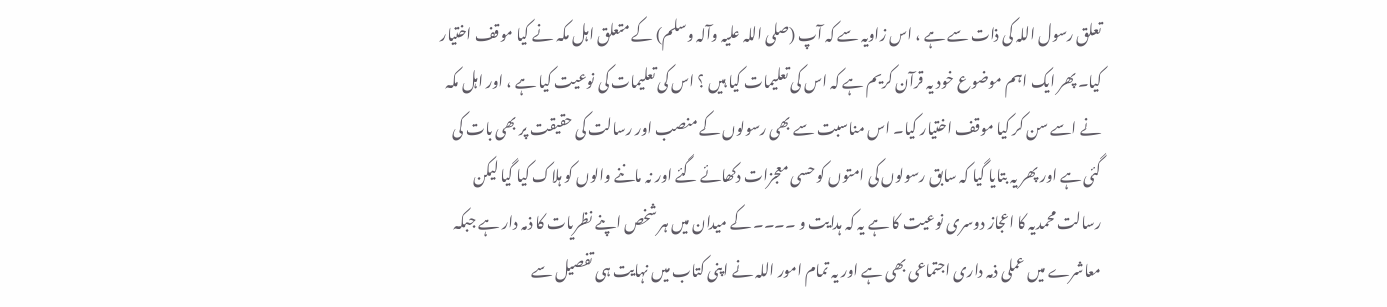تعلق رسول اللہ کی ذات سے ہے ، اس زاویہ سے کہ آپ (صلی اللہ علیہ وآلہ وسلم) کے متعلق اہل مکہ نے کیا موقف اختیار کیا۔ پھر ایک اہم موضوع خود یہ قرآن کریم ہے کہ اس کی تعلیمات کیا ہیں ؟ اس کی تعلیمات کی نوعیت کیا ہے ، اور اہل مکہ نے اسے سن کر کیا موقف اختیار کیا۔ اس مناسبت سے بھی رسولوں کے منصب اور رسالت کی حقیقت پر بھی بات کی گئی ہے اور پھر یہ بتایا گیا کہ سابق رسولوں کی امتوں کو حسی معجزات دکھائے گئے اور نہ ماننے والوں کو ہلاک کیا گیا لیکن رسالت محمدیہ کا اعجاز دوسری نوعیت کا ہے یہ کہ ہدایت و ۔۔۔۔ کے میدان میں ہر شخص اپنے نظریات کا ذمہ دار ہے جبکہ معاشرے میں عملی ذمہ داری اجتماعی بھی ہے اور یہ تمام امور اللہ نے اپنی کتاب میں نہایت ہی تفصیل سے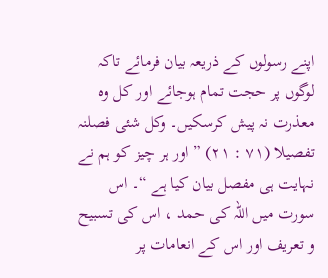اپنے رسولوں کے ذریعہ بیان فرمائے تاکہ لوگوں پر حجت تمام ہوجائے اور کل وہ معذرت نہ پیش کرسکیں۔ وکل شئی فصلنہ تفصیلا (٧١ : ٢١) ” اور ہر چیز کو ہم نے نہایت ہی مفصل بیان کیا ہے “۔ اس سورت میں اللہ کی حمد ، اس کی تسبیح و تعریف اور اس کے انعامات پر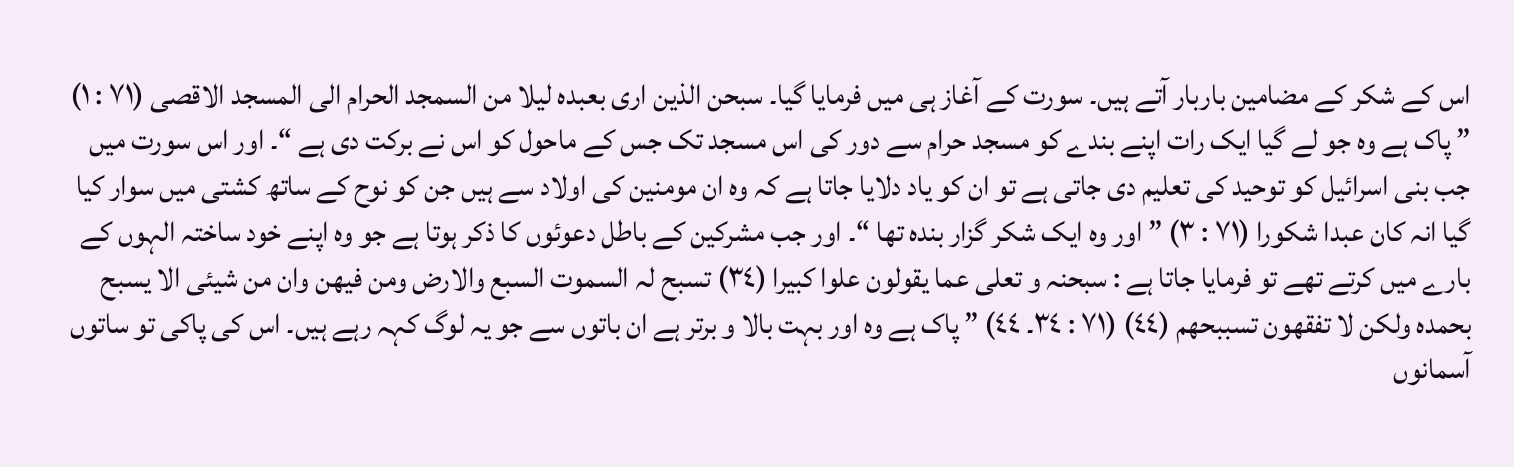اس کے شکر کے مضامین باربار آتے ہیں۔ سورت کے آغاز ہی میں فرمایا گیا۔ سبحن الذین اری بعبدہ لیلا من السمجد الحرام الی المسجد الاقصی (٧١ : ١) ” پاک ہے وہ جو لے گیا ایک رات اپنے بندے کو مسجد حرام سے دور کی اس مسجد تک جس کے ماحول کو اس نے برکت دی ہے “۔ اور اس سورت میں جب بنی اسرائیل کو توحید کی تعلیم دی جاتی ہے تو ان کو یاد دلایا جاتا ہے کہ وہ ان مومنین کی اولاد سے ہیں جن کو نوح کے ساتھ کشتی میں سوار کیا گیا انہ کان عبدا شکورا (٧١ : ٣) ” اور وہ ایک شکر گزار بندہ تھا “۔ اور جب مشرکین کے باطل دعوئوں کا ذکر ہوتا ہے جو وہ اپنے خود ساختہ الہوں کے بارے میں کرتے تھے تو فرمایا جاتا ہے : سبحنہ و تعلی عما یقولون علوا کبیرا (٣٤) تسبح لہ السموت السبع والارض ومن فیھن وان من شیئی الا یسبح بحمدہ ولکن لا تفقھون تسببحھم (٤٤) (٧١ : ٣٤۔ ٤٤) ” پاک ہے وہ اور بہت بالا و برتر ہے ان باتوں سے جو یہ لوگ کہہ رہے ہیں۔ اس کی پاکی تو ساتوں آسمانوں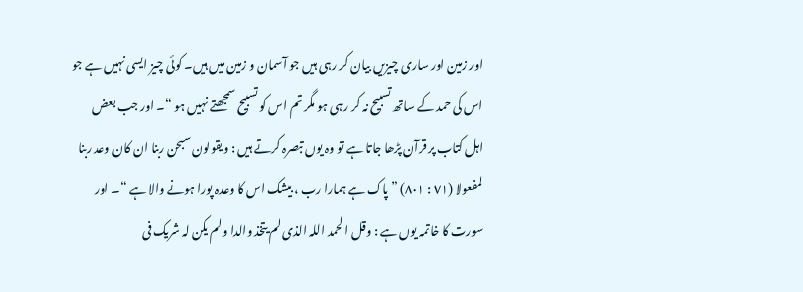اور زمین اور ساری چیزیں بیان کر رہی ہیں جو آسمان و زمین میں ہیں۔ کوئی چیز ایسی نہیں ہے جو اس کی حمد کے ساتھ تسبیح نہ کر رہی ہو مگر تم اس کو تسبیح سمجھتے نہیں ہو “۔ اور جب بعض اہل کتاب پر قرآن پڑھا جاتا ہے تو وہ یوں تبصرہ کرتے ہیں : ویقولون سبحن ربنا ان کان وعد ربنا لمفعولا (٧١ : ٨٠١) ” پاک ہے ہمارا رب ، بیشک اس کا وعدہ پورا ہونے والا ہے “۔ اور سورت کا خاتمہ یوں ہے : وقل الحمد اللہ الذی لم یتخذ والدا ولم یکن لہ شریک فی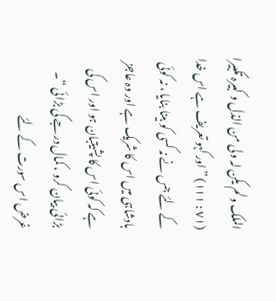الملک ولم یکن لہ ولی من الذل و کبیرہ تکبیرا (٧١ : ١١١) ” اور کہو تعریف ہے اس خدا کے لئے جس نے نہ کسی کو بینا بنایا ، نہ کوئی بادشاہی میں اس کا شریک ہے اور وہ عاجز ہے کہ کوئی اس کا پشیتبان ہو اور اس کی بڑائی بیان کرو ، کمال درجے کی بڑائی “۔ غرض اس سورت کے لئے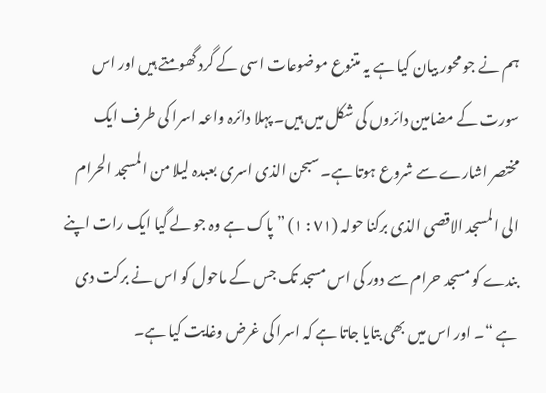ہم نے جو محور بیان کیا ہے یہ متنوع موضوعات اسی کے گرد گھومتے ہیں اور اس سورت کے مضامین دائروں کی شکل میں ہیں۔ پہلا دائرہ واعہ اسرا کی طرف ایک مختصر اشارے سے شروع ہوتا ہے۔ سبحن الذی اسری بعبدہ لیلا من المسجد الحرام الی المسجد الاقصی الذی برکنا حولہ (٧١ : ١) ” پاک ہے وہ جو لے گیا ایک رات اپنے بندے کو مسجد حرام سے دور کی اس مسجد تک جس کے ماحول کو اس نے برکت دی ہے “۔ اور اس میں بھی بتایا جاتا ہے کہ اسرا کی غرض وغایت کیا ہے۔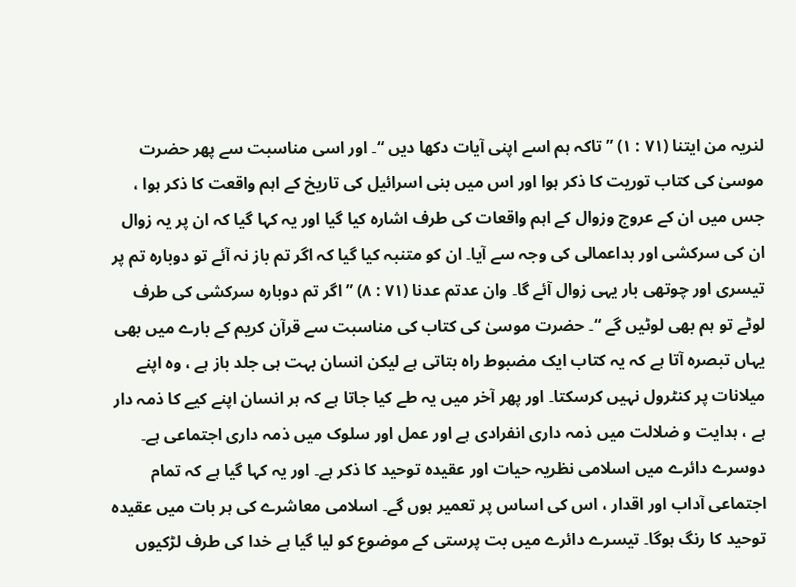لنریہ من ایتنا (٧١ : ١) ” تاکہ ہم اسے اپنی آیات دکھا دیں “۔ اور اسی مناسبت سے پھر حضرت موسیٰ کی کتاب توریت کا ذکر ہوا اور اس میں بنی اسرائیل کی تاریخ کے اہم واقعت کا ذکر ہوا ، جس میں ان کے عروج وزوال کے اہم واقعات کی طرف اشارہ کیا گیا اور یہ کہا گیا کہ ان پر یہ زوال ان کی سرکشی اور بداعمالی کی وجہ سے آیا۔ ان کو متنبہ کیا گیا کہ اگر تم باز نہ آئے تو دوبارہ تم پر تیسری اور چوتھی بار یہی زوال آئے گا۔ وان عدتم عدنا (٧١ : ٨) ” اگر تم دوبارہ سرکشی کی طرف لوٹے تو ہم بھی لوٹیں گے “۔ حضرت موسیٰ کی کتاب کی مناسبت سے قرآن کریم کے بارے میں بھی یہاں تبصرہ آتا ہے کہ یہ کتاب ایک مضبوط راہ بتاتی ہے لیکن انسان بہت ہی جلد باز ہے ، وہ اپنے میلانات پر کنٹرول نہیں کرسکتا۔ اور پھر آخر میں یہ طے کیا جاتا ہے کہ ہر انسان اپنے کیے کا ذمہ دار ہے ، ہدایت و ضلالت میں ذمہ داری انفرادی ہے اور عمل اور سلوک میں ذمہ داری اجتماعی ہے۔ دوسرے دائرے میں اسلامی نظریہ حیات اور عقیدہ توحید کا ذکر ہے۔ اور یہ کہا گیا ہے کہ تمام اجتماعی آداب اور اقدار ، اس کی اساس پر تعمیر ہوں گے۔ اسلامی معاشرے کی ہر بات میں عقیدہ توحید کا رنگ ہوگا۔ تیسرے دائرے میں بت پرستی کے موضوع کو لیا گیا ہے خدا کی طرف لڑکیوں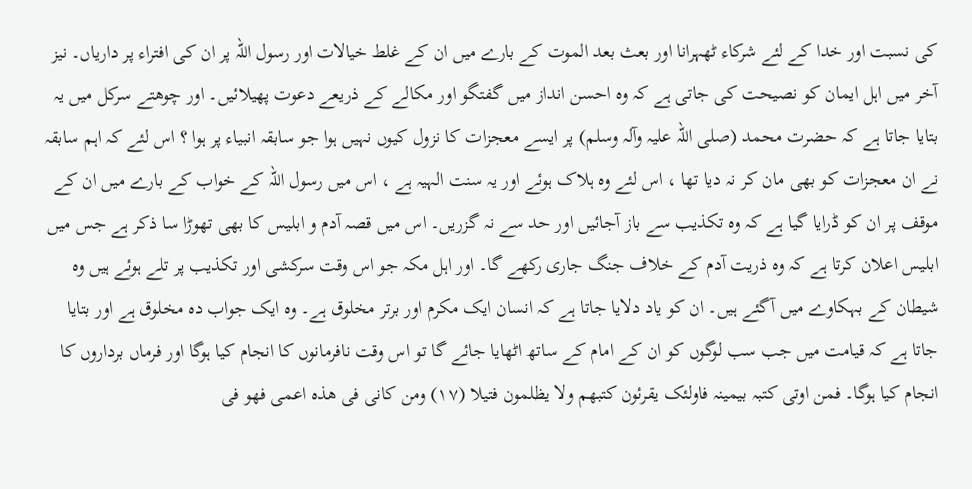کی نسبت اور خدا کے لئے شرکاء ٹھہرانا اور بعث بعد الموت کے بارے میں ان کے غلط خیالات اور رسول اللہ پر ان کی افتراء پر داریاں۔ نیز آخر میں اہل ایمان کو نصیحت کی جاتی ہے کہ وہ احسن انداز میں گفتگو اور مکالے کے ذریعے دعوت پھیلائیں۔ اور چوھتے سرکل میں یہ بتایا جاتا ہے کہ حضرت محمد (صلی اللہ علیہ وآلہ وسلم) پر ایسے معجزات کا نزول کیوں نہیں ہوا جو سابقہ انبیاء پر ہوا ؟ اس لئے کہ اہم سابقہ نے ان معجزات کو بھی مان کر نہ دیا تھا ، اس لئے وہ ہلاک ہوئے اور یہ سنت الہیہ ہے ، اس میں رسول اللہ کے خواب کے بارے میں ان کے موقف پر ان کو ڈرایا گیا ہے کہ وہ تکذیب سے باز آجائیں اور حد سے نہ گزریں۔ اس میں قصہ آدم و ابلیس کا بھی تھوڑا سا ذکر ہے جس میں ابلیس اعلان کرتا ہے کہ وہ ذریت آدم کے خلاف جنگ جاری رکھے گا۔ اور اہل مکہ جو اس وقت سرکشی اور تکذیب پر تلے ہوئے ہیں وہ شیطان کے بہکاوے میں آگئے ہیں۔ ان کو یاد دلایا جاتا ہے کہ انسان ایک مکرم اور برتر مخلوق ہے۔ وہ ایک جواب دہ مخلوق ہے اور بتایا جاتا ہے کہ قیامت میں جب سب لوگوں کو ان کے امام کے ساتھ اٹھایا جائے گا تو اس وقت نافرمانوں کا انجام کیا ہوگا اور فرماں برداروں کا انجام کیا ہوگا۔ فمن اوتی کتبہ بیمینہ فاولئک یقرئون کتبھم ولا یظلمون فتیلا (١٧) ومن کانی فی ھذہ اعمی فھو فی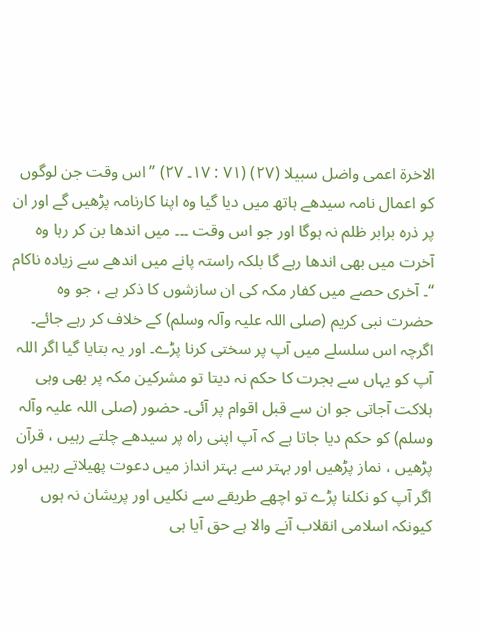الاخرۃ اعمی واضل سبیلا (٢٧) (٧١ : ١٧۔ ٢٧) ” اس وقت جن لوگوں کو اعمال نامہ سیدھے ہاتھ میں دیا گیا وہ اپنا کارنامہ پڑھیں گے اور ان پر ذرہ برابر ظلم نہ ہوگا اور جو اس وقت ۔۔۔ میں اندھا بن کر رہا وہ آخرت میں بھی اندھا رہے گا بلکہ راستہ پانے میں اندھے سے زیادہ ناکام “۔ آخری حصے میں کفار مکہ کی ان سازشوں کا ذکر ہے ، جو وہ حضرت نبی کریم (صلی اللہ علیہ وآلہ وسلم) کے خلاف کر رہے جائے۔ اگرچہ اس سلسلے میں آپ پر سختی کرنا پڑے۔ اور یہ بتایا گیا اگر اللہ آپ کو یہاں سے ہجرت کا حکم نہ دیتا تو مشرکین مکہ پر بھی وہی ہلاکت آجاتی جو ان سے قبل اقوام پر آئی۔ حضور (صلی اللہ علیہ وآلہ وسلم) کو حکم دیا جاتا ہے کہ آپ اپنی راہ پر سیدھے چلتے رہیں ، قرآن پڑھیں ، نماز پڑھیں اور بہتر سے بہتر انداز میں دعوت پھیلاتے رہیں اور اگر آپ کو نکلنا پڑے تو اچھے طریقے سے نکلیں اور پریشان نہ ہوں کیونکہ اسلامی انقلاب آنے والا ہے حق آیا ہی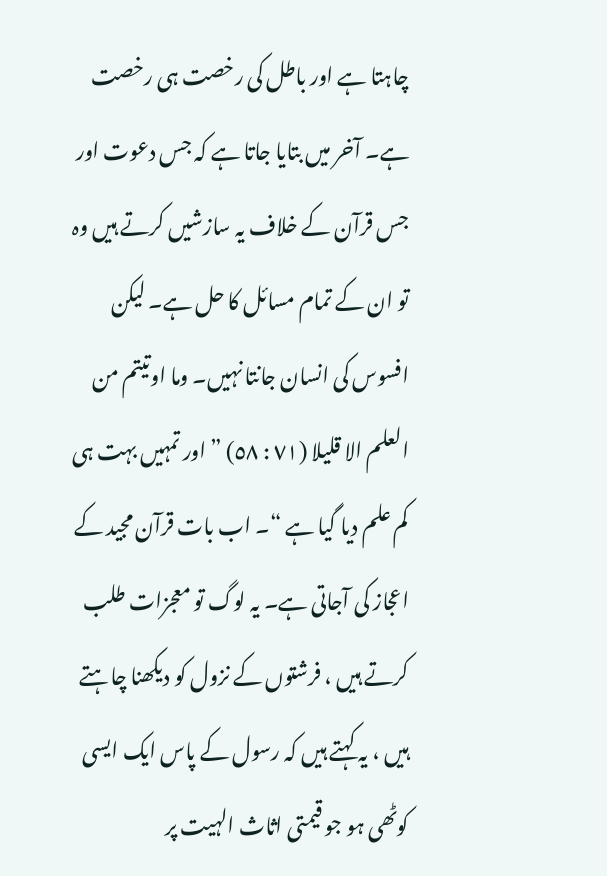چاہتا ہے اور باطل کی رخصت ہی رخصت ہے۔ آخر میں بتایا جاتا ہے کہ جس دعوت اور جس قرآن کے خلاف یہ سازشیں کرتے ہیں وہ تو ان کے تمام مسائل کا حل ہے۔ لیکن افسوس کی انسان جانتا نہیں۔ وما اوتیتم من العلم الا قلیلا (٧١ : ٥٨) ” اور تمہیں بہت ہی کم علم دیا گیا ہے “۔ اب بات قرآن مجید کے اعجاز کی آجاتی ہے۔ یہ لوگ تو معجزات طلب کرتے ہیں ، فرشتوں کے نزول کو دیکھنا چاہتے ہیں ، یہ کہتے ہیں کہ رسول کے پاس ایک ایسی کوٹھی ہو جو قیمتی اثاث الہیت پر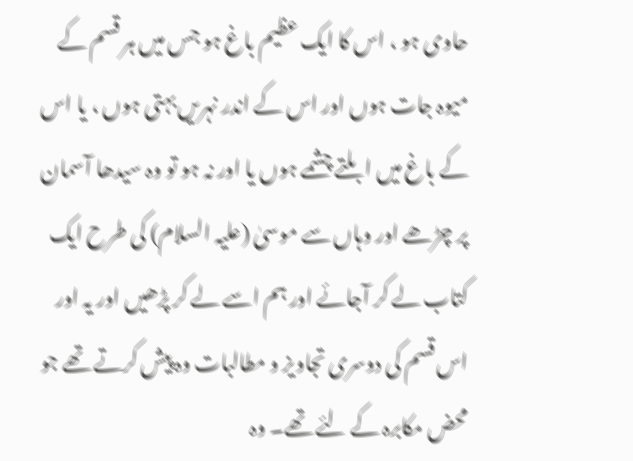حاوی ہو ، اس کا ایک عظیم باغ ہو جس میں ہر قسم کے میوہ جات ہوں اور اس کے اندر نہریں بہتی ہوں ، یا اس کے باغ میں ابلتے چشمے ہوں یا اور نہ ہو تو وہ سیدھا آسمان پر چڑھے اور وہاں سے موسیٰ (علیہ السلام) کی طرح ایک کتاب لے کر آجائے اور ہم اسے لے کر پڑھیں اور یہ اور اس قسم کی دوسری تجاویز و مطالبات وہ پیش کرتے تھے جو محض مکابرہ کے لئے تھے۔ وہ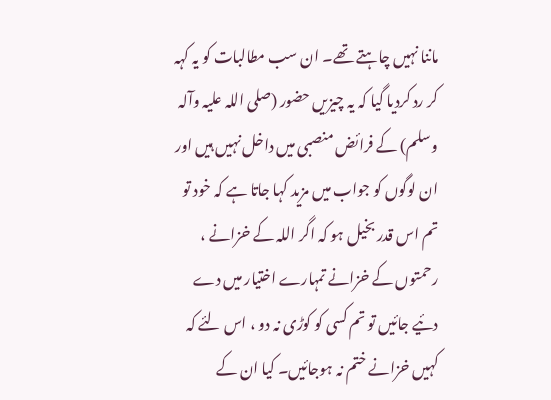ماننا نہیں چاہتے تھے۔ ان سب مطالبات کو یہ کہہ کر رد کردیا گیا کہ یہ چیزیں حضور (صلی اللہ علیہ وآلہ وسلم) کے فرائض منصبی میں داخل نہیں ہیں اور ان لوگوں کو جواب میں مزید کہا جاتا ہے کہ خود تو تم اس قدر بخیل ہو کہ اگر اللہ کے خزانے ، رحمتوں کے خزانے تمہارے اختیار میں دے دئیے جائیں تو تم کسی کو کوڑی نہ دو ، اس لئے کہ کہیں خزانے ختم نہ ہوجائیں۔ کیا ان کے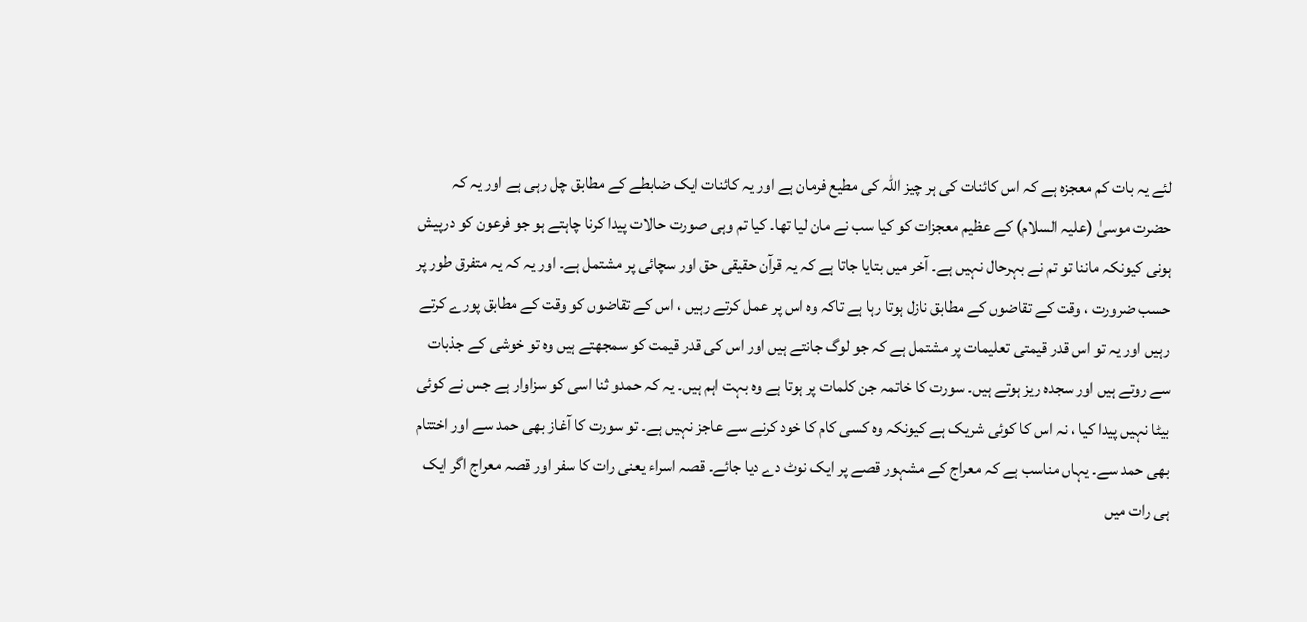لئے یہ بات کم معجزہ ہے کہ اس کائنات کی ہر چیز اللہ کی مطیع فرمان ہے اور یہ کائنات ایک ضابطے کے مطابق چل رہی ہے اور یہ کہ حضرت موسیٰ (علیہ السلام) کے عظیم معجزات کو کیا سب نے مان لیا تھا۔ کیا تم وہی صورت حالات پیدا کرنا چاہتے ہو جو فرعون کو درپیش ہونی کیونکہ ماننا تو تم نے بہرحال نہیں ہے۔ آخر میں بتایا جاتا ہے کہ یہ قرآن حقیقی حق اور سچائی پر مشتمل ہے۔ اور یہ کہ یہ متفرق طور پر حسب ضرورت ، وقت کے تقاضوں کے مطابق نازل ہوتا رہا ہے تاکہ وہ اس پر عمل کرتے رہیں ، اس کے تقاضوں کو وقت کے مطابق پورے کرتے رہیں اور یہ تو اس قدر قیمتی تعلیمات پر مشتمل ہے کہ جو لوگ جانتے ہیں اور اس کی قدر قیمت کو سمجھتے ہیں وہ تو خوشی کے جذبات سے روتے ہیں اور سجدہ ریز ہوتے ہیں۔ سورت کا خاتمہ جن کلمات پر ہوتا ہے وہ بہت اہم ہیں۔ یہ کہ حمدو ثنا اسی کو سزاوار ہے جس نے کوئی بیٹا نہیں پیدا کیا ، نہ اس کا کوئی شریک ہے کیونکہ وہ کسی کام کا خود کرنے سے عاجز نہیں ہے۔ تو سورت کا آغاز بھی حمد سے اور اختتام بھی حمد سے۔ یہاں مناسب ہے کہ معراج کے مشہور قصے پر ایک نوٹ دے دیا جائے۔ قصہ اسراء یعنی رات کا سفر اور قصہ معراج اگر ایک ہی رات میں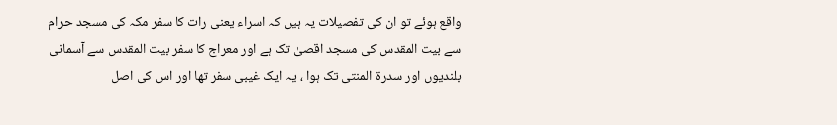واقع ہوئے تو ان کی تفصیلات یہ ہیں کہ اسراء یعنی رات کا سفر مکہ کی مسجد حرام سے بیت المقدس کی مسجد اقصیٰ تک ہے اور معراج کا سفر بیت المقدس سے آسمانی بلندیوں اور سدرۃ المنتی تک ہوا ، یہ ایک غیبی سفر تھا اور اس کی اصل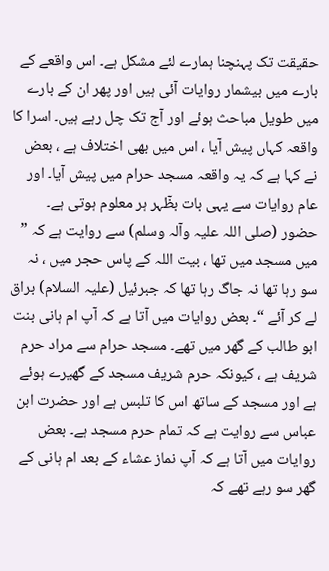حقیقت تک پہنچنا ہمارے لئے مشکل ہے۔ اس واقعے کے بارے میں بیشمار روایات آئی ہیں اور پھر ان کے بارے میں طویل مباحث ہوئے اور آج تک چل رہے ہیں۔ اسرا کا واقعہ کہاں پیش آیا ، اس میں بھی اختلاف ہے ، بعض نے کہا ہے کہ یہ واقعہ مسجد حرام میں پیش آیا۔ اور عام روایات سے یہی بات بظٓہر ہر معلوم ہوتی ہے۔ حضور (صلی اللہ علیہ وآلہ وسلم) سے روایت ہے کہ ” میں مسجد میں تھا ، بیت اللہ کے پاس حجر میں ، نہ سو رہا تھا نہ جاگ رہا تھا کہ جبرئیل (علیہ السلام) براق لے کر آئے “۔ بعض روایات میں آتا ہے کہ آپ ام ہانی بنت ابو طالب کے گھر میں تھے۔ مسجد حرام سے مراد حرم شریف ہے ، کیونکہ حرم شریف مسجد کے گھیرے ہوئے ہے اور مسجد کے ساتھ اس کا تلبس ہے اور حضرت ابن عباس سے روایت ہے کہ تمام حرم مسجد ہے۔ بعض روایات میں آتا ہے کہ آپ نماز عشاء کے بعد ام ہانی کے گھر سو رہے تھے کہ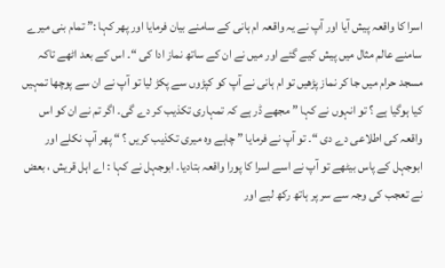اسرا کا واقعہ پیش آیا اور آپ نے یہ واقعہ ام ہانی کے سامنے بیان فرمایا اور پھر کہا :” تمام بنی میرے سامنے عالم مثال میں پیش کیے گئے اور میں نے ان کے ساتھ نماز ادا کی “۔ اس کے بعد اٹھے تاکہ مسجد حرام میں جا کر نماز پڑھیں تو ام ہانی نے آپ کو کپڑوں سے پکڑ لیا تو آپ نے ان سے پوچھا تمہیں کیا ہوگیا ہے ؟ تو انہوں نے کہا ” مجھے ڈر ہے کہ تمہاری تکذیب کر دے گی۔ اگر تم نے ان کو اس واقعہ کی اطلاعی دے دی “۔ تو آپ نے فرمایا ” چاہے وہ میری تکذیب کریں ؟ “ پھر آپ نکلے اور ابوجہل کے پاس بیٹھے تو آپ نے اسے اسرا کا پورا واقعہ بتادیا۔ ابوجہل نے کہا : اے اہل قریش ، بعض نے تعجب کی وجہ سے سر پر ہاتھ رکھ لیے اور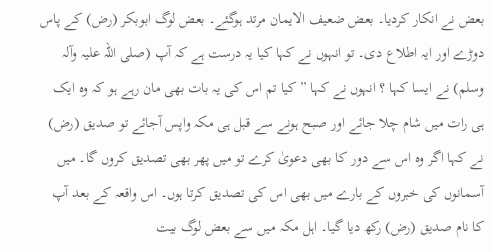بعض نے انکار کردیا۔ بعض ضعیف الایمان مرتد ہوگئے۔ بعض لوگ ابوبکر (رض) کے پاس دوڑے اور ایہ اطلاع دی۔ تو انہوں نے کہا کیا یہ درست ہے کہ آپ (صلی اللہ علیہ وآلہ وسلم) نے ایسا کہا ؟ انہوں نے کہا ” کیا تم اس کی یہ بات بھی مان رہے ہو کہ وہ ایک ہی رات میں شام چلا جائے اور صبح ہونے سے قبل ہی مکہ واپس آجائے تو صدیق (رض) نے کہا اگر وہ اس سے دور کا بھی دعویٰ کرے تو میں پھر بھی تصدیق کروں گا۔ میں آسمانوں کی خبروں کے بارے میں بھی اس کی تصدیق کرتا ہوں۔ اس واقعہ کے بعد آپ کا نام صدیق (رض) رکھ دیا گیا۔ اہل مکہ میں سے بعض لوگ بیت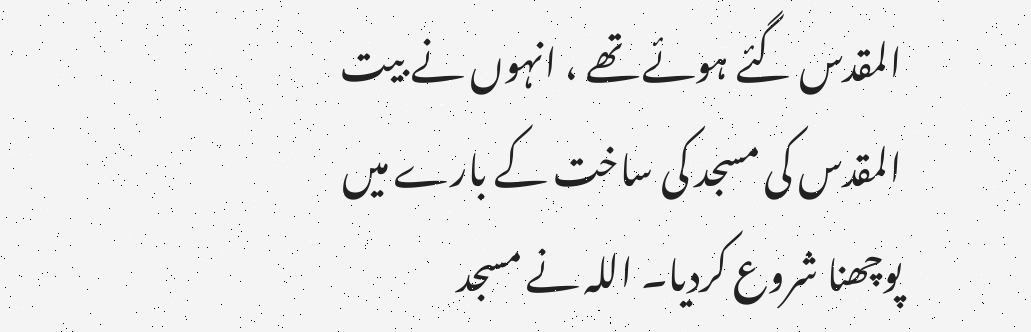المقدس گئے ہوئے تھے ، انہوں نے بیت المقدس کی مسجد کی ساخت کے بارے میں پوچھنا شروع کردیا۔ اللہ نے مسجد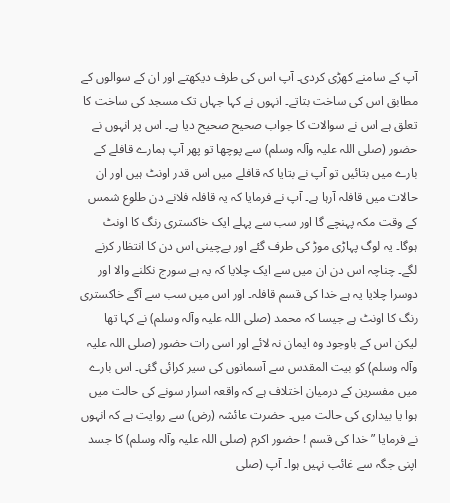آپ کے سامنے کھڑی کردی۔ آپ اس کی طرف دیکھتے اور ان کے سوالوں کے مطابق اس کی ساخت بتاتے۔ انہوں نے کہا جہاں تک مسجد کی ساخت کا تعلق ہے اس نے سوالات کا جواب صحیح صحیح دیا ہے۔ اس پر انہوں نے حضور (صلی اللہ علیہ وآلہ وسلم) سے پوچھا تو پھر آپ ہمارے قافلے کے بارے میں بتائیں تو آپ نے بتایا کہ قافلے میں اس قدر اونٹ ہیں اور ان حالات میں قافلہ آرہا ہے۔ آپ نے فرمایا کہ یہ قافلہ فلانے دن طلوع شمس کے وقت مکہ پہنچے گا اور سب سے پہلے ایک خاکستری رنگ کا اونٹ ہوگا۔ یہ لوگ پہاڑی موڑ کی طرف گئے اور بےچینی اس دن کا انتظار کرنے لگے۔ چناچہ اس دن ان میں سے ایک چلایا کہ یہ ہے سورج نکلنے والا اور دوسرا چلایا یہ ہے خدا کی قسم قافلہ۔ اور اس میں سب سے آگے خاکستری رنگ کا اونٹ ہے جیسا کہ محمد (صلی اللہ علیہ وآلہ وسلم) نے کہا تھا لیکن اس کے باوجود وہ ایمان نہ لائے اور اسی رات حضور (صلی اللہ علیہ وآلہ وسلم) کو بیت المقدس سے آسمانوں کی سیر کرائی گئی۔ اس بارے میں مفسرین کے درمیان اختلاف ہے کہ واقعہ اسرار سونے کی حالت میں ہوا یا بیداری کی حالت میں۔ حضرت عائشہ (رض) سے روایت ہے کہ انہوں نے فرمایا ” خدا کی قسم ! حضور اکرم (صلی اللہ علیہ وآلہ وسلم) کا جسد اپنی جگہ سے غائب نہیں ہوا۔ آپ (صلی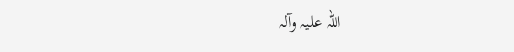اللہ علیہ وآلہ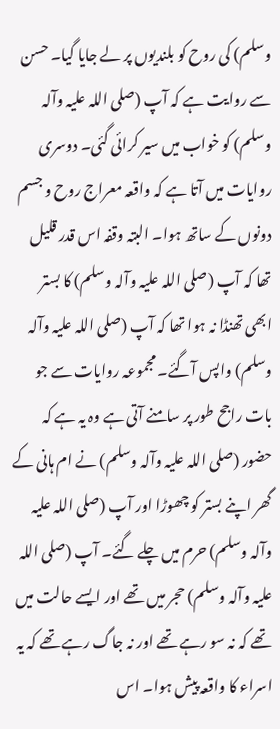وسلم) کی روح کو بلندیوں پر لے جایا گیا۔ حسن سے روایت ہے کہ آپ (صلی اللہ علیہ وآلہ وسلم) کو خواب میں سیر کرائی گئی۔ دوسری روایات میں آتا ہے کہ واقعہ معراج روح و جسم دونوں کے ساتھ ہوا۔ البتہ وقفہ اس قدر قلیل تھا کہ آپ (صلی اللہ علیہ وآلہ وسلم) کا بستر ابھی تھنڈا نہ ہوا تھا کہ آپ (صلی اللہ علیہ وآلہ وسلم) واپس آگئے۔ مجموعہ روایات سے جو بات راجح طور پر سامنے آتی ہے وہ یہ ہے کہ حضور (صلی اللہ علیہ وآلہ وسلم) نے ام ہانی کے گھر اپنے بستر کو چھوڑا اور آپ (صلی اللہ علیہ وآلہ وسلم) حرم میں چلے گئے۔ آپ (صلی اللہ علیہ وآلہ وسلم) حجر میں تھے اور ایسے حالت میں تھے کہ نہ سو رہے تھے اور نہ جاگ رہے تھے کہ یہ اسراء کا واقعہ پیش ہوا۔ اس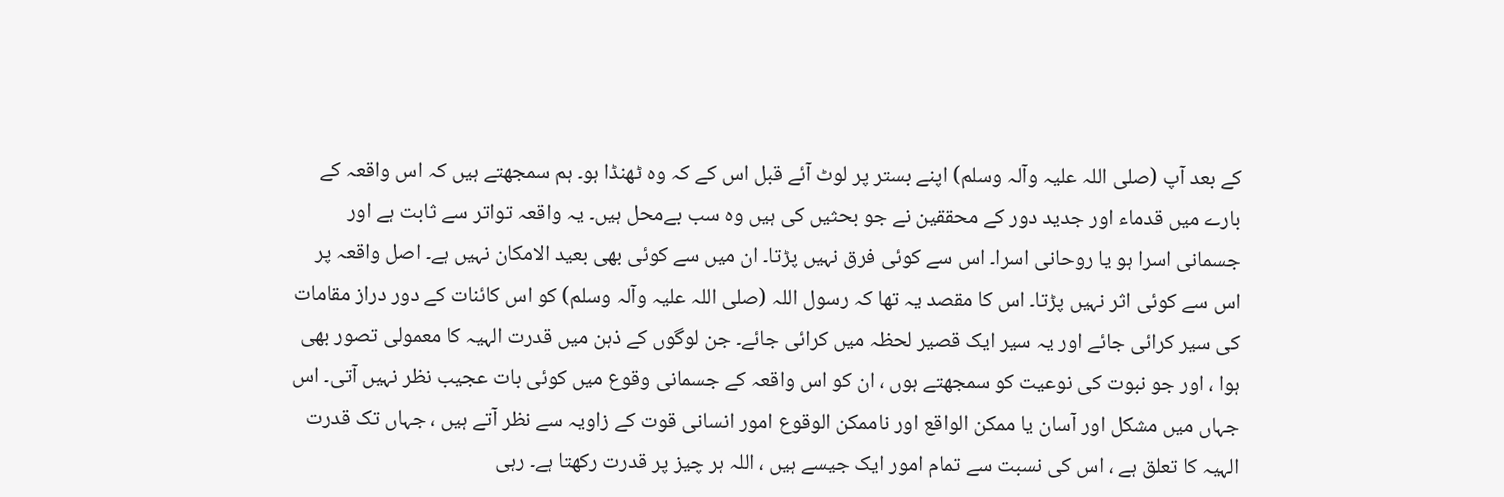کے بعد آپ (صلی اللہ علیہ وآلہ وسلم) اپنے بستر پر لوٹ آئے قبل اس کے کہ وہ ٹھنڈا ہو۔ ہم سمجھتے ہیں کہ اس واقعہ کے بارے میں قدماء اور جدید دور کے محققین نے جو بحثیں کی ہیں وہ سب بےمحل ہیں۔ یہ واقعہ تواتر سے ثابت ہے اور جسمانی اسرا ہو یا روحانی اسرا۔ اس سے کوئی فرق نہیں پڑتا۔ ان میں سے کوئی بھی بعید الامکان نہیں ہے۔ اصل واقعہ پر اس سے کوئی اثر نہیں پڑتا۔ اس کا مقصد یہ تھا کہ رسول اللہ (صلی اللہ علیہ وآلہ وسلم) کو اس کائنات کے دور دراز مقامات کی سیر کرائی جائے اور یہ سیر ایک قصیر لحظہ میں کرائی جائے۔ جن لوگوں کے ذہن میں قدرت الہیہ کا معمولی تصور بھی ہوا ، اور جو نبوت کی نوعیت کو سمجھتے ہوں ، ان کو اس واقعہ کے جسمانی وقوع میں کوئی بات عجیب نظر نہیں آتی۔ اس جہاں میں مشکل اور آسان یا ممکن الواقع اور ناممکن الوقوع امور انسانی قوت کے زاویہ سے نظر آتے ہیں ، جہاں تک قدرت الہیہ کا تعلق ہے ، اس کی نسبت سے تمام امور ایک جیسے ہیں ، اللہ ہر چیز پر قدرت رکھتا ہے۔ رہی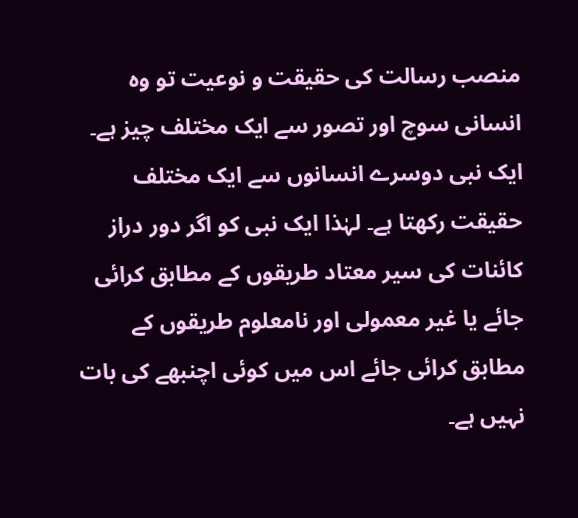منصب رسالت کی حقیقت و نوعیت تو وہ انسانی سوچ اور تصور سے ایک مختلف چیز ہے۔ ایک نبی دوسرے انسانوں سے ایک مختلف حقیقت رکھتا ہے۔ لہٰذا ایک نبی کو اگر دور دراز کائنات کی سیر معتاد طریقوں کے مطابق کرائی جائے یا غیر معمولی اور نامعلوم طریقوں کے مطابق کرائی جائے اس میں کوئی اچنبھے کی بات نہیں ہے۔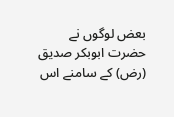بعض لوگوں نے حضرت ابوبکر صدیق (رض) کے سامنے اس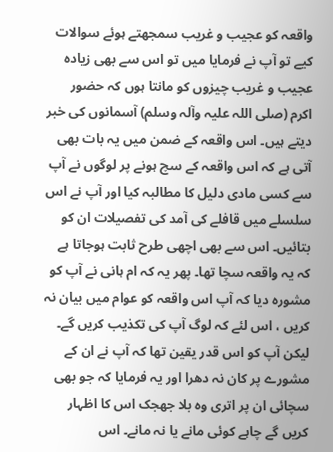واقعہ کو عجیب و غریب سمجھتے ہوئے سوالات کیے تو آپ نے فرمایا میں تو اس سے بھی زیادہ عجیب و غریب چیزوں کو مانتا ہوں کہ حضور اکرم (صلی اللہ علیہ وآلہ وسلم) آسمانوں کی خبر دیتے ہیں۔ اس واقعہ کے ضمن میں یہ بات بھی آتی ہے کہ اس واقعہ کے سچ ہونے پر لوگوں نے آپ سے کسی مادی دلیل کا مطالبہ کیا اور آپ نے اس سلسلے میں قافلے کی آمد کی تفصیلات ان کو بتائیں۔ اس سے بھی اچھی طرح ثابت ہوجاتا ہے کہ یہ واقعہ سچا تھا۔ پھر یہ کہ ام ہانی نے آپ کو مشورہ دیا کہ آپ اس واقعہ کو عوام میں بیان نہ کریں ، اس لئے کہ لوگ آپ کی تکذیب کریں گے۔ لیکن آپ کو اس قدر یقین تھا کہ آپ نے ان کے مشورے پر کان نہ دھرا اور یہ فرمایا کہ جو بھی سچائی ان پر اتری وہ بلا جھجک اس کا اظہار کریں گے چاہے کوئی مانے یا نہ مانے۔ اس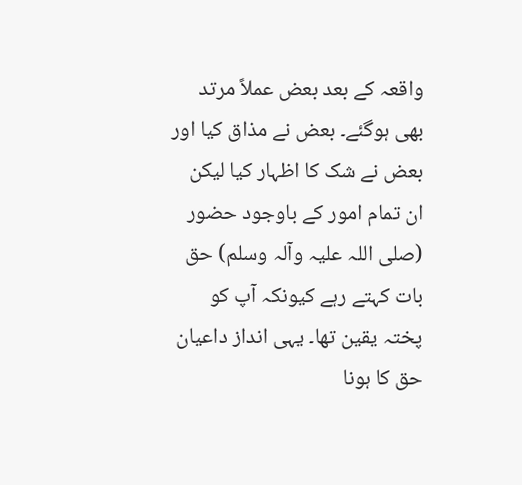واقعہ کے بعد بعض عملاً مرتد بھی ہوگئے۔ بعض نے مذاق کیا اور بعض نے شک کا اظہار کیا لیکن ان تمام امور کے باوجود حضور (صلی اللہ علیہ وآلہ وسلم) حق بات کہتے رہے کیونکہ آپ کو پختہ یقین تھا۔ یہی انداز داعیان حق کا ہونا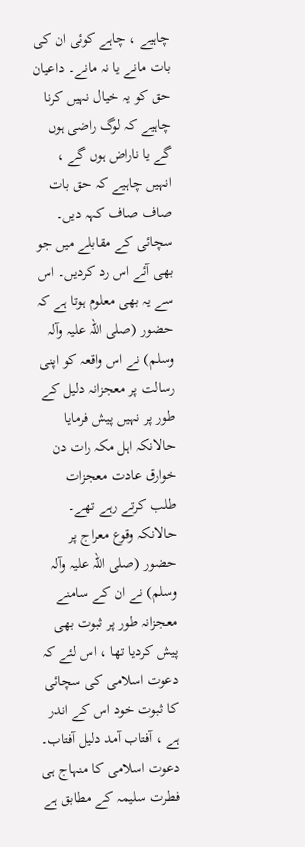چاہیے ، چاہے کوئی ان کی بات مانے یا نہ مانے۔ داعیان حق کو یہ خیال نہیں کرنا چاہیے کہ لوگ راضی ہوں گے یا ناراض ہوں گے ، انہیں چاہیے کہ حق بات صاف صاف کہہ دیں۔ سچائی کے مقابلے میں جو بھی آئے اس رد کردیں۔ اس سے یہ بھی معلوم ہوتا ہے کہ حضور (صلی اللہ علیہ وآلہ وسلم) نے اس واقعہ کو اپنی رسالت پر معجزانہ دلیل کے طور پر نہیں پیش فرمایا حالانکہ اہل مکہ رات دن خوارق عادت معجزات طلب کرتے رہے تھے۔ حالانکہ وقوع معراج پر حضور (صلی اللہ علیہ وآلہ وسلم) نے ان کے سامنے معجزانہ طور پر ثبوت بھی پیش کردیا تھا ، اس لئے کہ دعوت اسلامی کی سچائی کا ثبوت خود اس کے اندر ہے ، آفتاب آمد دلیل آفتاب۔ دعوت اسلامی کا منہاج ہی فطرت سلیمہ کے مطابق ہے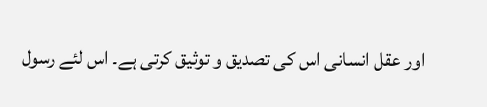اور عقل انسانی اس کی تصدیق و توثیق کرتی ہے۔ اس لئے رسول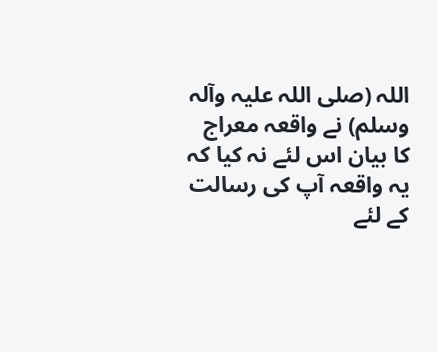اللہ (صلی اللہ علیہ وآلہ وسلم) نے واقعہ معراج کا بیان اس لئے نہ کیا کہ یہ واقعہ آپ کی رسالت کے لئے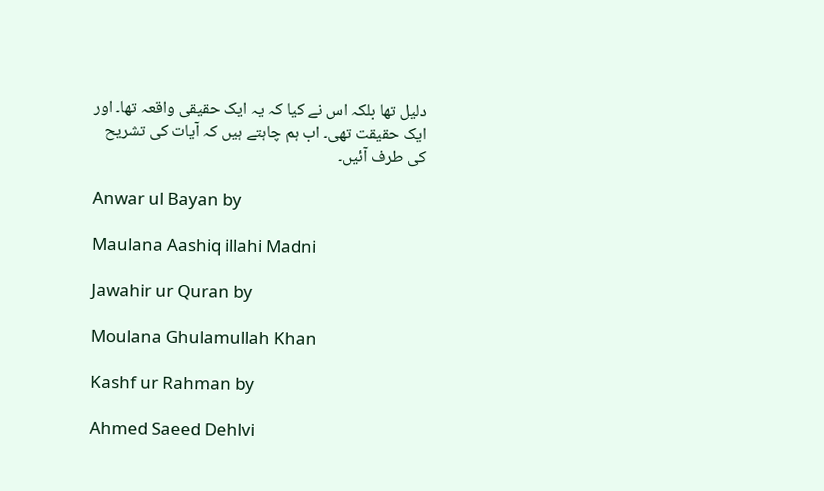دلیل تھا بلکہ اس نے کیا کہ یہ ایک حقیقی واقعہ تھا۔ اور ایک حقیقت تھی۔ اب ہم چاہتے ہیں کہ آیات کی تشریح کی طرف آئیں۔

Anwar ul Bayan by

Maulana Aashiq illahi Madni

Jawahir ur Quran by

Moulana Ghulamullah Khan

Kashf ur Rahman by

Ahmed Saeed Dehlvi